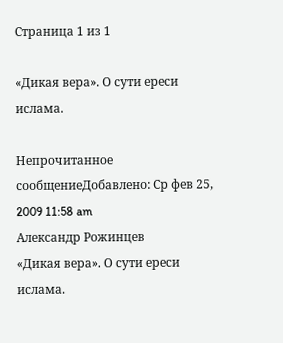Страница 1 из 1

«Дикая вера». О сути ереси ислама.

Непрочитанное сообщениеДобавлено: Ср фев 25, 2009 11:58 am
Александр Рожинцев
«Дикая вера». О сути ереси ислама.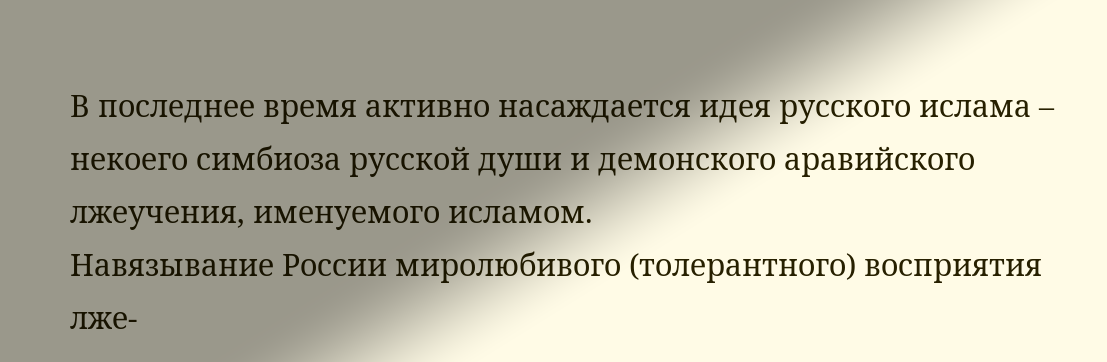В последнее время активно насаждается идея русского ислама – некоего симбиоза русской души и демонского аравийского лжеучения, именуемого исламом.
Навязывание России миролюбивого (толерантного) восприятия лже-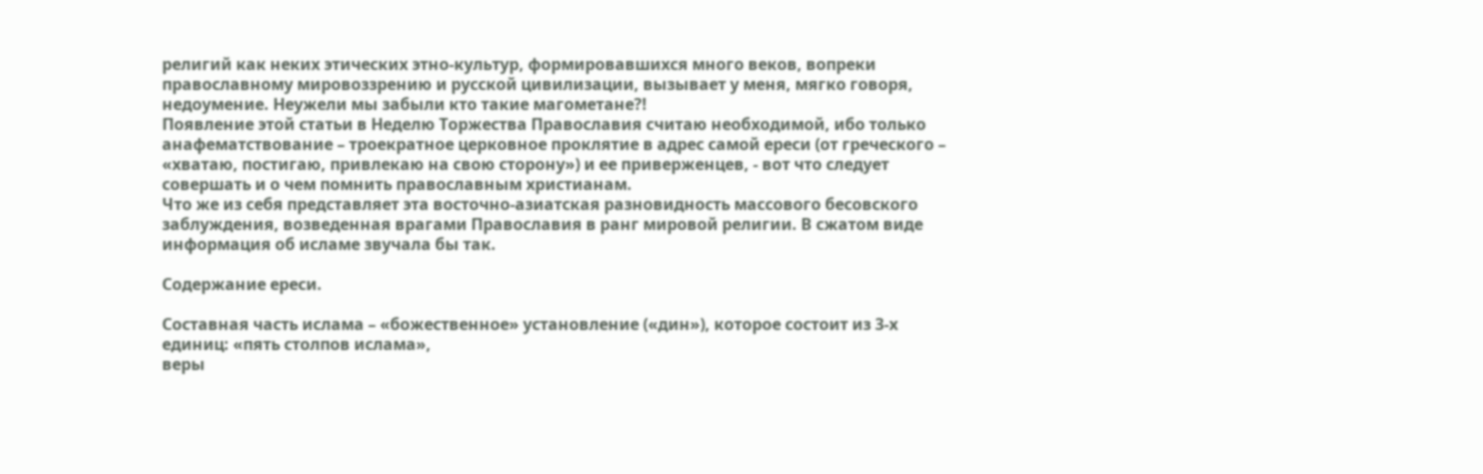религий как неких этических этно-культур, формировавшихся много веков, вопреки православному мировоззрению и русской цивилизации, вызывает у меня, мягко говоря, недоумение. Неужели мы забыли кто такие магометане?!
Появление этой статьи в Неделю Торжества Православия считаю необходимой, ибо только анафематствование – троекратное церковное проклятие в адрес самой ереси (от греческого – «хватаю, постигаю, привлекаю на свою сторону») и ее приверженцев, - вот что следует совершать и о чем помнить православным христианам.
Что же из себя представляет эта восточно-азиатская разновидность массового бесовского заблуждения, возведенная врагами Православия в ранг мировой религии. В сжатом виде информация об исламе звучала бы так.

Содержание ереси.

Составная часть ислама – «божественное» установление («дин»), которое состоит из 3-х единиц: «пять столпов ислама»,
веры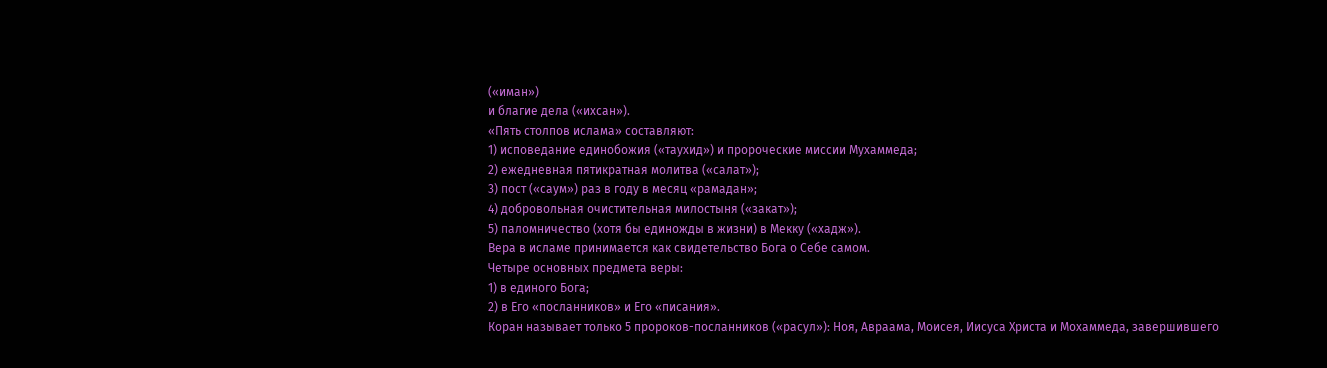(«иман»)
и благие дела («ихсан»).
«Пять столпов ислама» составляют:
1) исповедание единобожия («таухид») и пророческие миссии Мухаммеда;
2) ежедневная пятикратная молитва («салат»);
3) пост («саум») раз в году в месяц «рамадан»;
4) добровольная очистительная милостыня («закат»);
5) паломничество (хотя бы единожды в жизни) в Мекку («хадж»).
Вера в исламе принимается как свидетельство Бога о Себе самом.
Четыре основных предмета веры:
1) в единого Бога;
2) в Его «посланников» и Его «писания».
Коран называет только 5 пророков-посланников («расул»): Ноя, Авраама, Моисея, Иисуса Христа и Мохаммеда, завершившего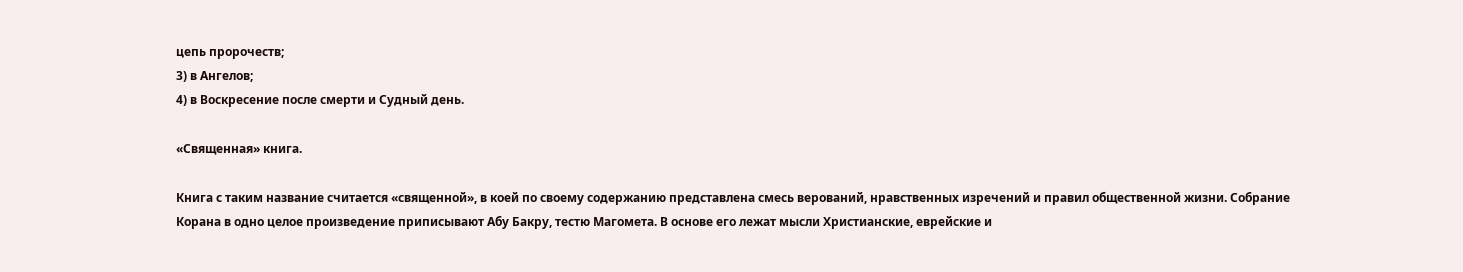цепь пророчеств;
3) в Ангелов;
4) в Воскресение после смерти и Судный день.

«Священная» книга.

Книга с таким название считается «священной», в коей по своему содержанию представлена смесь верований, нравственных изречений и правил общественной жизни. Собрание Корана в одно целое произведение приписывают Абу Бакру, тестю Магомета. В основе его лежат мысли Христианские, еврейские и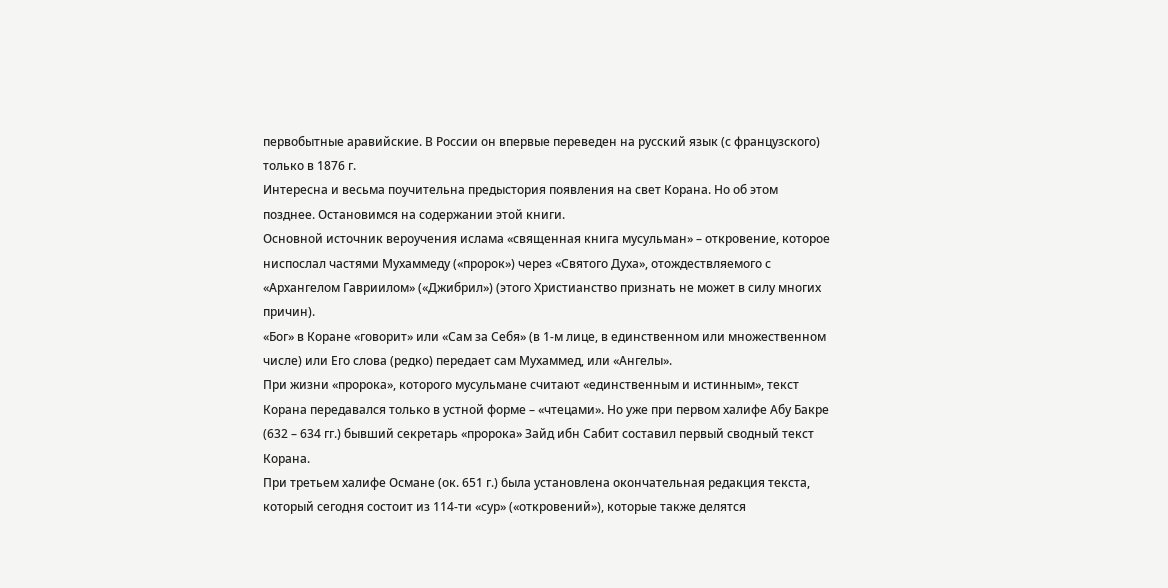первобытные аравийские. В России он впервые переведен на русский язык (с французского) только в 1876 г.
Интересна и весьма поучительна предыстория появления на свет Корана. Но об этом позднее. Остановимся на содержании этой книги.
Основной источник вероучения ислама «священная книга мусульман» – откровение, которое ниспослал частями Мухаммеду («пророк») через «Святого Духа», отождествляемого с «Архангелом Гавриилом» («Джибрил») (этого Христианство признать не может в силу многих причин).
«Бог» в Коране «говорит» или «Сам за Себя» (в 1-м лице, в единственном или множественном числе) или Его слова (редко) передает сам Мухаммед, или «Ангелы».
При жизни «пророка», которого мусульмане считают «единственным и истинным», текст Корана передавался только в устной форме – «чтецами». Но уже при первом халифе Абу Бакре (632 – 634 гг.) бывший секретарь «пророка» Зайд ибн Сабит составил первый сводный текст Корана.
При третьем халифе Османе (ок. 651 г.) была установлена окончательная редакция текста, который сегодня состоит из 114-ти «сур» («откровений»), которые также делятся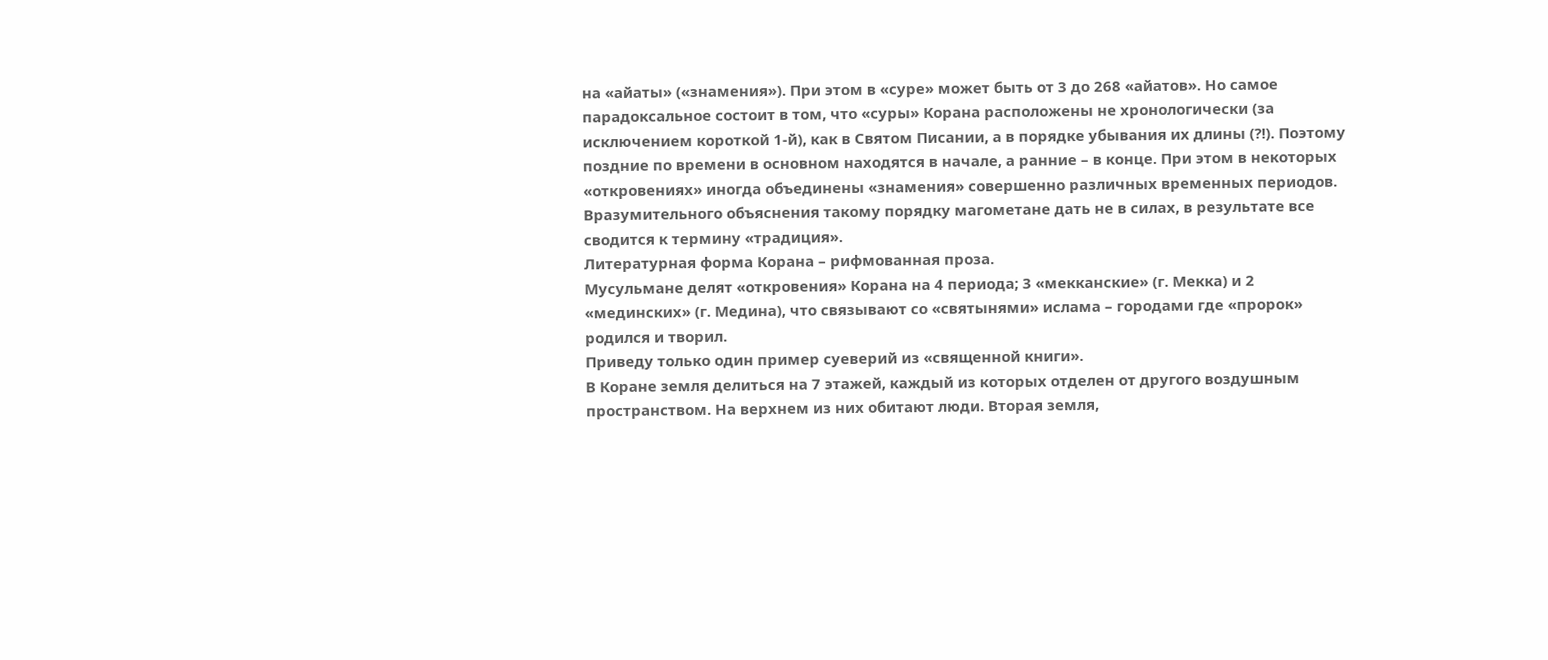на «айаты» («знамения»). При этом в «суре» может быть от 3 до 268 «айатов». Но самое парадоксальное состоит в том, что «суры» Корана расположены не хронологически (за исключением короткой 1-й), как в Святом Писании, а в порядке убывания их длины (?!). Поэтому поздние по времени в основном находятся в начале, а ранние – в конце. При этом в некоторых «откровениях» иногда объединены «знамения» совершенно различных временных периодов. Вразумительного объяснения такому порядку магометане дать не в силах, в результате все сводится к термину «традиция».
Литературная форма Корана – рифмованная проза.
Мусульмане делят «откровения» Корана на 4 периода; 3 «мекканские» (г. Мекка) и 2 «мединских» (г. Медина), что связывают со «святынями» ислама – городами где «пророк» родился и творил.
Приведу только один пример суеверий из «священной книги».
В Коране земля делиться на 7 этажей, каждый из которых отделен от другого воздушным пространством. На верхнем из них обитают люди. Вторая земля,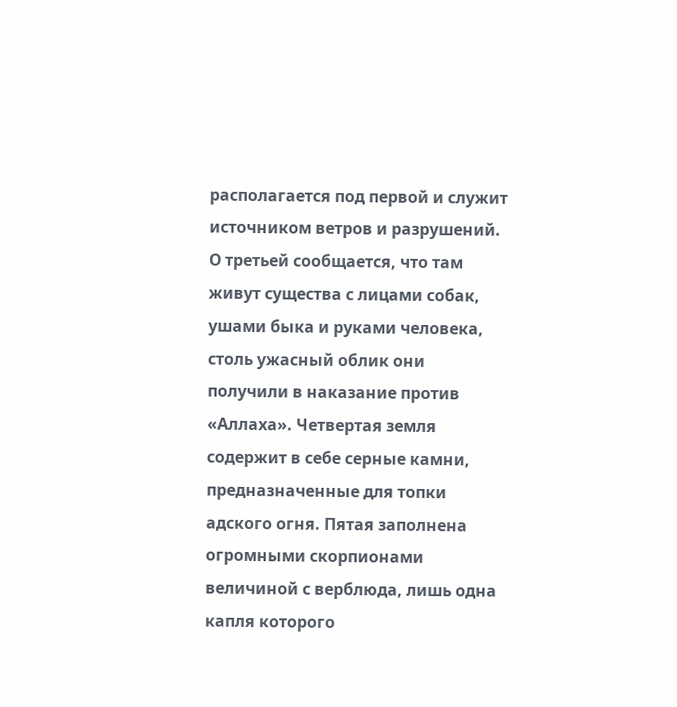располагается под первой и служит источником ветров и разрушений. О третьей сообщается, что там живут существа с лицами собак, ушами быка и руками человека, столь ужасный облик они получили в наказание против «Аллаха». Четвертая земля содержит в себе серные камни, предназначенные для топки адского огня. Пятая заполнена огромными скорпионами величиной с верблюда, лишь одна капля которого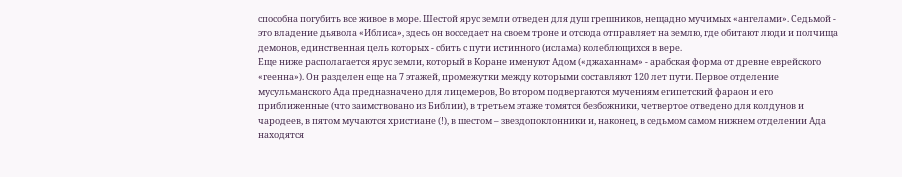способна погубить все живое в море. Шестой ярус земли отведен для душ грешников, нещадно мучимых «ангелами». Седьмой - это владение дьявола «Иблиса», здесь он восседает на своем троне и отсюда отправляет на землю, где обитают люди и полчища демонов, единственная цель которых - сбить с пути истинного (ислама) колеблющихся в вере.
Еще ниже располагается ярус земли, который в Коране именуют Адом («джаханнам» - арабская форма от древне еврейского «геенна»). Он разделен еще на 7 этажей, промежутки между которыми составляют 120 лет пути. Первое отделение мусульманского Ада предназначено для лицемеров, Во втором подвергаются мучениям египетский фараон и его приближенные (что заимствовано из Библии), в третьем этаже томятся безбожники, четвертое отведено для колдунов и чародеев, в пятом мучаются христиане (!), в шестом – звездопоклонники и, наконец, в седьмом самом нижнем отделении Ада находятся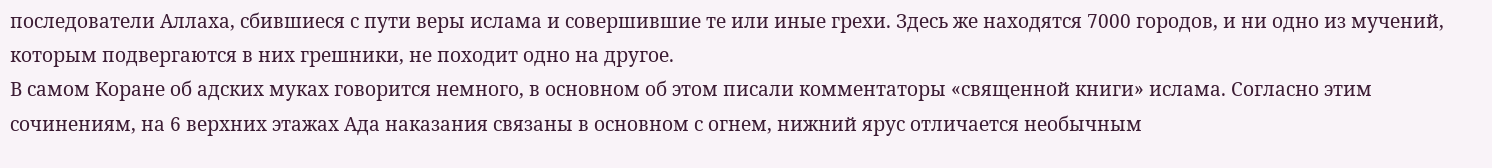последователи Аллаха, сбившиеся с пути веры ислама и совершившие те или иные грехи. Здесь же находятся 7000 городов, и ни одно из мучений, которым подвергаются в них грешники, не походит одно на другое.
В самом Коране об адских муках говорится немного, в основном об этом писали комментаторы «священной книги» ислама. Согласно этим сочинениям, на 6 верхних этажах Ада наказания связаны в основном с огнем, нижний ярус отличается необычным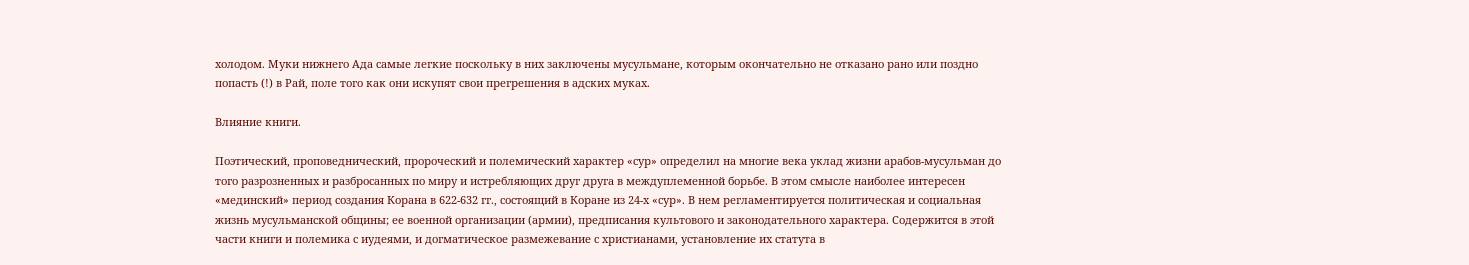холодом. Муки нижнего Ада самые легкие поскольку в них заключены мусульмане, которым окончательно не отказано рано или поздно попасть (!) в Рай, поле того как они искупят свои прегрешения в адских муках.

Влияние книги.

Поэтический, проповеднический, пророческий и полемический характер «сур» определил на многие века уклад жизни арабов-мусульман до того разрозненных и разбросанных по миру и истребляющих друг друга в междуплеменной борьбе. В этом смысле наиболее интересен «мединский» период создания Корана в 622-632 гг., состоящий в Коране из 24-х «сур». В нем регламентируется политическая и социальная жизнь мусульманской общины; ее военной организации (армии), предписания культового и законодательного характера. Содержится в этой части книги и полемика с иудеями, и догматическое размежевание с христианами, установление их статута в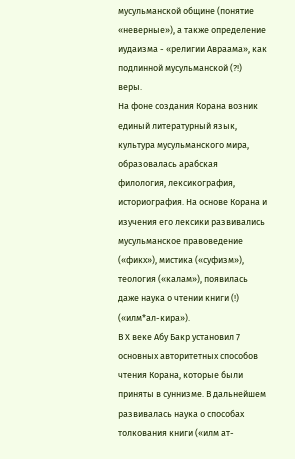мусульманской общине (понятие «неверные»), а также определение иудаизма - «религии Авраама», как подлинной мусульманской (?!) веры.
На фоне создания Корана возник единый литературный язык, культура мусульманского мира, образовалась арабская филология, лексикография, историография. На основе Корана и изучения его лексики развивались мусульманское правоведение («фикх»), мистика («суфизм»), теология («калам»), появилась даже наука о чтении книги (!) («илм*ал-кира»).
В Х веке Абу Бакр установил 7 основных авторитетных способов чтения Корана, которые были приняты в суннизме. В дальнейшем развивалась наука о способах толкования книги («илм ат-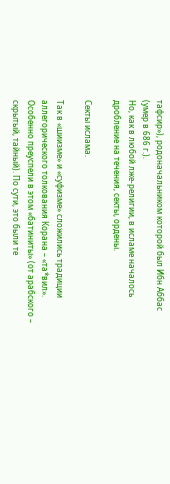тафсир»), родоначальником которой был Ибн Аббас (умер в 686 г.).
Но, как в любой лже-религии, в исламе началось дробление на течения, секты, ордены.

Секты ислама.

Так в «шиизме» и «суфизме» сложились традиции аллегорического толкования Корана – «та*вил». Особенно преуспели в этом «батиниты» (от арабского – скрытый, тайный). По сути, это были те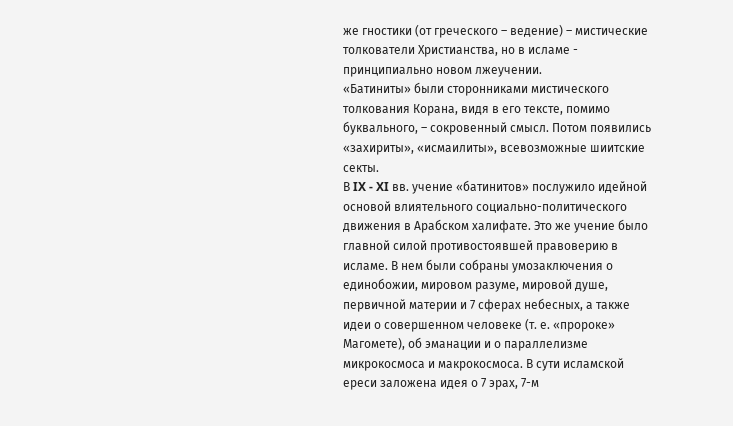же гностики (от греческого – ведение) – мистические толкователи Христианства, но в исламе - принципиально новом лжеучении.
«Батиниты» были сторонниками мистического толкования Корана, видя в его тексте, помимо буквального, – сокровенный смысл. Потом появились «захириты», «исмаилиты», всевозможные шиитские секты.
В IX - XI вв. учение «батинитов» послужило идейной основой влиятельного социально-политического движения в Арабском халифате. Это же учение было главной силой противостоявшей правоверию в исламе. В нем были собраны умозаключения о единобожии, мировом разуме, мировой душе, первичной материи и 7 сферах небесных, а также идеи о совершенном человеке (т. е. «пророке» Магомете), об эманации и о параллелизме микрокосмоса и макрокосмоса. В сути исламской ереси заложена идея о 7 эрах, 7-м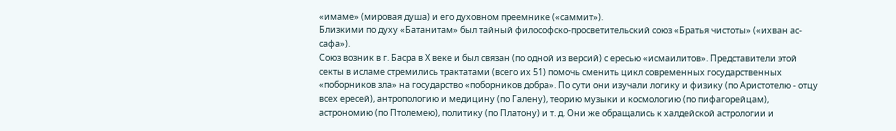«имаме» (мировая душа) и его духовном преемнике («саммит»).
Близкими по духу «Батанитам» был тайный философско-просветительский союз «Братья чистоты» («ихван ас-сафа»).
Союз возник в г. Басра в Х веке и был связан (по одной из версий) с ересью «исмаилитов». Представители этой секты в исламе стремились трактатами (всего их 51) помочь сменить цикл современных государственных «поборников зла» на государство «поборников добра». По сути они изучали логику и физику (по Аристотелю - отцу всех ересей), антропологию и медицину (по Галену), теорию музыки и космологию (по пифагорейцам), астрономию (по Птолемею), политику (по Платону) и т. д. Они же обращались к халдейской астрологии и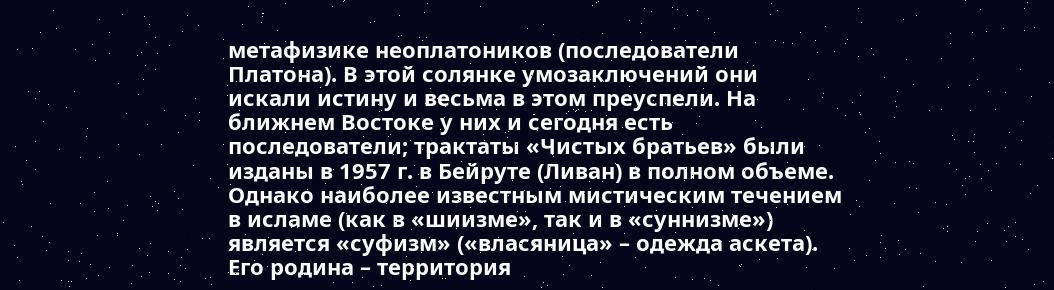метафизике неоплатоников (последователи Платона). В этой солянке умозаключений они искали истину и весьма в этом преуспели. На ближнем Востоке у них и сегодня есть последователи; трактаты «Чистых братьев» были изданы в 1957 г. в Бейруте (Ливан) в полном объеме.
Однако наиболее известным мистическим течением в исламе (как в «шиизме», так и в «суннизме») является «суфизм» («власяница» – одежда аскета). Его родина – территория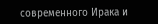современного Ирака и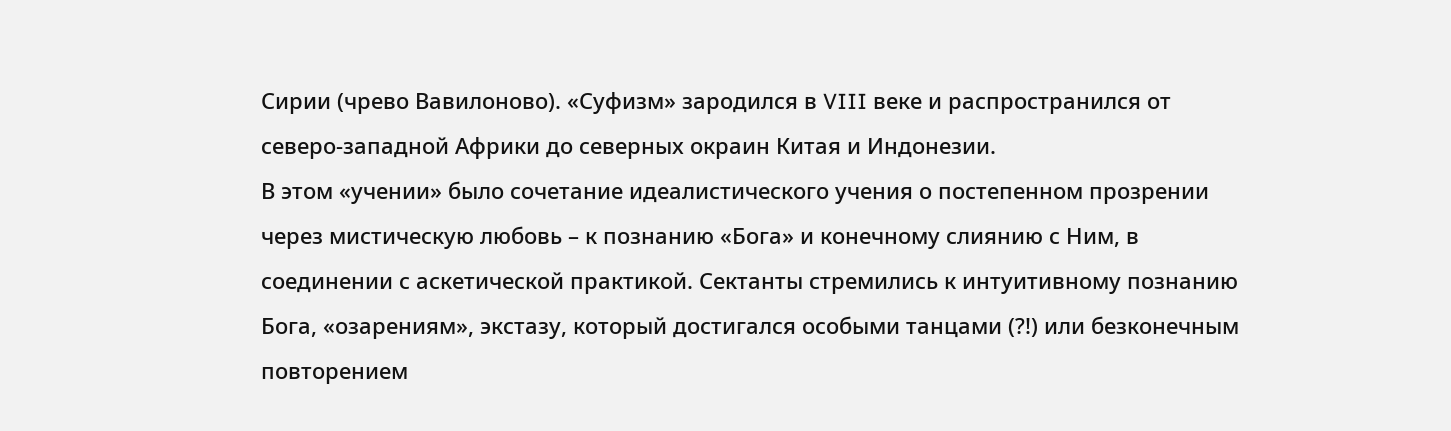Сирии (чрево Вавилоново). «Суфизм» зародился в VIII веке и распространился от северо-западной Африки до северных окраин Китая и Индонезии.
В этом «учении» было сочетание идеалистического учения о постепенном прозрении через мистическую любовь – к познанию «Бога» и конечному слиянию с Ним, в соединении с аскетической практикой. Сектанты стремились к интуитивному познанию Бога, «озарениям», экстазу, который достигался особыми танцами (?!) или безконечным повторением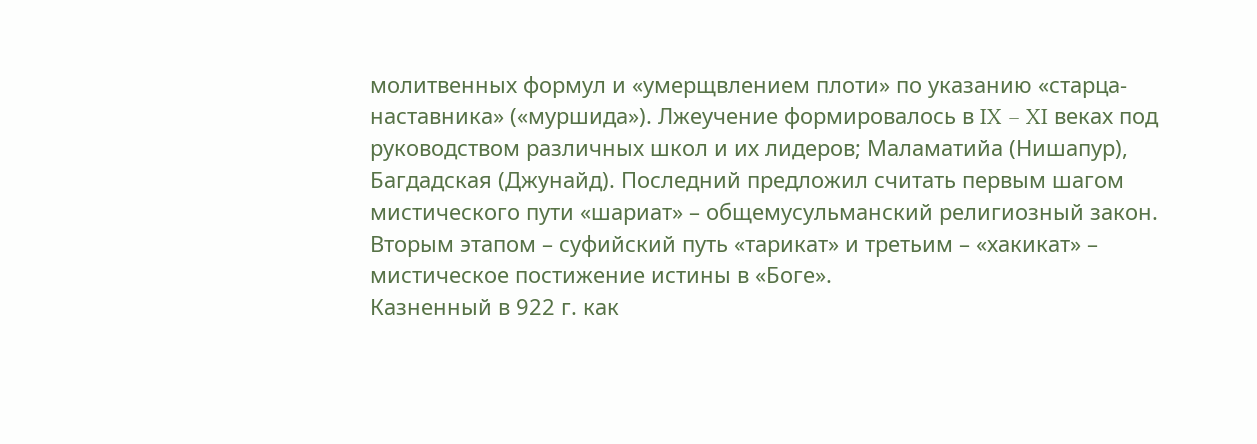молитвенных формул и «умерщвлением плоти» по указанию «старца-наставника» («муршида»). Лжеучение формировалось в IX – XI веках под руководством различных школ и их лидеров; Маламатийа (Нишапур), Багдадская (Джунайд). Последний предложил считать первым шагом мистического пути «шариат» – общемусульманский религиозный закон. Вторым этапом – суфийский путь «тарикат» и третьим – «хакикат» – мистическое постижение истины в «Боге».
Казненный в 922 г. как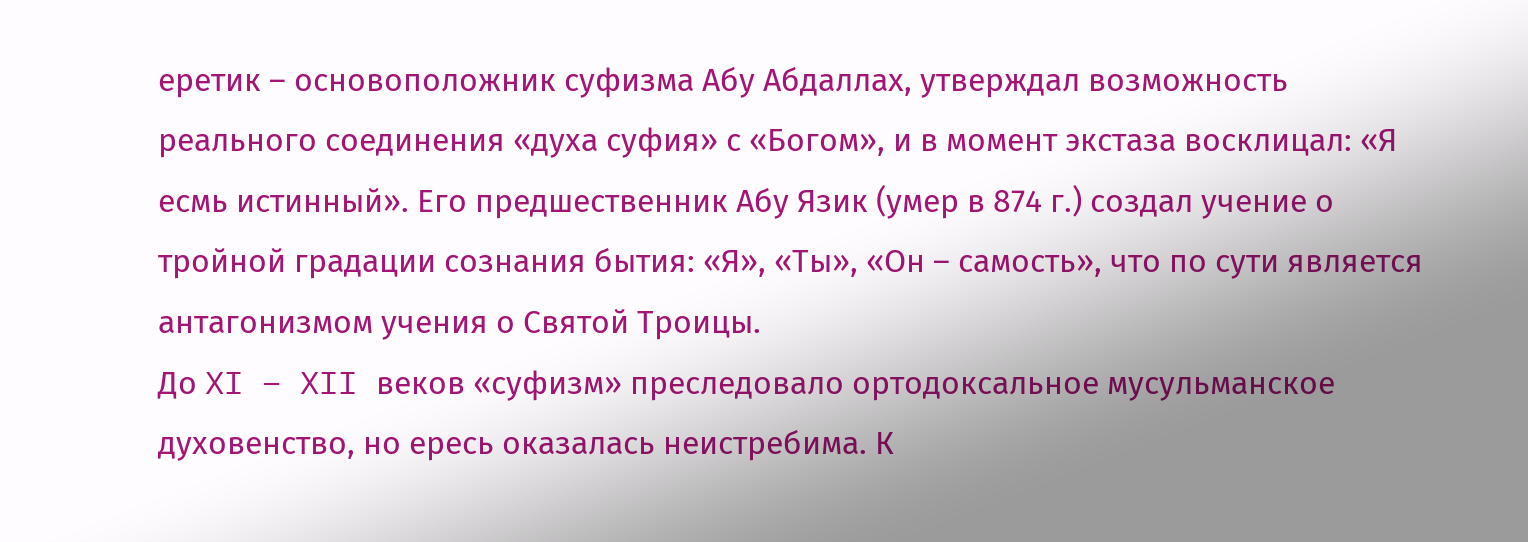еретик – основоположник суфизма Абу Абдаллах, утверждал возможность реального соединения «духа суфия» с «Богом», и в момент экстаза восклицал: «Я есмь истинный». Его предшественник Абу Язик (умер в 874 г.) создал учение о тройной градации сознания бытия: «Я», «Ты», «Он – самость», что по сути является антагонизмом учения о Святой Троицы.
До XI – XII веков «суфизм» преследовало ортодоксальное мусульманское духовенство, но ересь оказалась неистребима. К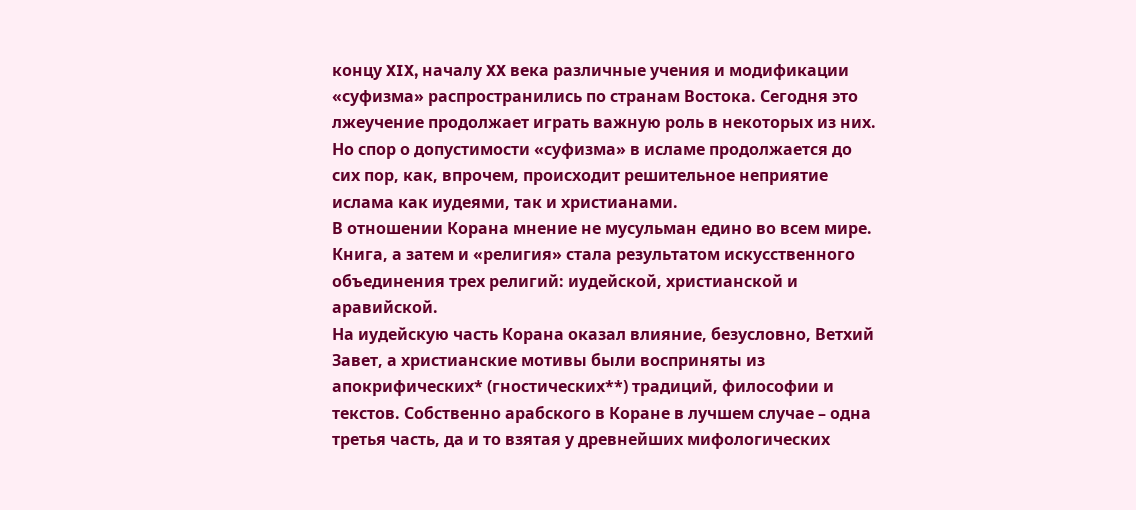концу XIX, началу XX века различные учения и модификации «суфизма» распространились по странам Востока. Сегодня это лжеучение продолжает играть важную роль в некоторых из них. Но спор о допустимости «суфизма» в исламе продолжается до сих пор, как, впрочем, происходит решительное неприятие ислама как иудеями, так и христианами.
В отношении Корана мнение не мусульман едино во всем мире. Книга, а затем и «религия» стала результатом искусственного объединения трех религий: иудейской, христианской и аравийской.
На иудейскую часть Корана оказал влияние, безусловно, Ветхий Завет, а христианские мотивы были восприняты из апокрифических* (гностических**) традиций, философии и текстов. Собственно арабского в Коране в лучшем случае – одна третья часть, да и то взятая у древнейших мифологических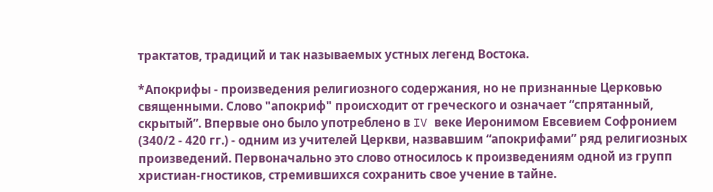трактатов, традиций и так называемых устных легенд Востока.

*Апокрифы - произведения религиозного содержания, но не признанные Церковью священными. Слово "апокриф" происходит от греческого и означает “спрятанный, скрытый”. Впервые оно было употреблено в IV веке Иеронимом Евсевием Софронием (340/2 - 420 гг.) - одним из учителей Церкви, назвавшим “апокрифами” ряд религиозных произведений. Первоначально это слово относилось к произведениям одной из групп христиан-гностиков, стремившихся сохранить свое учение в тайне.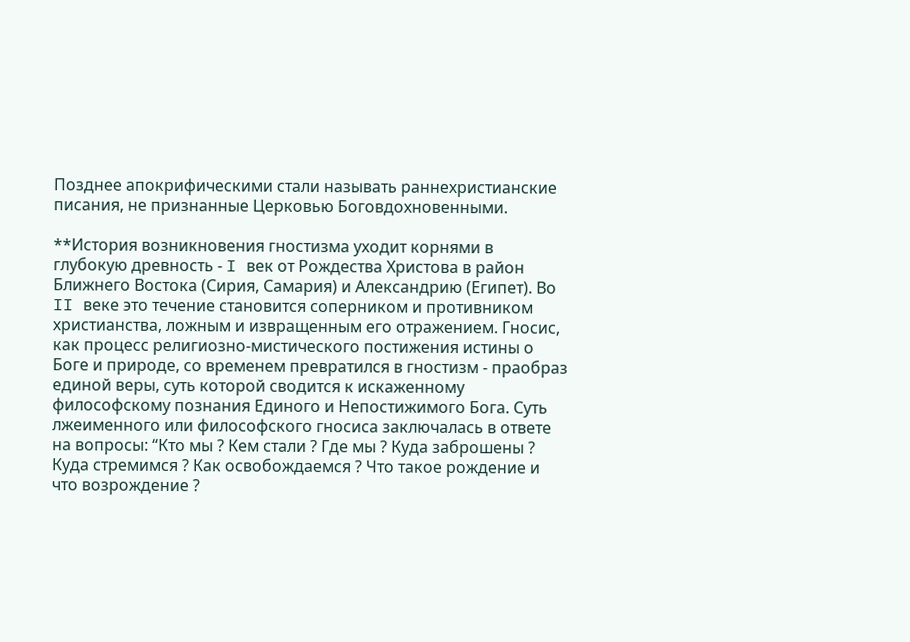Позднее апокрифическими стали называть раннехристианские писания, не признанные Церковью Боговдохновенными.

**История возникновения гностизма уходит корнями в глубокую древность - I век от Рождества Христова в район Ближнего Востока (Сирия, Самария) и Александрию (Египет). Во II веке это течение становится соперником и противником христианства, ложным и извращенным его отражением. Гносис, как процесс религиозно-мистического постижения истины о Боге и природе, со временем превратился в гностизм - праобраз единой веры, суть которой сводится к искаженному философскому познания Единого и Непостижимого Бога. Суть лжеименного или философского гносиса заключалась в ответе на вопросы: “Кто мы ? Кем стали ? Где мы ? Куда заброшены ? Куда стремимся ? Как освобождаемся ? Что такое рождение и что возрождение ?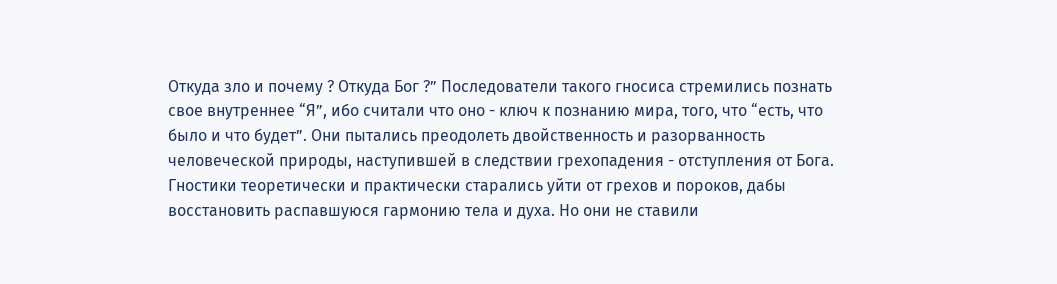Откуда зло и почему ? Откуда Бог ?” Последователи такого гносиса стремились познать свое внутреннее “Я”, ибо считали что оно - ключ к познанию мира, того, что “есть, что было и что будет”. Они пытались преодолеть двойственность и разорванность человеческой природы, наступившей в следствии грехопадения - отступления от Бога. Гностики теоретически и практически старались уйти от грехов и пороков, дабы восстановить распавшуюся гармонию тела и духа. Но они не ставили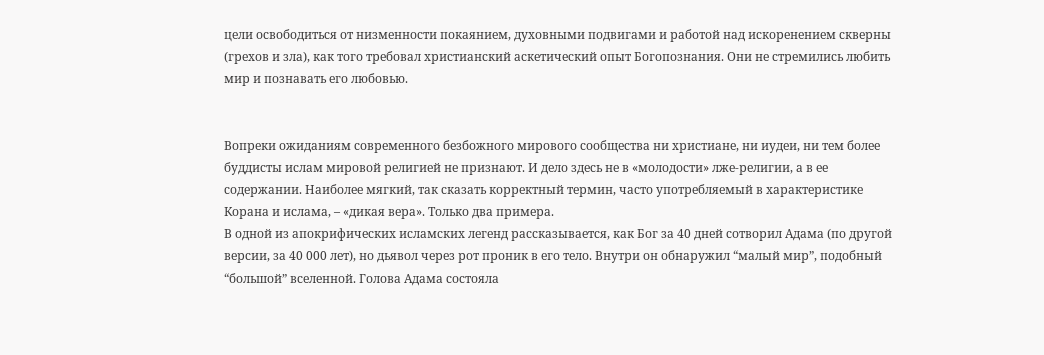цели освободиться от низменности покаянием, духовными подвигами и работой над искоренением скверны (грехов и зла), как того требовал христианский аскетический опыт Богопознания. Они не стремились любить мир и познавать его любовью.


Вопреки ожиданиям современного безбожного мирового сообщества ни христиане, ни иудеи, ни тем более буддисты ислам мировой религией не признают. И дело здесь не в «молодости» лже-религии, а в ее содержании. Наиболее мягкий, так сказать корректный термин, часто употребляемый в характеристике Корана и ислама, – «дикая вера». Только два примера.
В одной из апокрифических исламских легенд рассказывается, как Бог за 40 дней сотворил Адама (по другой версии, за 40 000 лет), но дьявол через рот проник в его тело. Внутри он обнаружил “малый мир”, подобный “большой” вселенной. Голова Адама состояла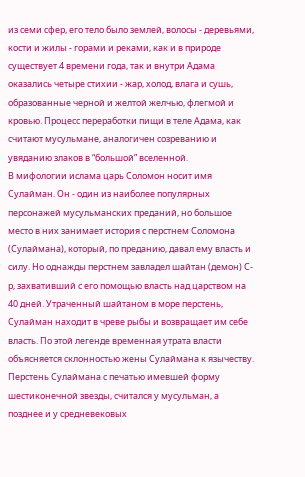из семи сфер, его тело было землей, волосы - деревьями, кости и жилы - горами и реками, как и в природе существует 4 времени года, так и внутри Адама оказались четыре стихии - жар, холод, влага и сушь, образованные черной и желтой желчью, флегмой и кровью. Процесс переработки пищи в теле Адама, как считают мусульмане, аналогичен созреванию и увяданию злаков в “большой” вселенной.
В мифологии ислама царь Соломон носит имя Сулайман. Он - один из наиболее популярных персонажей мусульманских преданий, но большое место в них занимает история с перстнем Соломона (Сулаймана), который, по преданию, давал ему власть и силу. Но однажды перстнем завладел шайтан (демон) С-р, захвативший с его помощью власть над царством на 40 дней. Утраченный шайтаном в море перстень, Сулайман находит в чреве рыбы и возвращает им себе власть. По этой легенде временная утрата власти объясняется склонностью жены Сулаймана к язычеству. Перстень Сулаймана с печатью имевшей форму шестиконечной звезды, считался у мусульман, а позднее и у средневековых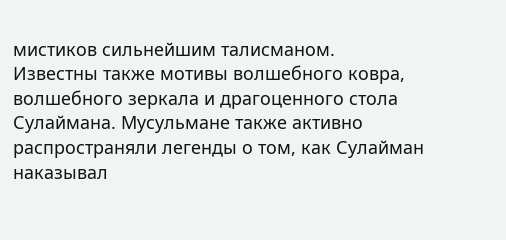мистиков сильнейшим талисманом.
Известны также мотивы волшебного ковра, волшебного зеркала и драгоценного стола Сулаймана. Мусульмане также активно распространяли легенды о том, как Сулайман наказывал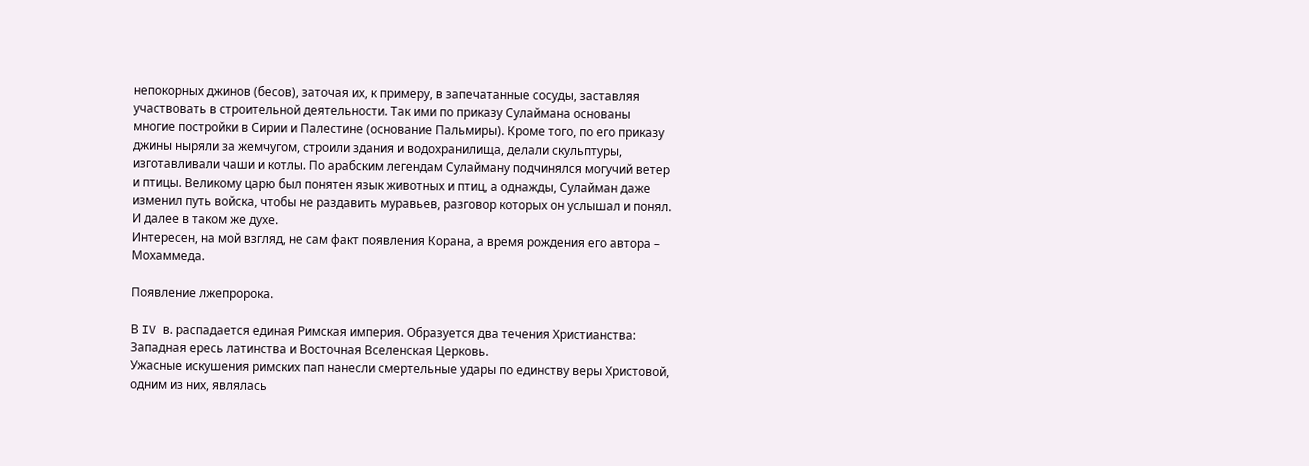непокорных джинов (бесов), заточая их, к примеру, в запечатанные сосуды, заставляя участвовать в строительной деятельности. Так ими по приказу Сулаймана основаны многие постройки в Сирии и Палестине (основание Пальмиры). Кроме того, по его приказу джины ныряли за жемчугом, строили здания и водохранилища, делали скульптуры, изготавливали чаши и котлы. По арабским легендам Сулайману подчинялся могучий ветер и птицы. Великому царю был понятен язык животных и птиц, а однажды, Сулайман даже изменил путь войска, чтобы не раздавить муравьев, разговор которых он услышал и понял. И далее в таком же духе.
Интересен, на мой взгляд, не сам факт появления Корана, а время рождения его автора – Мохаммеда.

Появление лжепророка.

В IV в. распадается единая Римская империя. Образуется два течения Христианства: Западная ересь латинства и Восточная Вселенская Церковь.
Ужасные искушения римских пап нанесли смертельные удары по единству веры Христовой, одним из них, являлась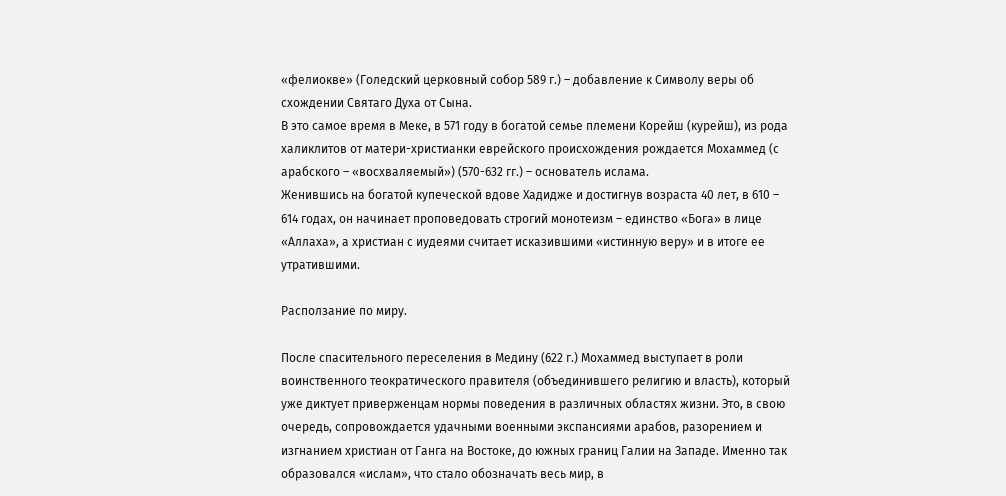«фелиокве» (Голедский церковный собор 589 г.) – добавление к Символу веры об схождении Святаго Духа от Сына.
В это самое время в Меке, в 571 году в богатой семье племени Корейш (курейш), из рода халиклитов от матери-христианки еврейского происхождения рождается Мохаммед (с арабского – «восхваляемый») (570-632 гг.) – основатель ислама.
Женившись на богатой купеческой вдове Хадидже и достигнув возраста 40 лет, в 610 – 614 годах, он начинает проповедовать строгий монотеизм – единство «Бога» в лице «Аллаха», а христиан с иудеями считает исказившими «истинную веру» и в итоге ее утратившими.

Расползание по миру.

После спасительного переселения в Медину (622 г.) Мохаммед выступает в роли воинственного теократического правителя (объединившего религию и власть), который уже диктует приверженцам нормы поведения в различных областях жизни. Это, в свою очередь, сопровождается удачными военными экспансиями арабов, разорением и изгнанием христиан от Ганга на Востоке, до южных границ Галии на Западе. Именно так образовался «ислам», что стало обозначать весь мир, в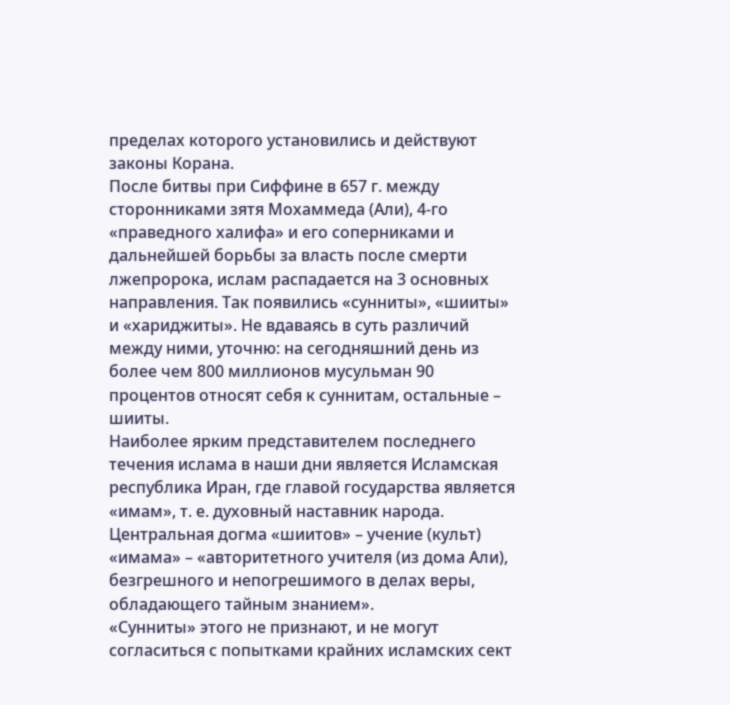пределах которого установились и действуют законы Корана.
После битвы при Сиффине в 657 г. между сторонниками зятя Мохаммеда (Али), 4-го «праведного халифа» и его соперниками и дальнейшей борьбы за власть после смерти лжепророка, ислам распадается на 3 основных направления. Так появились «сунниты», «шииты» и «хариджиты». Не вдаваясь в суть различий между ними, уточню: на сегодняшний день из более чем 800 миллионов мусульман 90 процентов относят себя к суннитам, остальные – шииты.
Наиболее ярким представителем последнего течения ислама в наши дни является Исламская республика Иран, где главой государства является «имам», т. е. духовный наставник народа.
Центральная догма «шиитов» – учение (культ) «имама» – «авторитетного учителя (из дома Али), безгрешного и непогрешимого в делах веры, обладающего тайным знанием».
«Сунниты» этого не признают, и не могут согласиться с попытками крайних исламских сект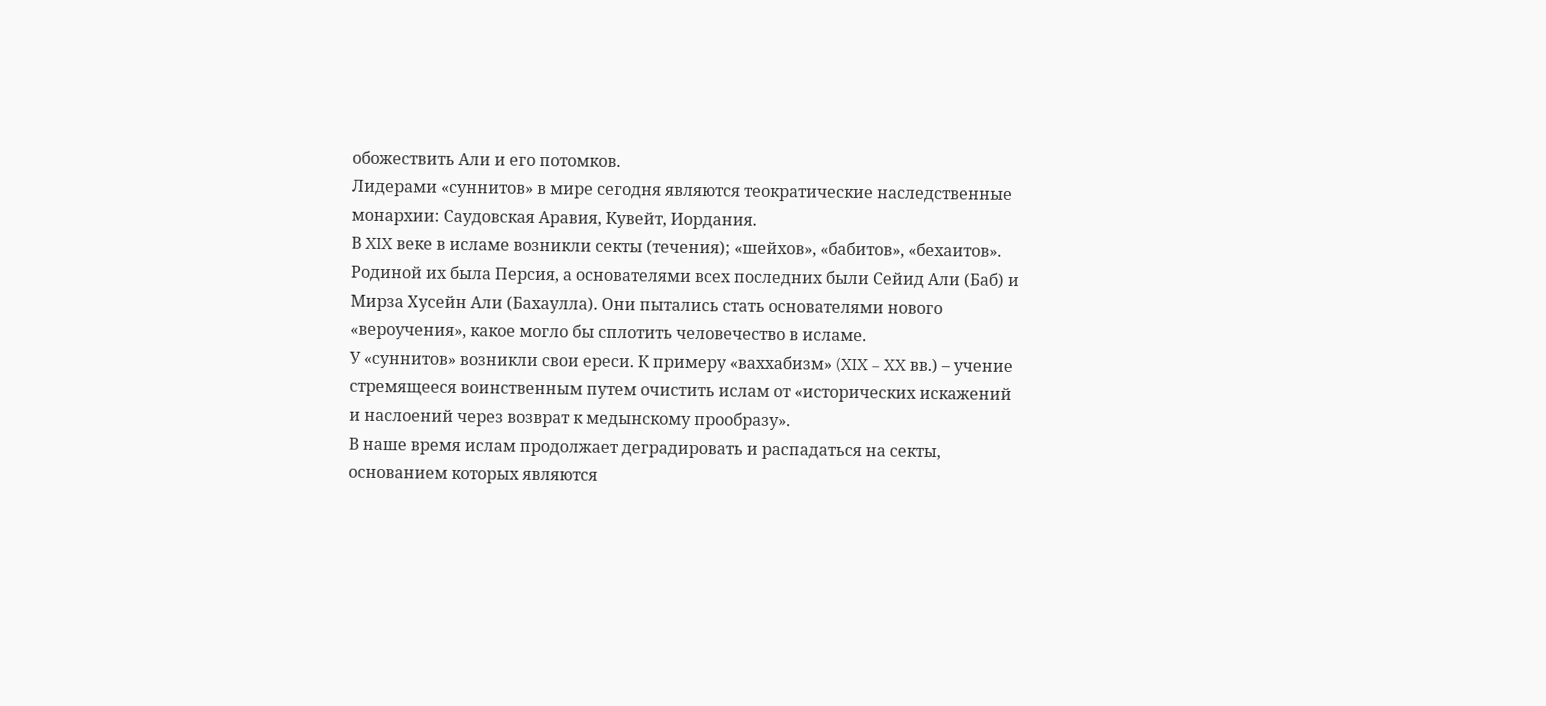обожествить Али и его потомков.
Лидерами «суннитов» в мире сегодня являются теократические наследственные монархии: Саудовская Аравия, Кувейт, Иордания.
В XIX веке в исламе возникли секты (течения); «шейхов», «бабитов», «бехаитов». Родиной их была Персия, а основателями всех последних были Сейид Али (Баб) и Мирза Хусейн Али (Бахаулла). Они пытались стать основателями нового «вероучения», какое могло бы сплотить человечество в исламе.
У «суннитов» возникли свои ереси. К примеру «ваххабизм» (XIX – XX вв.) – учение стремящееся воинственным путем очистить ислам от «исторических искажений и наслоений через возврат к медынскому прообразу».
В наше время ислам продолжает деградировать и распадаться на секты, основанием которых являются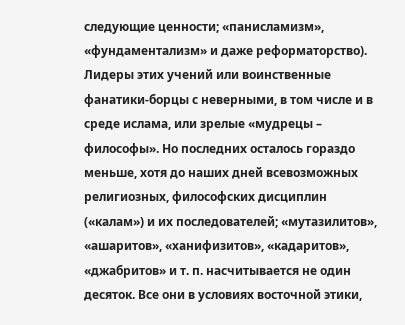следующие ценности; «панисламизм», «фундаментализм» и даже реформаторство). Лидеры этих учений или воинственные фанатики-борцы с неверными, в том числе и в среде ислама, или зрелые «мудрецы – философы». Но последних осталось гораздо меньше, хотя до наших дней всевозможных религиозных, философских дисциплин («калам») и их последователей; «мутазилитов», «ашаритов», «ханифизитов», «кадаритов», «джабритов» и т. п. насчитывается не один десяток. Все они в условиях восточной этики,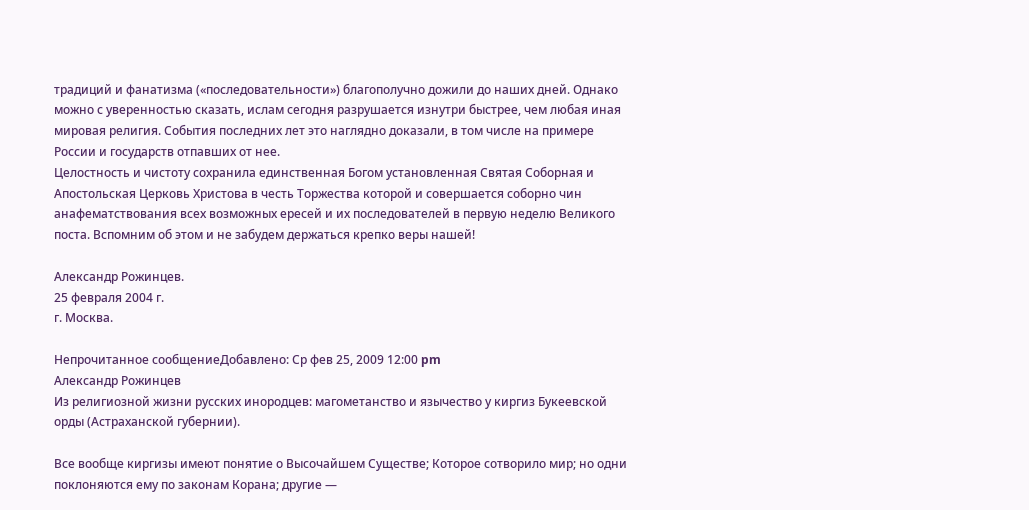традиций и фанатизма («последовательности») благополучно дожили до наших дней. Однако можно с уверенностью сказать, ислам сегодня разрушается изнутри быстрее, чем любая иная мировая религия. События последних лет это наглядно доказали, в том числе на примере России и государств отпавших от нее.
Целостность и чистоту сохранила единственная Богом установленная Святая Соборная и Апостольская Церковь Христова в честь Торжества которой и совершается соборно чин анафематствования всех возможных ересей и их последователей в первую неделю Великого поста. Вспомним об этом и не забудем держаться крепко веры нашей!

Александр Рожинцев.
25 февраля 2004 г.
г. Москва.

Непрочитанное сообщениеДобавлено: Ср фев 25, 2009 12:00 pm
Александр Рожинцев
Из религиозной жизни русских инородцев: магометанство и язычество у киргиз Букеевской орды (Астраханской губернии).

Все вообще киргизы имеют понятие о Высочайшем Существе; Которое сотворило мир; но одни поклоняются ему по законам Корана; другие —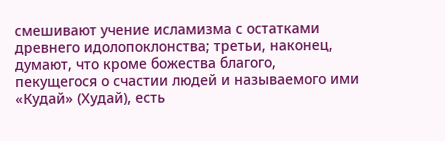смешивают учение исламизма с остатками древнего идолопоклонства; третьи, наконец, думают, что кроме божества благого, пекущегося о счастии людей и называемого ими «Кудай» (Худай), есть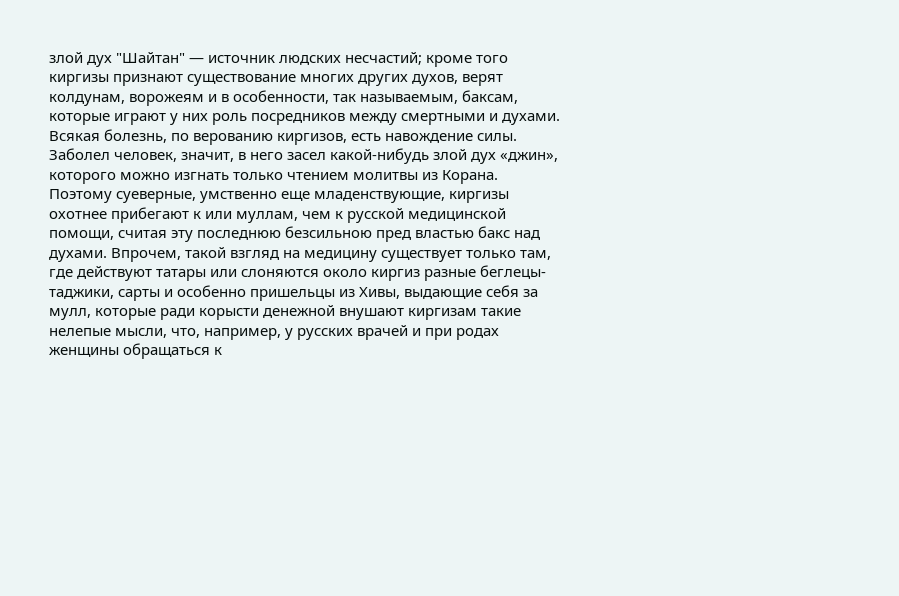злой дух "Шайтан" — источник людских несчастий; кроме того киргизы признают существование многих других духов, верят колдунам, ворожеям и в особенности, так называемым, баксам, которые играют у них роль посредников между смертными и духами. Всякая болезнь, по верованию киргизов, есть навождение силы. Заболел человек, значит, в него засел какой-нибудь злой дух «джин», которого можно изгнать только чтением молитвы из Корана. Поэтому суеверные, умственно еще младенствующие, киргизы охотнее прибегают к или муллам, чем к русской медицинской помощи, считая эту последнюю безсильною пред властью бакс над духами. Впрочем, такой взгляд на медицину существует только там, где действуют татары или слоняются около киргиз разные беглецы-таджики, сарты и особенно пришельцы из Хивы, выдающие себя за мулл, которые ради корысти денежной внушают киргизам такие нелепые мысли, что, например, у русских врачей и при родах женщины обращаться к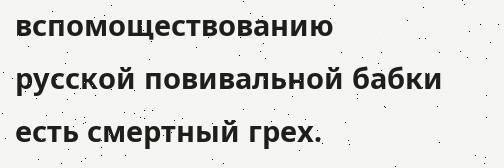вспомоществованию русской повивальной бабки есть смертный грех.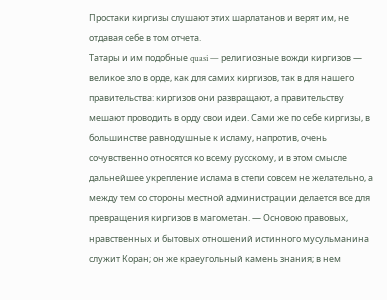Простаки киргизы слушают этих шарлатанов и верят им, не отдавая себе в том отчета.
Татары и им подобные quasi — религиозные вожди киргизов — великое зло в орде, как для самих киргизов, так в для нашего правительства: киргизов они развращают, а правительству мешают проводить в орду свои идеи. Сами же по себе киргизы, в большинстве равнодушные к исламу, напротив, очень сочувственно относятся ко всему русскому, и в этом смысле дальнейшее укрепление ислама в степи совсем не желательно, а между тем со стороны местной администрации делается все для превращения киргизов в магометан. — Основою правовых, нравственных и бытовых отношений истинного мусульманина служит Коран; он же краеугольный камень знания; в нем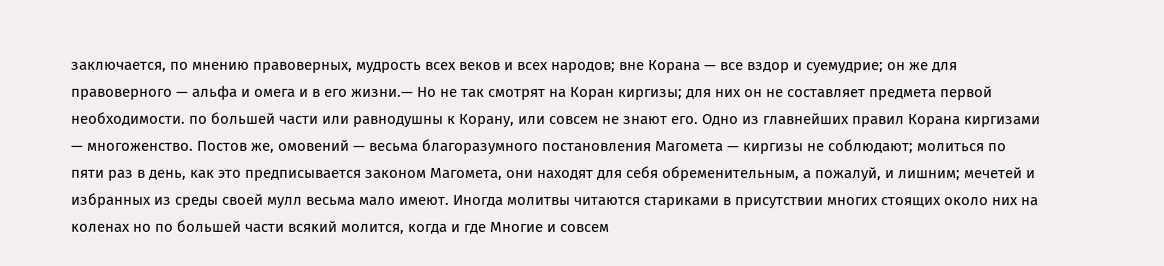заключается, по мнению правоверных, мудрость всех веков и всех народов; вне Корана — все вздор и суемудрие; он же для правоверного — альфа и омега и в его жизни.— Но не так смотрят на Коран киргизы; для них он не составляет предмета первой необходимости. по большей части или равнодушны к Корану, или совсем не знают его. Одно из главнейших правил Корана киргизами — многоженство. Постов же, омовений — весьма благоразумного постановления Магомета — киргизы не соблюдают; молиться по пяти раз в день, как это предписывается законом Магомета, они находят для себя обременительным, а пожалуй, и лишним; мечетей и избранных из среды своей мулл весьма мало имеют. Иногда молитвы читаются стариками в присутствии многих стоящих около них на коленах но по большей части всякий молится, когда и где Многие и совсем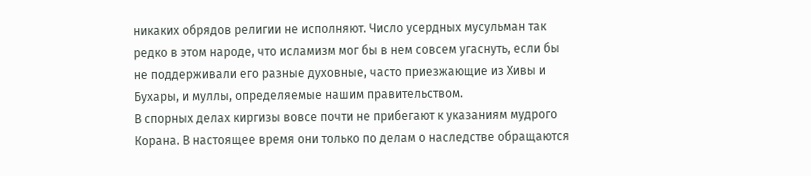никаких обрядов религии не исполняют. Число усердных мусульман так редко в этом народе, что исламизм мог бы в нем совсем угаснуть, если бы не поддерживали его разные духовные, часто приезжающие из Хивы и Бухары, и муллы, определяемые нашим правительством.
В спорных делах киргизы вовсе почти не прибегают к указаниям мудрого Корана. В настоящее время они только по делам о наследстве обращаются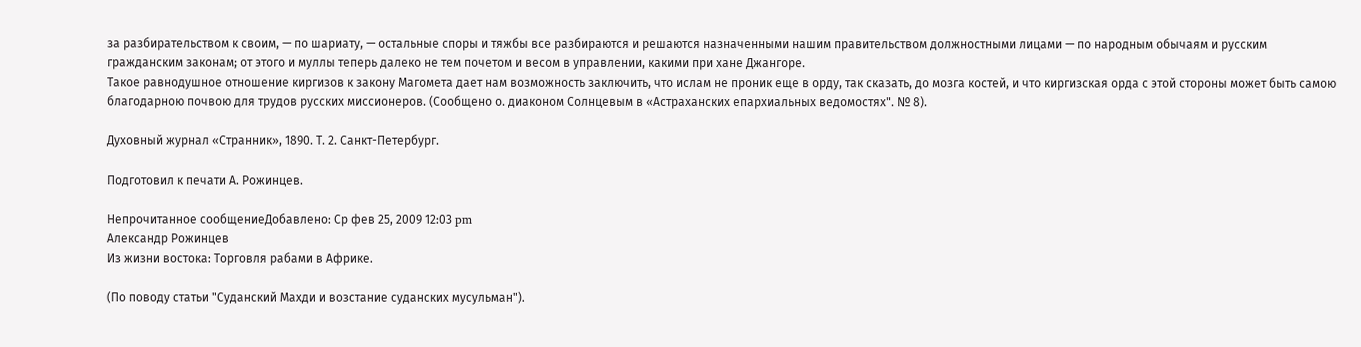за разбирательством к своим, — по шариату, — остальные споры и тяжбы все разбираются и решаются назначенными нашим правительством должностными лицами — по народным обычаям и русским гражданским законам; от этого и муллы теперь далеко не тем почетом и весом в управлении, какими при хане Джангоре.
Такое равнодушное отношение киргизов к закону Магомета дает нам возможность заключить, что ислам не проник еще в орду, так сказать, до мозга костей, и что киргизская орда с этой стороны может быть самою благодарною почвою для трудов русских миссионеров. (Сообщено о. диаконом Солнцевым в «Астраханских епархиальных ведомостях". № 8).

Духовный журнал «Странник», 1890. Т. 2. Санкт-Петербург.

Подготовил к печати А. Рожинцев.

Непрочитанное сообщениеДобавлено: Ср фев 25, 2009 12:03 pm
Александр Рожинцев
Из жизни востока: Торговля рабами в Африке.

(По поводу статьи "Суданский Махди и возстаниe суданских мусульман").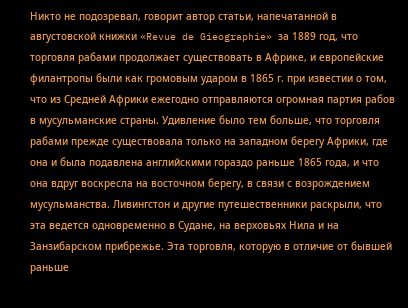Никто не подозревал, говорит автор статьи, напечатанной в августовской книжки «Revue de Gieographie» за 1889 год, что торговля рабами продолжает существовать в Африке, и европейские филантропы были как громовым ударом в 1865 г. при известии о том, что из Средней Африки ежегодно отправляются огромная партия рабов в мусульманские страны. Удивление было тем больше, что торговля рабами прежде существовала только на западном берегу Африки, где она и была подавлена английскими гораздо раньше 1865 года, и что она вдруг воскресла на восточном берегу, в связи с возрождением мусульманства. Ливингстон и другие путешественники раскрыли, что эта ведется одновременно в Судане, на верховьях Нила и на Занзибарском прибрежье. Эта торговля, которую в отличие от бывшей раньше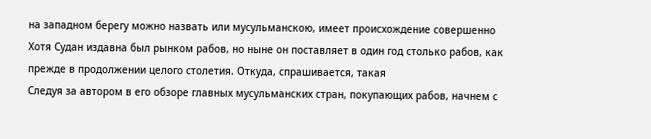на западном берегу можно назвать или мусульманскою, имеет происхождение совершенно
Хотя Судан издавна был рынком рабов, но ныне он поставляет в один год столько рабов, как прежде в продолжении целого столетия. Откуда, спрашивается, такая
Следуя за автором в его обзоре главных мусульманских стран, покупающих рабов, начнем с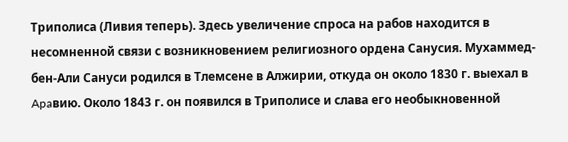Триполиса (Ливия теперь). Здесь увеличение спроса на рабов находится в несомненной связи с возникновением религиозного ордена Санусия. Мухаммед-бен-Али Сануси родился в Тлемсене в Алжирии, откуда он около 1830 г. выехал в Apaвию. Около 1843 г. он появился в Триполисе и слава его необыкновенной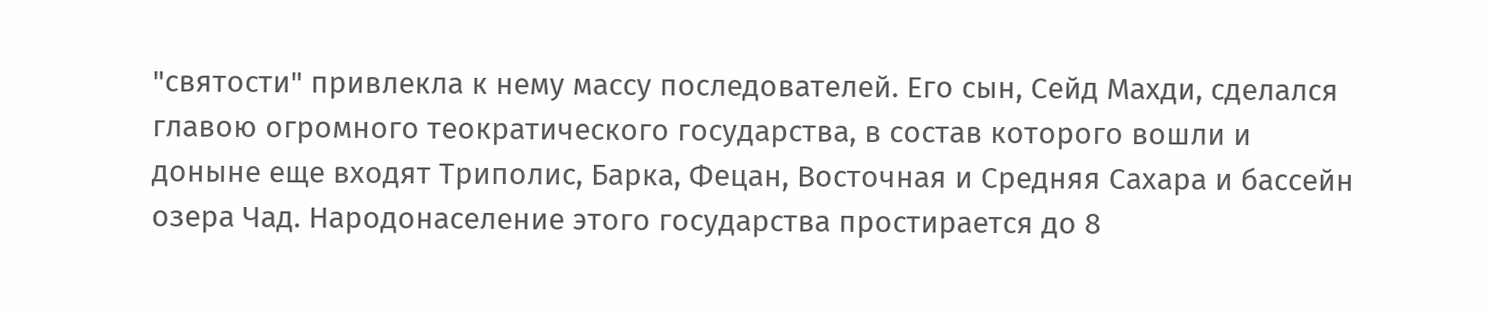"святости" привлекла к нему массу последователей. Его сын, Сейд Махди, сделался главою огромного теократического государства, в состав которого вошли и доныне еще входят Триполис, Барка, Фецан, Восточная и Средняя Сахара и бассейн озера Чад. Народонаселение этого государства простирается до 8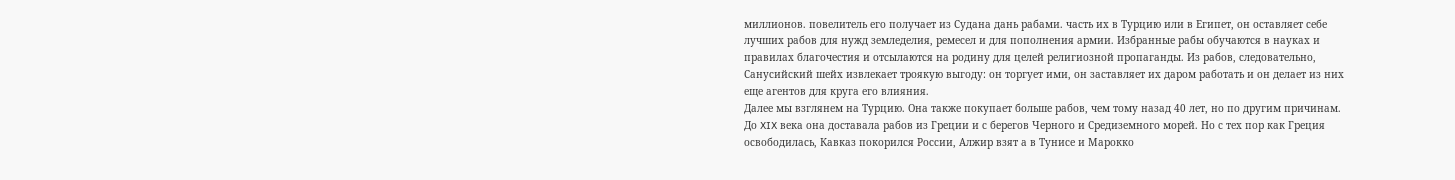миллионов. повелитель его получает из Судана дань рабами. часть их в Турцию или в Египет, он оставляет себе лучших рабов для нужд земледелия, ремесел и для пополнения армии. Избранные рабы обучаются в науках и правилах благочестия и отсылаются на родину для целей религиозной пропаганды. Из рабов, следовательно, Санусийский шейх извлекает троякую выгоду: он торгует ими, он заставляет их даром работать и он делает из них еще агентов для круга его влияния.
Далее мы взглянем на Турцию. Она также покупает больше рабов, чем тому назад 40 лет, но по другим причинам. До XIX века она доставала рабов из Греции и с берегов Черного и Средиземного морей. Но с тех пор как Греция освободилась, Кавказ покорился России, Алжир взят а в Тунисе и Марокко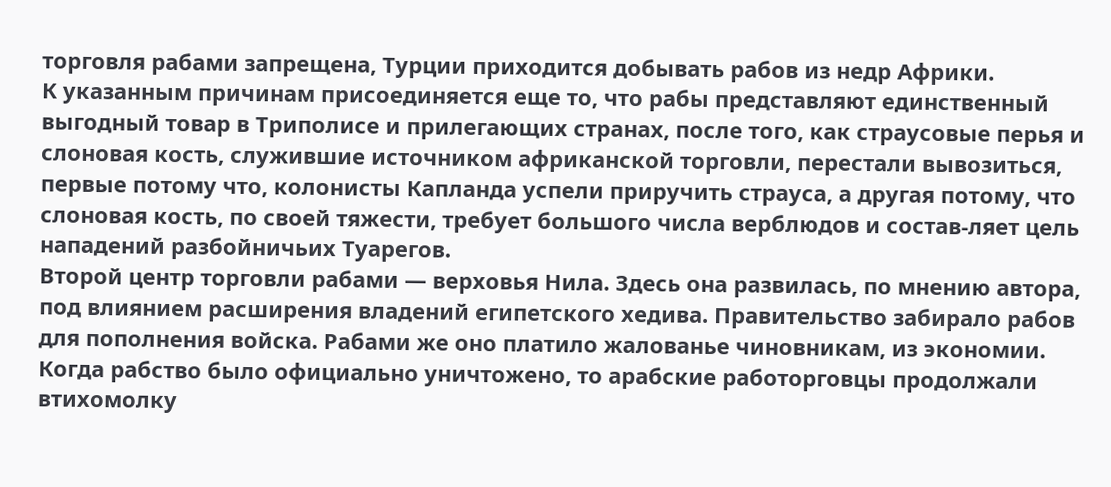торговля рабами запрещена, Турции приходится добывать рабов из недр Африки.
К указанным причинам присоединяется еще то, что рабы представляют единственный выгодный товар в Триполисе и прилегающих странах, после того, как страусовые перья и слоновая кость, служившие источником африканской торговли, перестали вывозиться, первые потому что, колонисты Капланда успели приручить страуса, а другая потому, что слоновая кость, по своей тяжести, требует большого числа верблюдов и состав-ляет цель нападений разбойничьих Туарегов.
Второй центр торговли рабами — верховья Нила. Здесь она развилась, по мнению автора, под влиянием расширения владений египетского хедива. Правительство забирало рабов для пополнения войска. Рабами же оно платило жалованье чиновникам, из экономии. Когда рабство было официально уничтожено, то арабские работорговцы продолжали втихомолку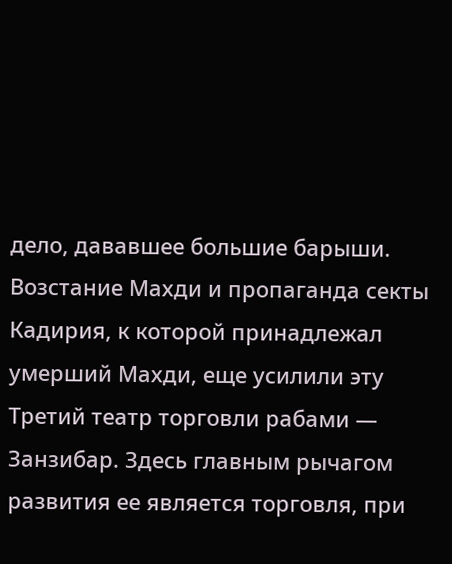дело, дававшее большие барыши. Boзстание Махди и пропаганда секты Кадирия, к которой принадлежал умерший Махди, еще усилили эту
Третий театр торговли рабами — Занзибар. Здесь главным рычагом развития ее является торговля, при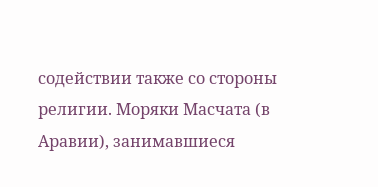содействии также со стороны религии. Моряки Масчата (в Аравии), занимавшиеся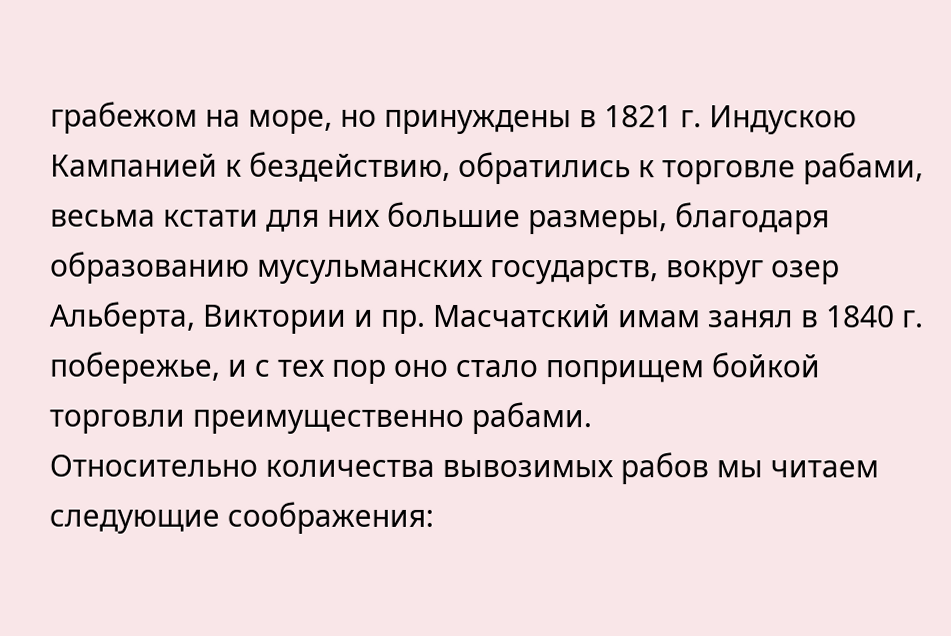грабежом на мopе, но принуждены в 1821 г. Индускою Кампанией к бездействию, обратились к торговле рабами, весьма кстати для них большие размеры, благодаря образованию мусульманских государств, вокруг озер Альберта, Виктории и пр. Масчатский имам занял в 1840 г. побережье, и с тех пор оно стало поприщем бойкой торговли преимущественно рабами.
Относительно количества вывозимых рабов мы читаем следующие соображения: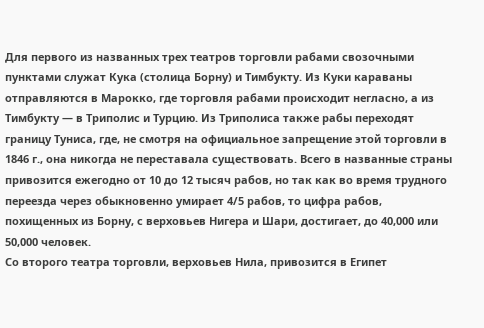Для первого из названных трех театров торговли рабами свозочными пунктами служат Кука (столица Борну) и Тимбукту. Из Куки караваны отправляются в Марокко, где торговля рабами происходит негласно, а из Тимбукту — в Триполис и Турцию. Из Триполиса также рабы переходят границу Туниса, где, не смотря на официальное запрещение этой торговли в 1846 г., она никогда не переставала существовать. Всего в названные страны привозится ежегодно от 10 до 12 тысяч рабов, но так как во время трудного переезда через обыкновенно умирает 4/5 рабов, то цифра рабов, похищенных из Борну, с верховьев Нигера и Шари, достигает, до 40,000 или 50,000 человек.
Со второго театра торговли, верховьев Нила, привозится в Египет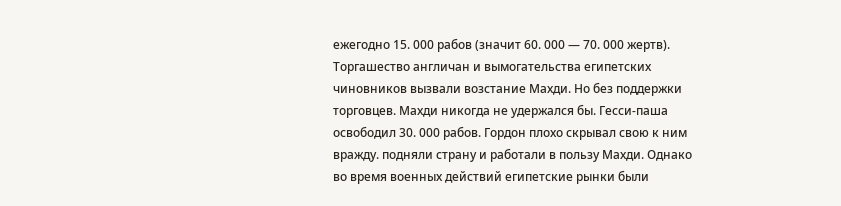ежегодно 15. 000 рабов (значит 60. 000 — 70. 000 жертв). Торгашество англичан и вымогательства египетских чиновников вызвали возстание Махди. Но без поддержки торговцев. Махди никогда не удержался бы. Гесси-паша освободил 30. 000 рабов. Гордон плохо скрывал свою к ним вражду. подняли страну и работали в пользу Махди. Однако во время военных действий египетские рынки были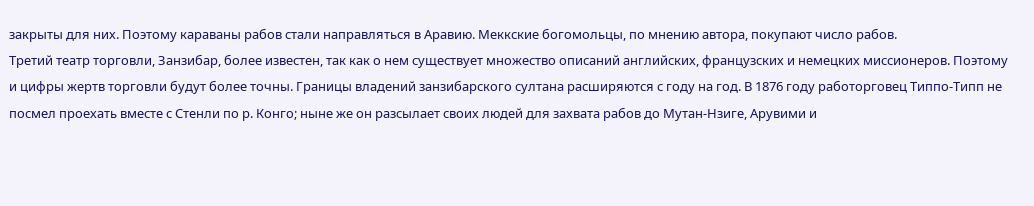закрыты для них. Поэтому караваны рабов стали направляться в Аравию. Меккские богомольцы, по мнению автора, покупают число рабов.
Третий театр торговли, Занзибар, более известен, так как о нем существует множество описаний английских, французских и немецких миссионеров. Поэтому и цифры жертв торговли будут более точны. Границы владений занзибарского султана расширяются с году на год. В 1876 году работорговец Типпо-Типп не посмел проехать вместе с Стенли по р. Конго; ныне же он разсылает своих людей для захвата рабов до Мутан-Нзиге, Арувими и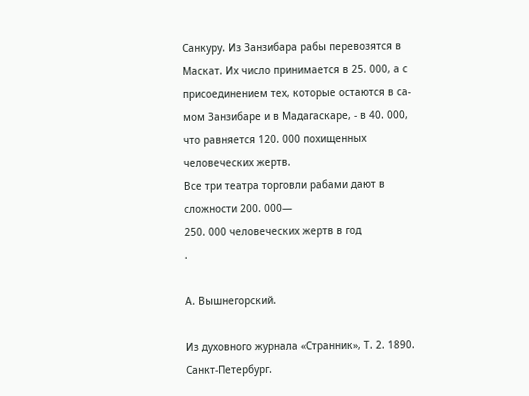Санкуру. Из Занзибара рабы перевозятся в Маскат. Их число принимается в 25. 000, а с присоединением тех, которые остаются в са-мом Занзибаре и в Мадагаскаре, - в 40. 000, что равняется 120. 000 похищенных человеческих жертв.
Все три театра торговли рабами дают в сложности 200. 000—
250. 000 человеческих жертв в год
.

А. Вышнегорский.

Из духовного журнала «Странник», Т. 2. 1890. Санкт-Петербург.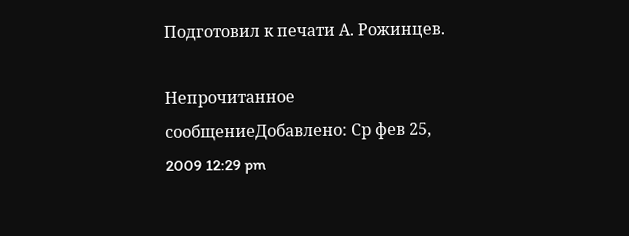Подготовил к печати А. Рожинцев.

Непрочитанное сообщениеДобавлено: Ср фев 25, 2009 12:29 pm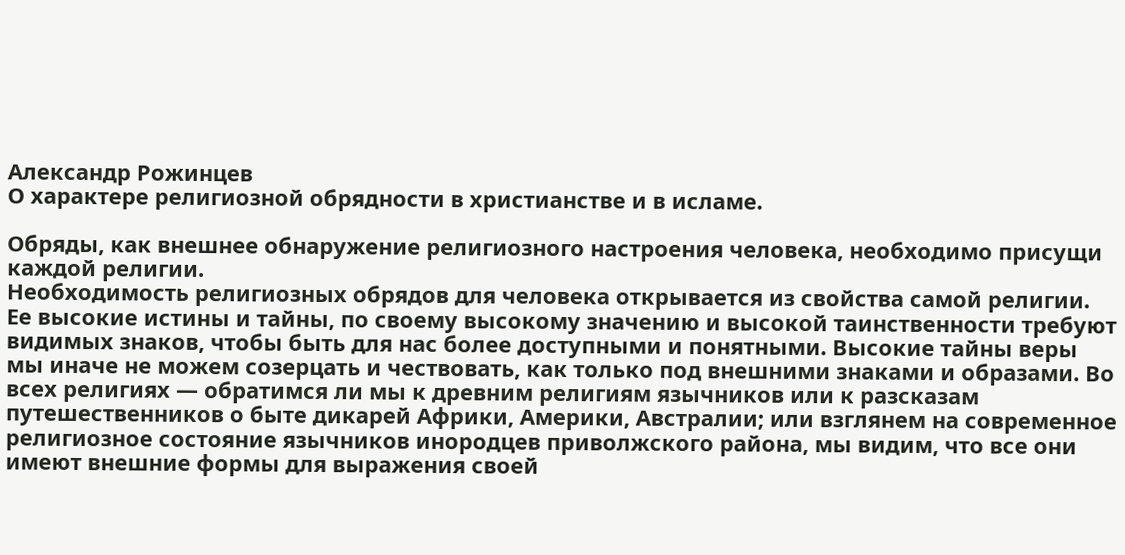Александр Рожинцев
О характере религиозной обрядности в христианстве и в исламе.

Обряды, как внешнее обнаружение религиозного настроения человека, необходимо присущи каждой религии.
Необходимость религиозных обрядов для человека открывается из свойства самой религии. Ее высокие истины и тайны, по своему высокому значению и высокой таинственности требуют видимых знаков, чтобы быть для нас более доступными и понятными. Высокие тайны веры мы иначе не можем созерцать и чествовать, как только под внешними знаками и образами. Во всех религиях — обратимся ли мы к древним религиям язычников или к разсказам путешественников о быте дикарей Африки, Америки, Австралии; или взглянем на современное религиозное состояние язычников инородцев приволжского района, мы видим, что все они имеют внешние формы для выражения своей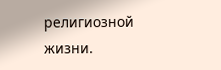религиозной жизни.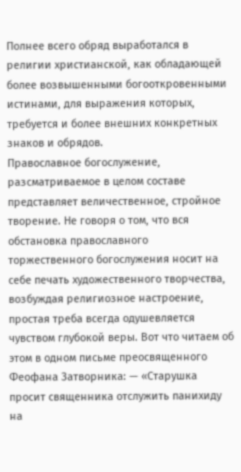Полнее всего обряд выработался в религии христианской, как обладающей более возвышенными богооткровенными истинами, для выражения которых, требуется и более внешних конкретных знаков и обрядов.
Православное богослужение, разсматриваемое в целом составе представляет величественное, стройное творение. Не говоря о том, что вся обстановка православного торжественного богослужения носит на себе печать художественного творчества, возбуждая религиозное настроение, простая треба всегда одушевляется чувством глубокой веры. Вот что читаем об этом в одном письме преосвященного Феофана Затворника: — «Старушка просит священника отслужить панихиду на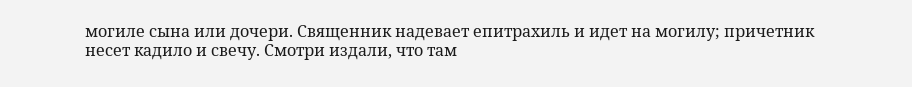могиле сына или дочери. Священник надевает епитрахиль и идет на могилу; причетник несет кадило и свечу. Смотри издали, что там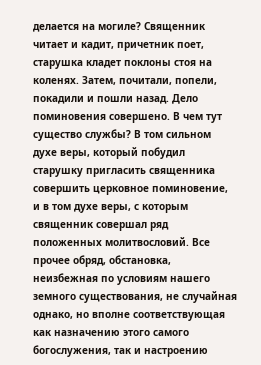делается на могиле? Священник читает и кадит, причетник поет, старушка кладет поклоны стоя на коленях. Затем, почитали, попели, покадили и пошли назад. Дело поминовения совершено. В чем тут существо службы? В том сильном духе веры, который побудил старушку пригласить священника совершить церковное поминовение, и в том духе веры, с которым священник совершал ряд положенных молитвословий. Все прочее обряд, обстановка, неизбежная по условиям нашего земного существования, не случайная однако, но вполне соответствующая как назначению этого самого богослужения, так и настроению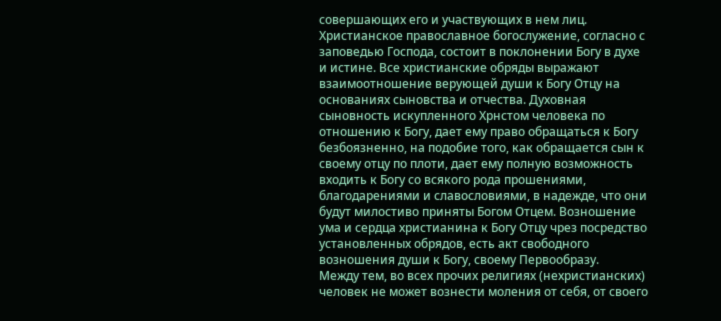совершающих его и участвующих в нем лиц.
Христианское православное богослужение, согласно с заповедью Господа, состоит в поклонении Богу в духе и истине. Все христианские обряды выражают взаимоотношение верующей души к Богу Отцу на основаниях сыновства и отчества. Духовная сыновность искупленного Хрнстом человека по отношению к Богу, дает ему право обращаться к Богу безбоязненно, на подобие того, как обращается сын к своему отцу по плоти, дает ему полную возможность входить к Богу со всякого рода прошениями, благодарениями и славословиями, в надежде, что они будут милостиво приняты Богом Отцем. Возношение ума и сердца христианина к Богу Отцу чрез посредство установленных обрядов, есть акт свободного возношения души к Богу, своему Первообразу.
Между тем, во всех прочих религиях (нехристианских) человек не может вознести моления от себя, от своего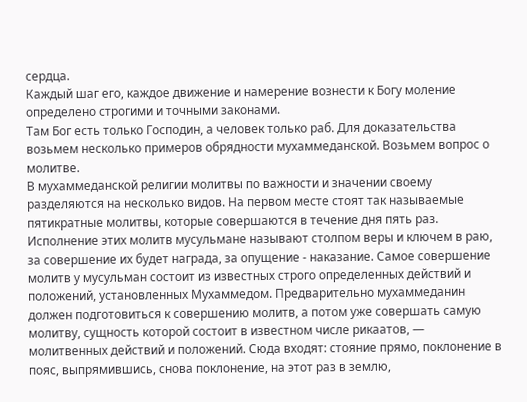сердца.
Каждый шаг его, каждое движение и намерение вознести к Богу моление определено строгими и точными законами.
Там Бог есть только Господин, а человек только раб. Для доказательства возьмем несколько примеров обрядности мухаммеданской. Возьмем вопрос о молитве.
В мухаммеданской религии молитвы по важности и значении своему разделяются на несколько видов. На первом месте стоят так называемые пятикратные молитвы, которые совершаются в течение дня пять раз. Исполнение этих молитв мусульмане называют столпом веры и ключем в раю, за совершение их будет награда, за опущение - наказание. Самое совершение молитв у мусульман состоит из известных строго определенных действий и положений, установленных Мухаммедом. Предварительно мухаммеданин должен подготовиться к совершению молитв, а потом уже совершать самую молитву, сущность которой состоит в известном числе рикаатов, — молитвенных действий и положений. Сюда входят: стояние прямо, поклонение в пояс, выпрямившись, снова поклонение, на этот раз в землю,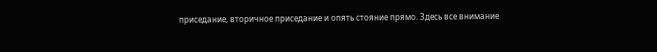приседание, вторичное приседание и опять стояние прямо. Здесь все внимание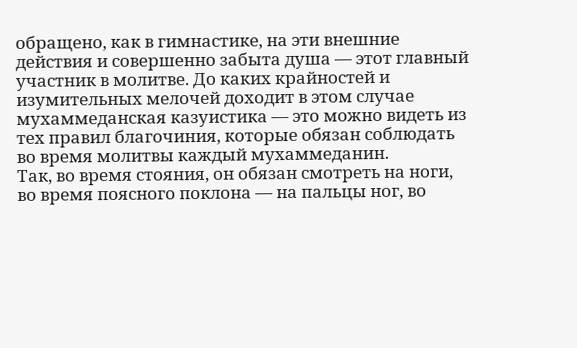обращено, как в гимнастике, на эти внешние действия и совершенно забыта душа — этот главный участник в молитве. До каких крайностей и изумительных мелочей доходит в этом случае мухаммеданская казуистика — это можно видеть из тех правил благочиния, которые обязан соблюдать во время молитвы каждый мухаммеданин.
Так, во время стояния, он обязан смотреть на ноги, во время поясного поклона — на пальцы ног, во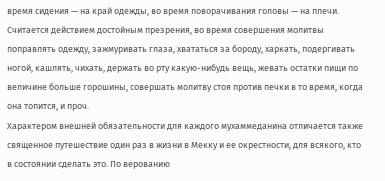время сидения — на край одежды, во время поворачивания головы — на плечи.
Считается действием достойным презрения, во время совершения молитвы поправлять одежду, зажмуривать глаза, хвататься за бороду, харкать, подергивать ногой, кашлять, чихать, держать во рту какую-нибудь вещь, жевать остатки пищи по величине больше горошины, совершать молитву стоя против печки в то время, когда она топится, и проч.
Характером внешней обязательности для каждого мухаммеданина отличается также священное путешествие один раз в жизни в Мекку и ее окрестности, для всякого, кто в состоянии сделать это. По верованию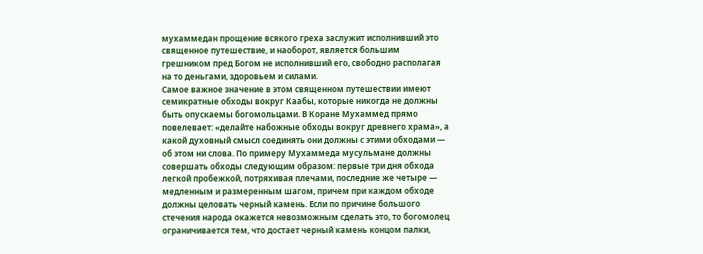мухаммедан прощение всякого греха заслужит исполнивший это священное путешествие, и наоборот, является большим грешником пред Богом не исполнивший его, свободно располагая на то деньгами, здоровьем и силами.
Самое важное значение в этом священном путешествии имеют семикратные обходы вокруг Каабы, которые никогда не должны быть опускаемы богомольцами. В Коране Мухаммед прямо повелевает: «делайте набожные обходы вокруг древнего храма», а какой духовный смысл соединять они должны с этими обходами — об этом ни слова. По примеру Мухаммеда мусульмане должны совершать обходы следующим образом: первые три дня обхода легкой пробежкой, потряхивая плечами, последние же четыре — медленным и размеренным шагом, причем при каждом обходе должны целовать черный камень. Если по причине большого стечения народа окажется невозможным сделать это, то богомолец ограничивается тем, что достает черный камень концом палки,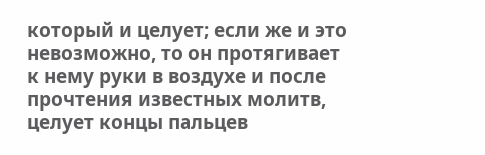который и целует; если же и это невозможно, то он протягивает к нему руки в воздухе и после прочтения известных молитв, целует концы пальцев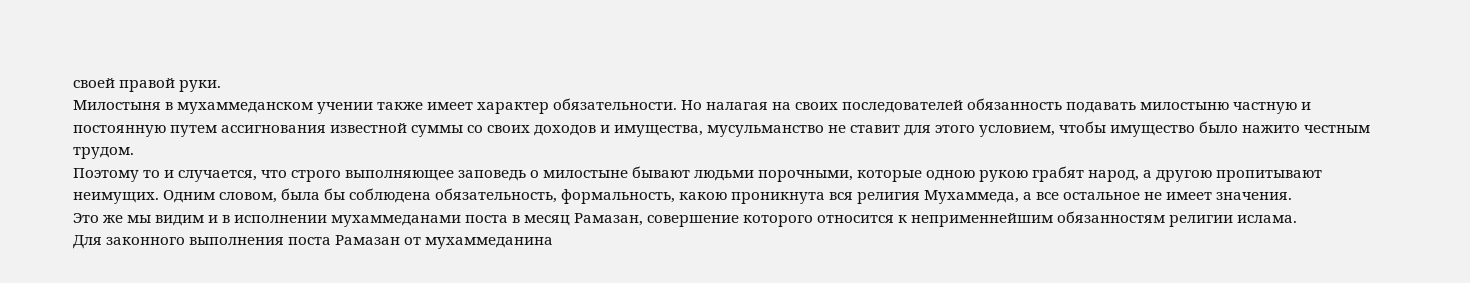своей правой руки.
Милостыня в мухаммеданском учении также имеет характер обязательности. Но налагая на своих последователей обязанность подавать милостыню частную и постоянную путем ассигнования известной суммы со своих доходов и имущества, мусульманство не ставит для этого условием, чтобы имущество было нажито честным трудом.
Поэтому то и случается, что строго выполняющее заповедь о милостыне бывают людьми порочными, которые одною рукою грабят народ, а другою пропитывают неимущих. Одним словом, была бы соблюдена обязательность, формальность, какою проникнута вся религия Мухаммеда, а все остальное не имеет значения.
Это же мы видим и в исполнении мухаммеданами поста в месяц Рамазан, совершение которого относится к неприменнейшим обязанностям религии ислама.
Для законного выполнения поста Рамазан от мухаммеданина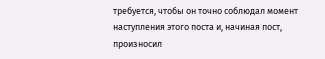требуется, чтобы он точно соблюдал момент наступления этого поста и, начиная пост, произносил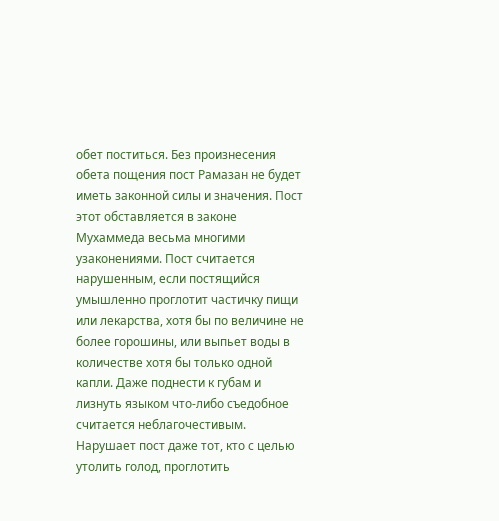обет поститься. Без произнесения обета пощения пост Рамазан не будет иметь законной силы и значения. Пост этот обставляется в законе Мухаммеда весьма многими узаконениями. Пост считается нарушенным, если постящийся умышленно проглотит частичку пищи или лекарства, хотя бы по величине не более горошины, или выпьет воды в количестве хотя бы только одной капли. Даже поднести к губам и лизнуть языком что-либо съедобное считается неблагочестивым.
Нарушает пост даже тот, кто с целью утолить голод, проглотить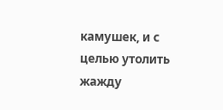камушек, и с целью утолить жажду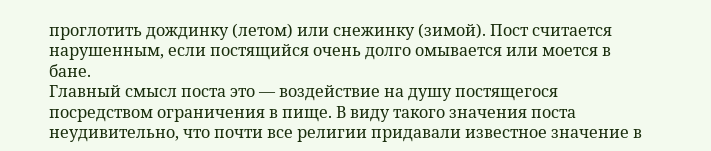проглотить дождинку (летом) или снежинку (зимой). Пост считается нарушенным, если постящийся очень долго омывается или моется в бане.
Главный смысл поста это — воздействие на душу постящегося посредством ограничения в пище. В виду такого значения поста неудивительно, что почти все религии придавали известное значение в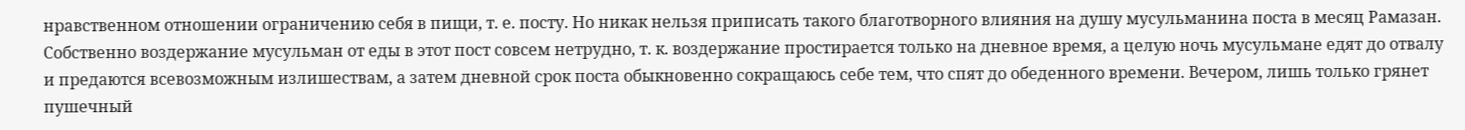нравственном отношении ограничению себя в пищи, т. е. посту. Но никак нельзя приписать такого благотворного влияния на душу мусульманина поста в месяц Рамазан. Собственно воздержание мусульман от еды в этот пост совсем нетрудно, т. к. воздержание простирается только на дневное время, а целую ночь мусульмане едят до отвалу и предаются всевозможным излишествам, а затем дневной срок поста обыкновенно сокращаюсь себе тем, что спят до обеденного времени. Вечером, лишь только грянет пушечный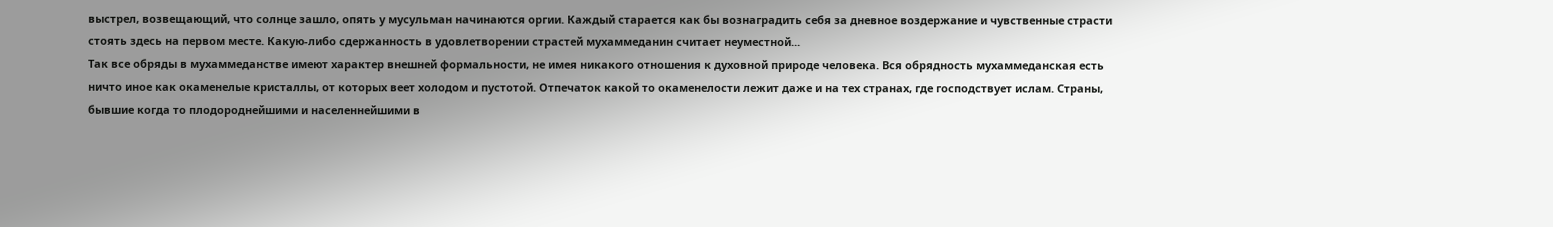выстрел, возвещающий, что солнце зашло, опять у мусульман начинаются оргии. Каждый старается как бы вознаградить себя за дневное воздержание и чувственные страсти стоять здесь на первом месте. Какую-либо сдержанность в удовлетворении страстей мухаммеданин считает неуместной...
Так все обряды в мухаммеданстве имеют характер внешней формальности, не имея никакого отношения к духовной природе человека. Вся обрядность мухаммеданская есть ничто иное как окаменелые кристаллы, от которых веет холодом и пустотой. Отпечаток какой то окаменелости лежит даже и на тех странах, где господствует ислам. Страны, бывшие когда то плодороднейшими и населеннейшими в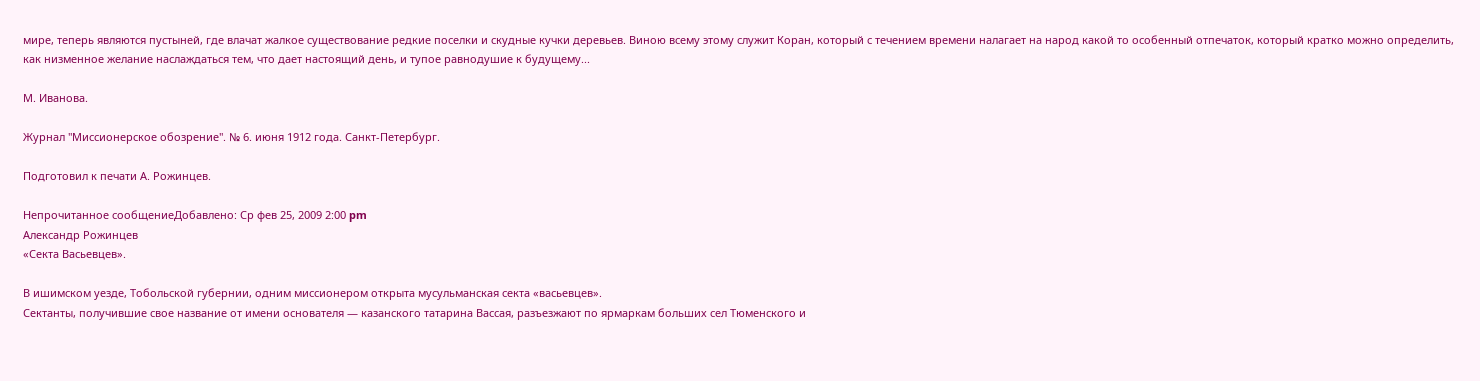миpе, теперь являются пустыней, где влачат жалкое существование редкие поселки и скудные кучки деревьев. Виною всему этому служит Коран, который с течением времени налагает на народ какой то особенный отпечаток, который кратко можно определить, как низменное желание наслаждаться тем, что дает настоящий день, и тупое равнодушие к будущему...

М. Иванова.

Журнал "Миссионерское обозрение". № 6. июня 1912 года. Санкт-Петербург.

Подготовил к печати А. Рожинцев.

Непрочитанное сообщениеДобавлено: Ср фев 25, 2009 2:00 pm
Александр Рожинцев
«Секта Васьевцев».

В ишимском уезде, Тобольской губернии, одним миссионером открыта мусульманская секта «васьевцев».
Сектанты, получившие свое название от имени основателя — казанского татарина Вассая, разъезжают по ярмаркам больших сел Тюменского и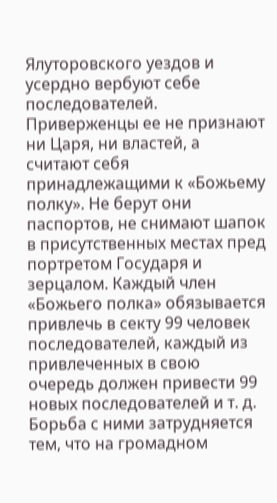Ялуторовского уездов и усердно вербуют себе последователей. Приверженцы ее не признают ни Царя, ни властей, а считают себя принадлежащими к «Божьему полку». Не берут они паспортов, не снимают шапок в присутственных местах пред портретом Государя и зерцалом. Каждый член «Божьего полка» обязывается привлечь в секту 99 человек последователей, каждый из привлеченных в свою очередь должен привести 99 новых последователей и т. д. Борьба с ними затрудняется тем, что на громадном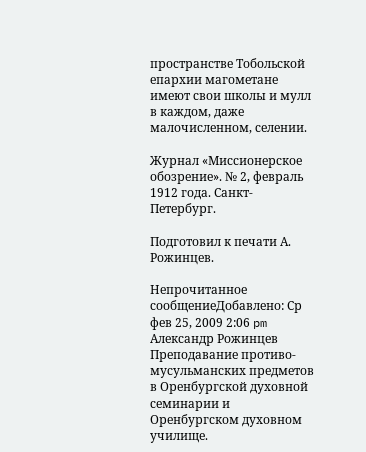пространстве Тобольской епархии магометане имеют свои школы и мулл в каждом, даже малочисленном, селении.

Журнал «Миссионерское обозрение». № 2, февраль 1912 года. Санкт-Петербург.

Подготовил к печати А. Рожинцев.

Непрочитанное сообщениеДобавлено: Ср фев 25, 2009 2:06 pm
Александр Рожинцев
Преподавание противо-мусульманских предметов в Оренбургской духовной семинарии и Оренбургском духовном училище.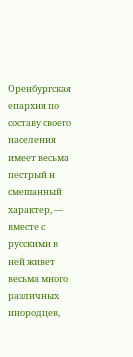Оренбургская епархия по составу своего населения имеет весьма пестрый и смешанный характер, — вместе с русскими в ней живет весьма много различных инородцев,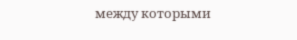между которыми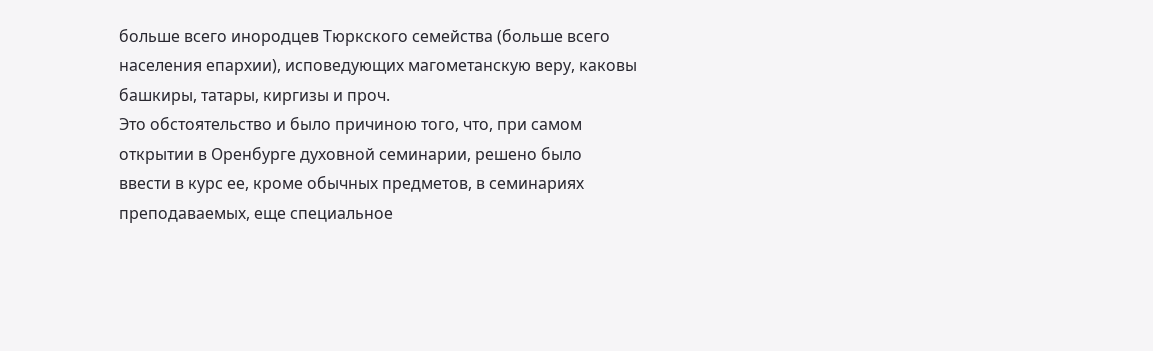больше всего инородцев Тюркского семейства (больше всего населения епархии), исповедующих магометанскую веру, каковы башкиры, татары, киргизы и проч.
Это обстоятельство и было причиною того, что, при самом открытии в Оренбурге духовной семинарии, решено было ввести в курс ее, кроме обычных предметов, в семинариях преподаваемых, еще специальное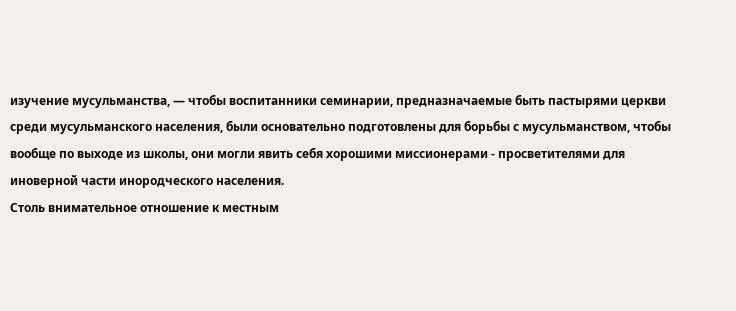изучение мусульманства, — чтобы воспитанники семинарии, предназначаемые быть пастырями церкви среди мусульманского населения, были основательно подготовлены для борьбы с мусульманством, чтобы вообще по выходе из школы, они могли явить себя хорошими миссионерами - просветителями для иноверной части инородческого населения.
Столь внимательное отношение к местным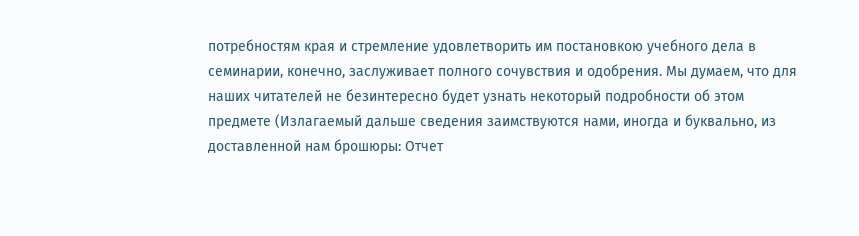потребностям края и стремление удовлетворить им постановкою учебного дела в семинарии, конечно, заслуживает полного сочувствия и одобрения. Мы думаем, что для наших читателей не безинтересно будет узнать некоторый подробности об этом предмете (Излагаемый дальше сведения заимствуются нами, иногда и буквально, из доставленной нам брошюры: Отчет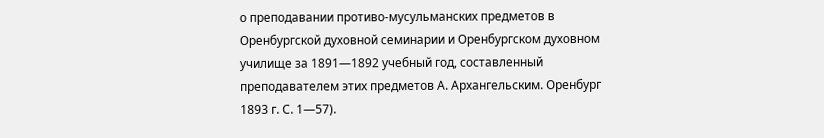о преподавании противо-мусульманских предметов в Оренбургской духовной семинарии и Оренбургском духовном училище за 1891—1892 учебный год, составленный преподавателем этих предметов А. Архангельским. Оренбург 1893 г. С. 1—57).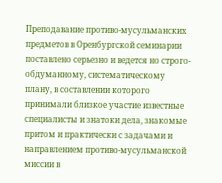Преподавание противо-мусульманских предметов в Оренбургской семинарии поставлено серьезно и ведется но строго-обдуманному, систематическому плану, в составлении которого принимали близкое участие известные специалисты и знатоки дела, знакомые притом и практически с задачами и направлением противо-мусульманской миссии в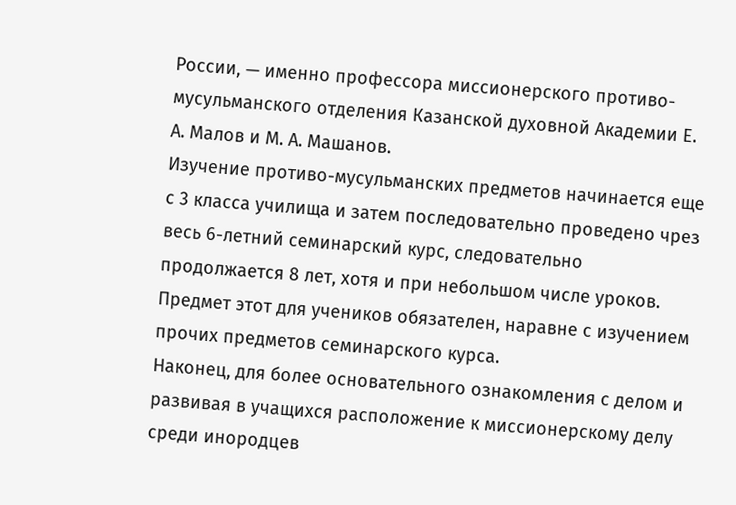России, — именно профессора миссионерского противо-мусульманского отделения Казанской духовной Академии Е. А. Малов и М. А. Машанов.
Изучение противо-мусульманских предметов начинается еще с 3 класса училища и затем последовательно проведено чрез весь 6-летний семинарский курс, следовательно продолжается 8 лет, хотя и при небольшом числе уроков. Предмет этот для учеников обязателен, наравне с изучением прочих предметов семинарского курса.
Наконец, для более основательного ознакомления с делом и развивая в учащихся расположение к миссионерскому делу среди инородцев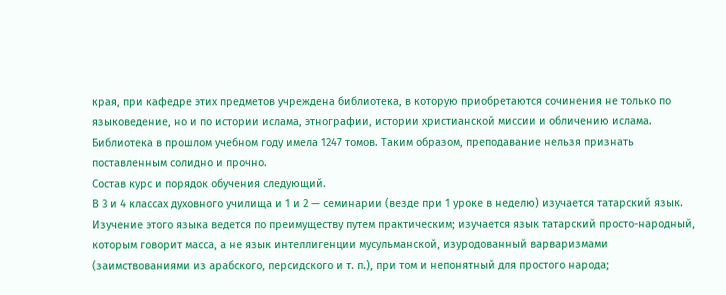края, при кафедре этих предметов учреждена библиотека, в которую приобретаются сочинения не только по языковедение, но и по истории ислама, этнографии, истории христианской миссии и обличению ислама. Библиотека в прошлом учебном году имела 1247 томов. Таким образом, преподавание нельзя признать поставленным солидно и прочно.
Состав курс и порядок обучения следующий.
В 3 и 4 классах духовного училища и 1 и 2 — семинарии (везде при 1 уроке в неделю) изучается татарский язык. Изучение этого языка ведется по преимуществу путем практическим; изучается язык татарский просто-народный, которым говорит масса, а не язык интеллигенции мусульманской, изуродованный варваризмами (заимствованиями из арабского, персидского и т. п.), при том и непонятный для простого народа;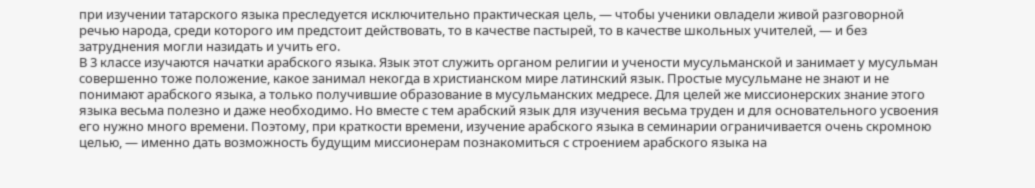при изучении татарского языка преследуется исключительно практическая цель, — чтобы ученики овладели живой разговорной речью народа, среди которого им предстоит действовать, то в качестве пастырей, то в качестве школьных учителей, — и без затруднения могли назидать и учить его.
В 3 классе изучаются начатки арабского языка. Язык этот служить органом религии и учености мусульманской и занимает у мусульман совершенно тоже положение, какое занимал некогда в христианском мире латинский язык. Простые мусульмане не знают и не понимают арабского языка, а только получившие образование в мусульманских медресе. Для целей же миссионерских знание этого языка весьма полезно и даже необходимо. Но вместе с тем арабский язык для изучения весьма труден и для основательного усвоения его нужно много времени. Поэтому, при краткости времени, изучение арабского языка в семинарии ограничивается очень скромною целью, — именно дать возможность будущим миссионерам познакомиться с строением арабского языка на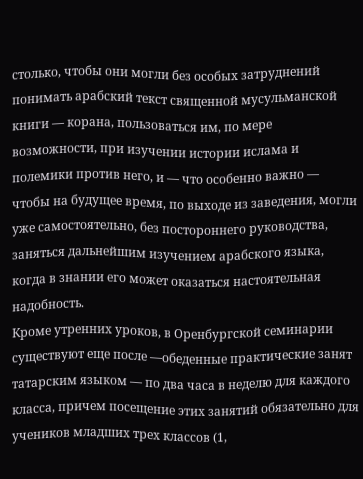столько, чтобы они могли без особых затруднений понимать арабский текст священной мусульманской книги — корана, пользоваться им, по мере возможности, при изучении истории ислама и полемики против него, и — что особенно важно — чтобы на будущее время, по выходе из заведения, могли уже самостоятельно, без постороннего руководства, заняться дальнейшим изучением арабского языка, когда в знании его может оказаться настоятельная надобность.
Кроме утренних уроков, в Оренбургской семинарии существуют еще после —обеденные практические занят татарским языком — по два часа в неделю для каждого класса, причем посещение этих занятий обязательно для учеников младших трех классов (1,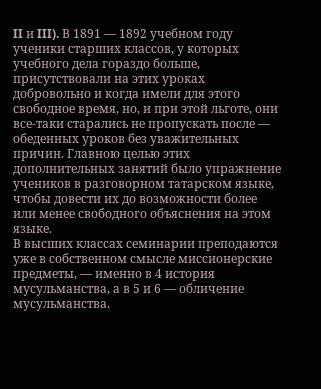II и III). В 1891 — 1892 учебном году ученики старших классов, у которых учебного дела гораздо больше, присутствовали на этих уроках добровольно и когда имели для этого свободное время, но, и при этой льготе, они все-таки старались не пропускать после — обеденных уроков без уважительных причин. Главною целью этих дополнительных занятий было упражнение учеников в разговорном татарском языке, чтобы довести их до возможности более или менее свободного объяснения на этом языке.
В высших классах семинарии преподаются уже в собственном смысле миссионерские предметы, — именно в 4 история мусульманства, а в 5 и 6 — обличение мусульманства.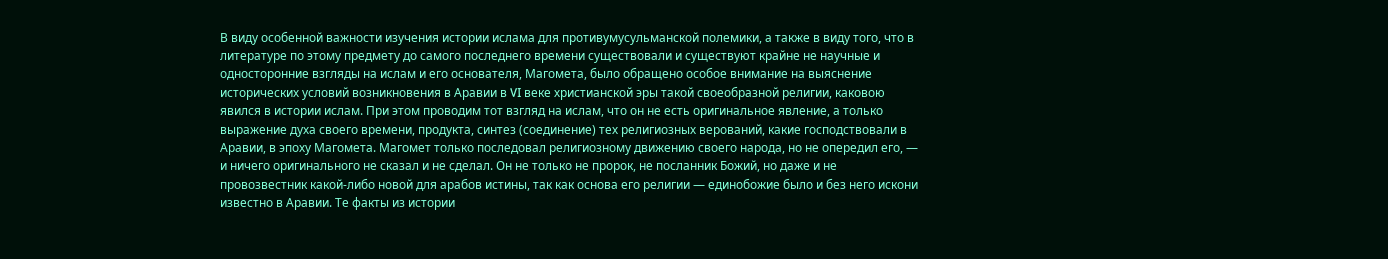В виду особенной важности изучения истории ислама для противумусульманской полемики, а также в виду того, что в литературе по этому предмету до самого последнего времени существовали и существуют крайне не научные и односторонние взгляды на ислам и его основателя, Магомета, было обращено особое внимание на выяснение исторических условий возникновения в Аравии в VI веке христианской эры такой своеобразной религии, каковою явился в истории ислам. При этом проводим тот взгляд на ислам, что он не есть оригинальное явление, а только выражение духа своего времени, продукта, синтез (соединение) тех религиозных верований, какие господствовали в Аравии, в эпоху Магомета. Магомет только последовал религиозному движению своего народа, но не опередил его, — и ничего оригинального не сказал и не сделал. Он не только не пророк, не посланник Божий, но даже и не провозвестник какой-либо новой для арабов истины, так как основа его религии — единобожие было и без него искони известно в Аравии. Те факты из истории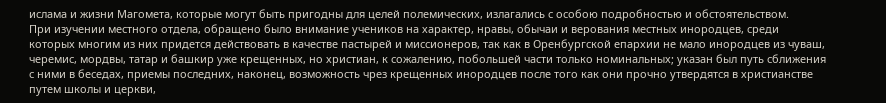ислама и жизни Магомета, которые могут быть пригодны для целей полемических, излагались с особою подробностью и обстоятельством.
При изучении местного отдела, обращено было внимание учеников на характер, нравы, обычаи и верования местных инородцев, среди которых многим из них придется действовать в качестве пастырей и миссионеров, так как в Оренбургской епархии не мало инородцев из чуваш, черемис, мордвы, татар и башкир уже крещенных, но христиан, к сожалению, побольшей части только номинальных; указан был путь сближения с ними в беседах, приемы последних, наконец, возможность чрез крещенных инородцев после того как они прочно утвердятся в христианстве путем школы и церкви,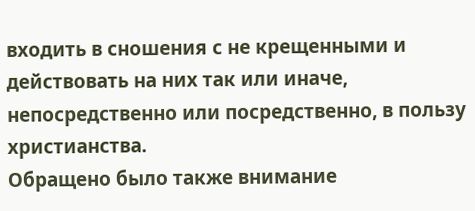входить в сношения с не крещенными и действовать на них так или иначе, непосредственно или посредственно, в пользу христианства.
Обращено было также внимание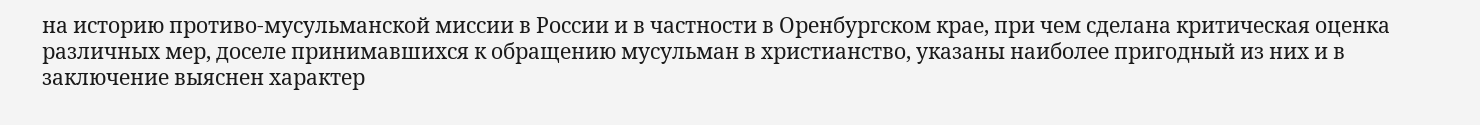на историю противо-мусульманской миссии в России и в частности в Оренбургском крае, при чем сделана критическая оценка различных мер, доселе принимавшихся к обращению мусульман в христианство, указаны наиболее пригодный из них и в заключение выяснен характер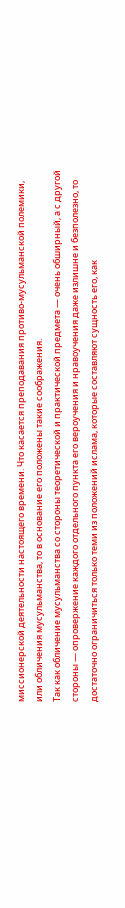миссионерской деятельности настоящего времени. Что касается преподавания противо-мусульманской полемики, или обличения мусульманства, то в основание его положены такие соображения.
Так как обличение мусульманства со стороны теоретической и практической предмета — очень обширный, а с другой стороны — опровержение каждого отдельного пункта его вероучения и нравоучения даже излишне и безполезно, то достаточно ограничиться только теми из положений ислама, которые составляют сущность его, как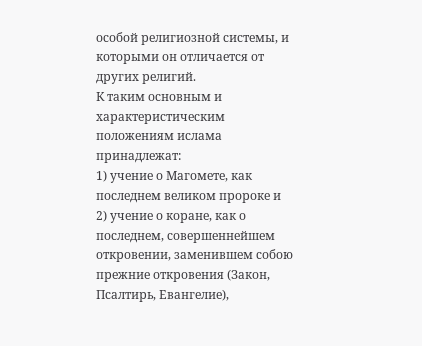особой религиозной системы, и которыми он отличается от других религий.
К таким основным и характеристическим положениям ислама принадлежат:
1) учение о Магомете, как последнем великом пророке и
2) учение о коране, как о последнем, совершеннейшем откровении, заменившем собою прежние откровения (Закон, Псалтирь, Евангелие),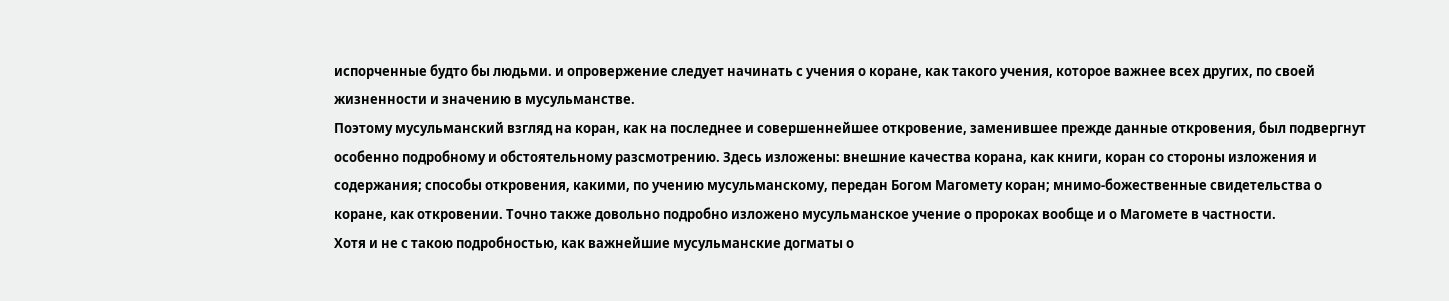испорченные будто бы людьми. и опровержение следует начинать с учения о коране, как такого учения, которое важнее всех других, по своей жизненности и значению в мусульманстве.
Поэтому мусульманский взгляд на коран, как на последнее и совершеннейшее откровение, заменившее прежде данные откровения, был подвергнут особенно подробному и обстоятельному разсмотрению. Здесь изложены: внешние качества корана, как книги, коран со стороны изложения и содержания; способы откровения, какими, по учению мусульманскому, передан Богом Магомету коран; мнимо-божественные свидетельства о коране, как откровении. Точно также довольно подробно изложено мусульманское учение о пророках вообще и о Магомете в частности.
Хотя и не с такою подробностью, как важнейшие мусульманские догматы о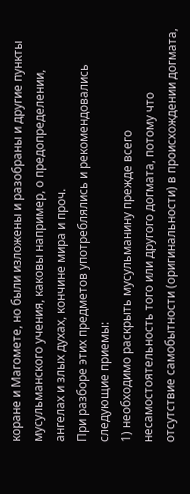коране и Магомете, но были изложены и разобраны и другие пункты мусульманского учения, каковы например, о предопределении, ангелах и злых духах, кончине мира и проч.
При разборе этих предметов употреблялись и рекомендовались следующие приемы:
1) необходимо раскрыть мусульманину прежде всего несамостоятельность того или другого догмата, потому что отсутствие самобытности (оригинальности) в происхождении догмата,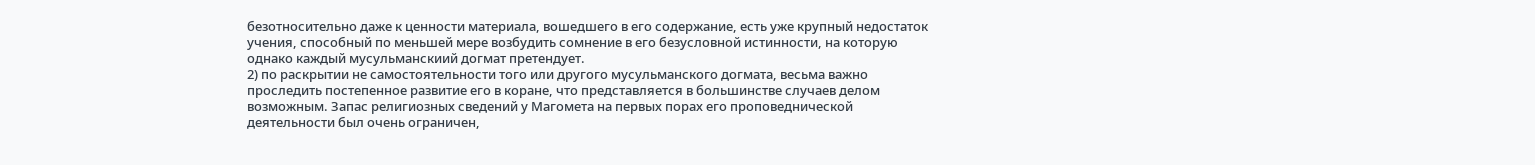безотносительно даже к ценности материала, вошедшего в его содержание, есть уже крупный недостаток учения, способный по меньшей мере возбудить сомнение в его безусловной истинности, на которую однако каждый мусульманскиий догмат претендует.
2) по раскрытии не самостоятельности того или другого мусульманского догмата, весьма важно проследить постепенное развитие его в коране, что представляется в большинстве случаев делом возможным. Запас религиозных сведений у Магомета на первых порах его проповеднической деятельности был очень ограничен,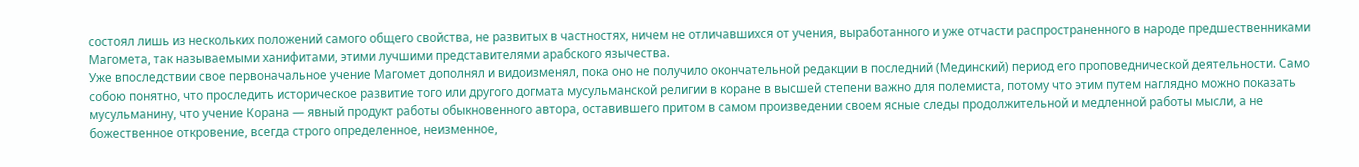состоял лишь из нескольких положений самого общего свойства, не развитых в частностях, ничем не отличавшихся от учения, выработанного и уже отчасти распространенного в народе предшественниками Магомета, так называемыми ханифитами, этими лучшими представителями арабского язычества.
Уже впоследствии свое первоначальное учение Магомет дополнял и видоизменял, пока оно не получило окончательной редакции в последний (Мединский) период его проповеднической деятельности. Само собою понятно, что проследить историческое развитие того или другого догмата мусульманской религии в коране в высшей степени важно для полемиста, потому что этим путем наглядно можно показать мусульманину, что учение Корана — явный продукт работы обыкновенного автора, оставившего притом в самом произведении своем ясные следы продолжительной и медленной работы мысли, а не божественное откровение, всегда строго определенное, неизменное,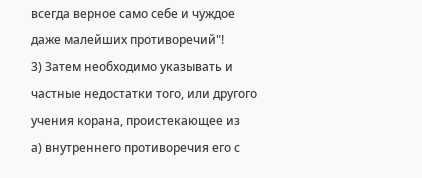всегда верное само себе и чуждое даже малейших противоречий"!
3) Затем необходимо указывать и частные недостатки того, или другого учения корана, проистекающее из
а) внутреннего противоречия его с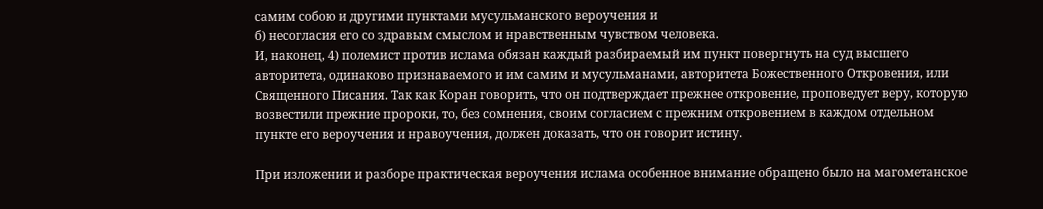самим собою и другими пунктами мусульманского вероучения и
б) несогласия его со здравым смыслом и нравственным чувством человека.
И, наконец, 4) полемист против ислама обязан каждый разбираемый им пункт повергнуть на суд высшего авторитета, одинаково признаваемого и им самим и мусульманами, авторитета Божественного Откровения, или Священного Писания. Так как Коран говорить, что он подтверждает прежнее откровение, проповедует веру, которую возвестили прежние пророки, то, без сомнения, своим согласием с прежним откровением в каждом отдельном пункте его вероучения и нравоучения, должен доказать, что он говорит истину.

При изложении и разборе практическая вероучения ислама особенное внимание обращено было на магометанское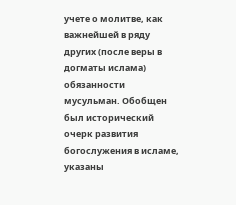учете о молитве, как важнейшей в ряду других (после веры в догматы ислама) обязанности мусульман. Обобщен был исторический очерк развития богослужения в исламе, указаны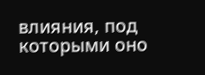влияния, под которыми оно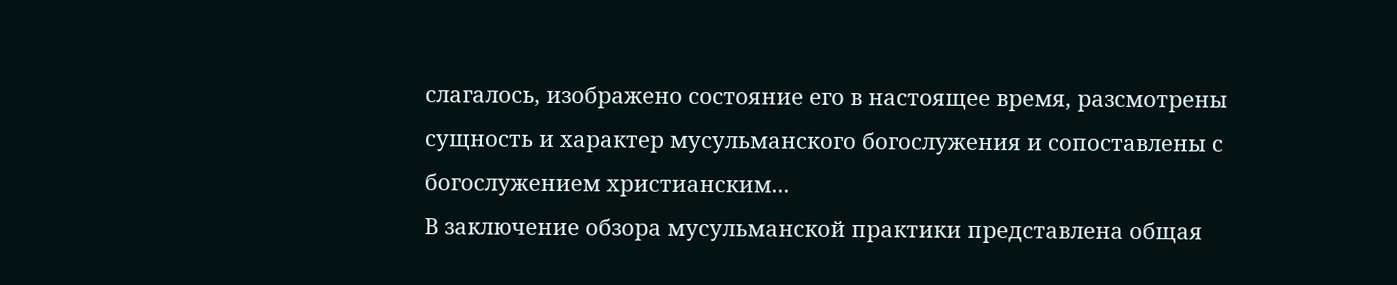слагалось, изображено состояние его в настоящее время, разсмотрены сущность и характер мусульманского богослужения и сопоставлены с богослужением христианским...
В заключение обзора мусульманской практики представлена общая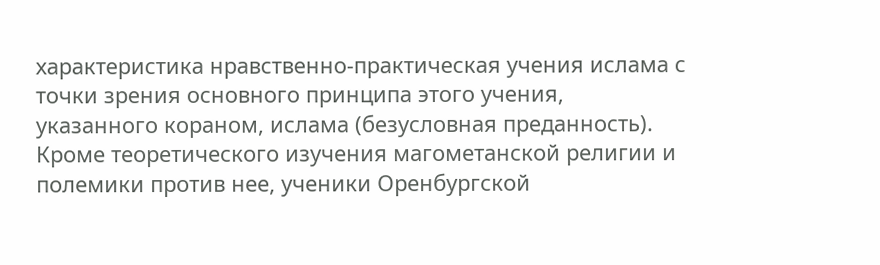характеристика нравственно-практическая учения ислама с точки зрения основного принципа этого учения, указанного кораном, ислама (безусловная преданность).
Кроме теоретического изучения магометанской религии и полемики против нее, ученики Оренбургской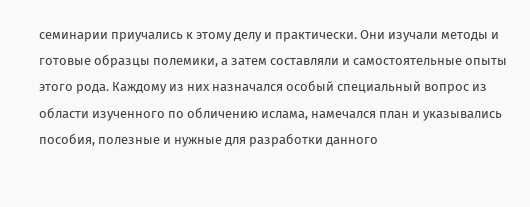семинарии приучались к этому делу и практически. Они изучали методы и готовые образцы полемики, а затем составляли и самостоятельные опыты этого рода. Каждому из них назначался особый специальный вопрос из области изученного по обличению ислама, намечался план и указывались пособия, полезные и нужные для разработки данного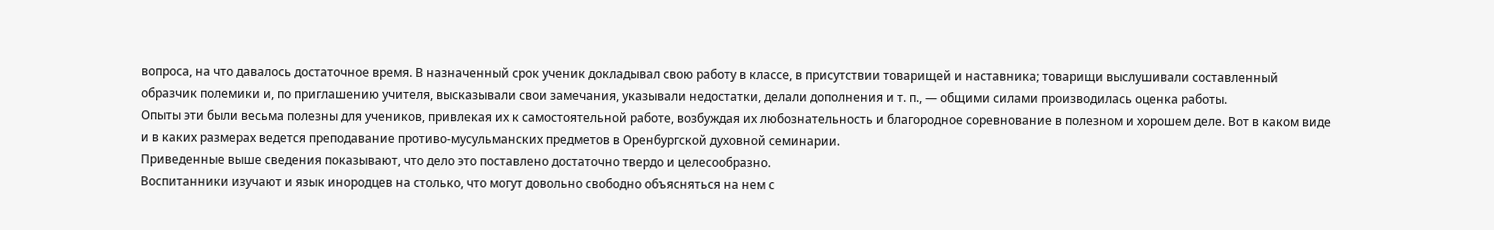вопроса, на что давалось достаточное время. В назначенный срок ученик докладывал свою работу в классе, в присутствии товарищей и наставника; товарищи выслушивали составленный образчик полемики и, по приглашению учителя, высказывали свои замечания, указывали недостатки, делали дополнения и т. п., — общими силами производилась оценка работы.
Опыты эти были весьма полезны для учеников, привлекая их к самостоятельной работе, возбуждая их любознательность и благородное соревнование в полезном и хорошем деле. Вот в каком виде и в каких размерах ведется преподавание противо-мусульманских предметов в Оренбургской духовной семинарии.
Приведенные выше сведения показывают, что дело это поставлено достаточно твердо и целесообразно.
Воспитанники изучают и язык инородцев на столько, что могут довольно свободно объясняться на нем с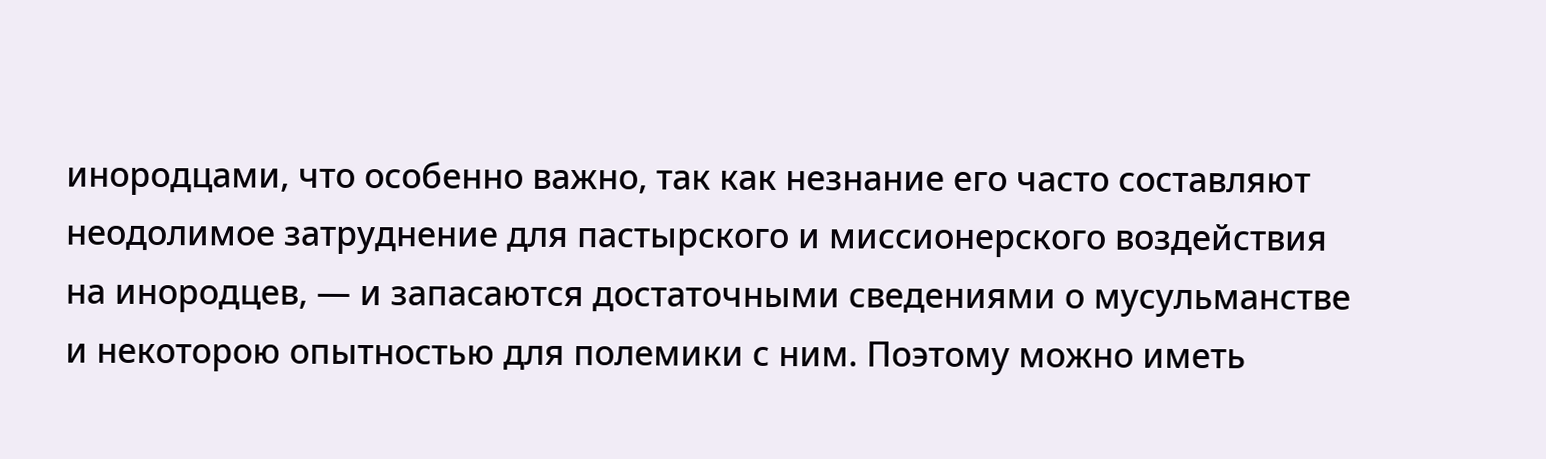инородцами, что особенно важно, так как незнание его часто составляют неодолимое затруднение для пастырского и миссионерского воздействия на инородцев, — и запасаются достаточными сведениями о мусульманстве и некоторою опытностью для полемики с ним. Поэтому можно иметь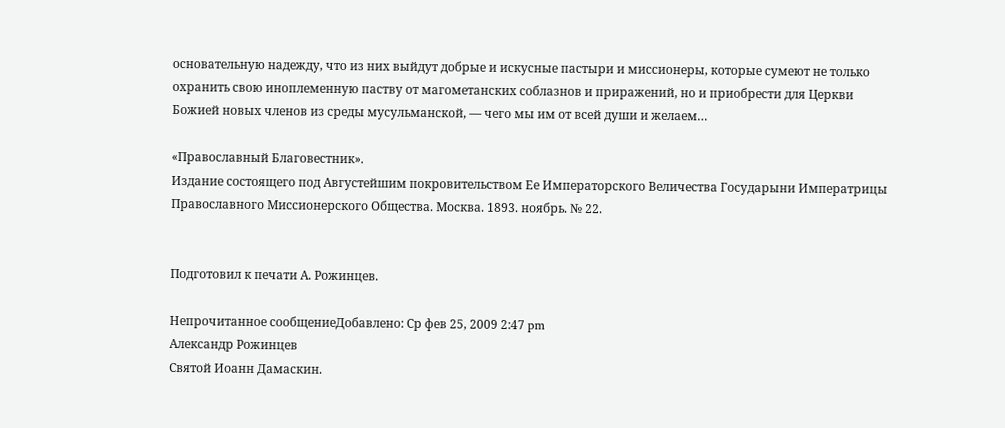основательную надежду, что из них выйдут добрые и искусные пастыри и миссионеры, которые сумеют не только охранить свою иноплеменную паству от магометанских соблазнов и приражений, но и приобрести для Церкви Божией новых членов из среды мусульманской, — чего мы им от всей души и желаем…

«Православный Благовестник».
Издание состоящего под Августейшим покровительством Ее Императорского Величества Государыни Императрицы Православного Миссионерского Общества. Москва. 1893. ноябрь. № 22.


Подготовил к печати А. Рожинцев.

Непрочитанное сообщениеДобавлено: Ср фев 25, 2009 2:47 pm
Александр Рожинцев
Святой Иоанн Дамаскин.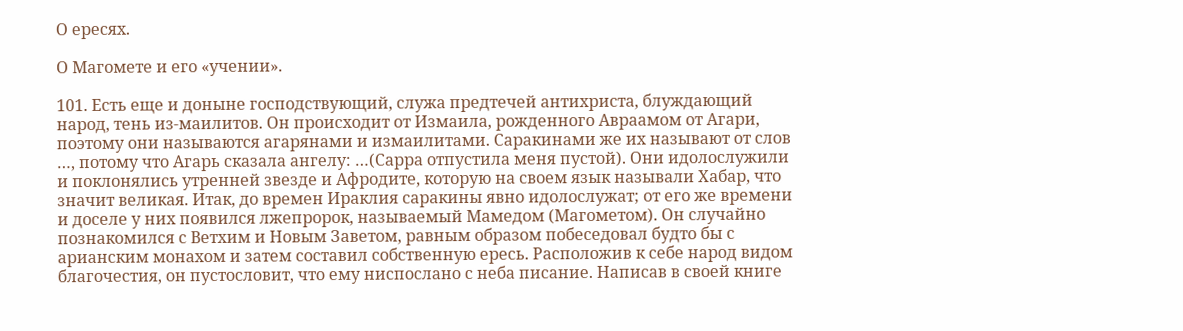О ересях.

О Магомете и его «учении».

101. Есть еще и доныне господствующий, служа предтечей антихриста, блуждающий народ, тень из-маилитов. Он происходит от Измаила, рожденного Авраамом от Агари, поэтому они называются агарянами и измаилитами. Саракинами же их называют от слов …, потому что Агарь сказала ангелу: …(Сарра отпустила меня пустой). Они идолослужили и поклонялись утренней звезде и Афродите, которую на своем язык называли Хабар, что значит великая. Итак, до времен Ираклия саракины явно идолослужат; от его же времени и доселе у них появился лжепророк, называемый Мамедом (Магометом). Он случайно познакомился с Ветхим и Новым Заветом, равным образом побеседовал будто бы с арианским монахом и затем составил собственную ересь. Расположив к себе народ видом благочестия, он пустословит, что ему ниспослано с неба писание. Написав в своей книге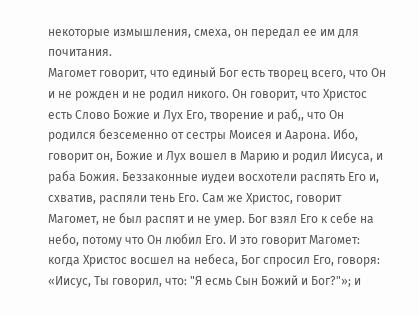некоторые измышления, смеха, он передал ее им для почитания.
Магомет говорит, что единый Бог есть творец всего, что Он и не рожден и не родил никого. Он говорит, что Христос есть Слово Божие и Лух Его, творение и раб,, что Он родился безсеменно от сестры Моисея и Аарона. Ибо, говорит он, Божие и Лух вошел в Марию и родил Иисуса, и раба Божия. Беззаконные иудеи восхотели распять Его и, схватив, распяли тень Его. Сам же Христос, говорит Магомет, не был распят и не умер. Бог взял Его к себе на небо, потому что Он любил Его. И это говорит Магомет: когда Христос восшел на небеса, Бог спросил Его, говоря: «Иисус, Ты говорил, что: "Я есмь Сын Божий и Бог?"»; и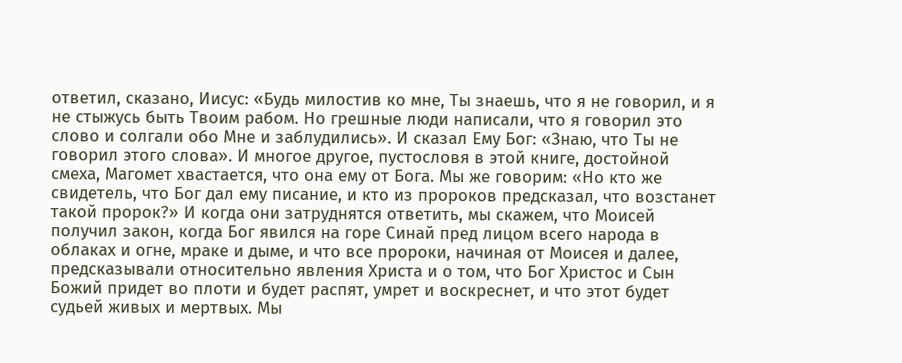ответил, сказано, Иисус: «Будь милостив ко мне, Ты знаешь, что я не говорил, и я не стыжусь быть Твоим рабом. Но грешные люди написали, что я говорил это слово и солгали обо Мне и заблудились». И сказал Ему Бог: «Знаю, что Ты не говорил этого слова». И многое другое, пустословя в этой книге, достойной смеха, Магомет хвастается, что она ему от Бога. Мы же говорим: «Но кто же свидетель, что Бог дал ему писание, и кто из пророков предсказал, что возстанет такой пророк?» И когда они затруднятся ответить, мы скажем, что Моисей получил закон, когда Бог явился на горе Синай пред лицом всего народа в облаках и огне, мраке и дыме, и что все пророки, начиная от Моисея и далее, предсказывали относительно явления Христа и о том, что Бог Христос и Сын Божий придет во плоти и будет распят, умрет и воскреснет, и что этот будет судьей живых и мертвых. Мы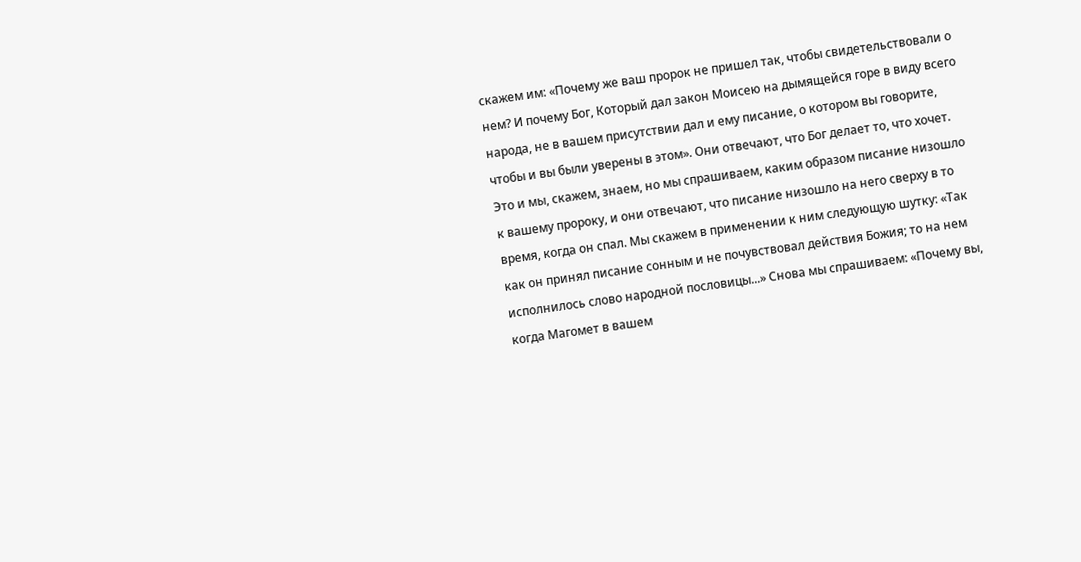скажем им: «Почему же ваш пророк не пришел так, чтобы свидетельствовали о нем? И почему Бог, Который дал закон Моисею на дымящейся горе в виду всего народа, не в вашем присутствии дал и ему писание, о котором вы говорите, чтобы и вы были уверены в этом». Они отвечают, что Бог делает то, что хочет. Это и мы, скажем, знаем, но мы спрашиваем, каким образом писание низошло к вашему пророку, и они отвечают, что писание низошло на него сверху в то время, когда он спал. Мы скажем в применении к ним следующую шутку: «Так как он принял писание сонным и не почувствовал действия Божия; то на нем исполнилось слово народной пословицы...» Снова мы спрашиваем: «Почему вы, когда Магомет в вашем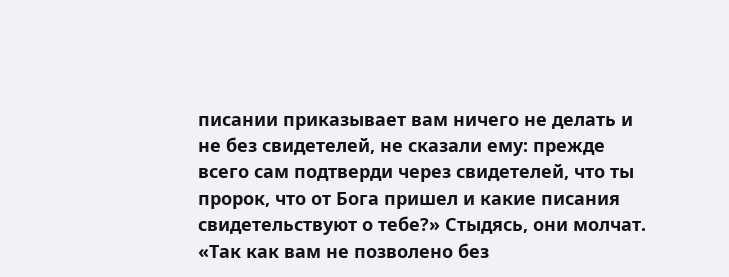писании приказывает вам ничего не делать и не без свидетелей, не сказали ему: прежде всего сам подтверди через свидетелей, что ты пророк, что от Бога пришел и какие писания свидетельствуют о тебе?» Стыдясь, они молчат. «Так как вам не позволено без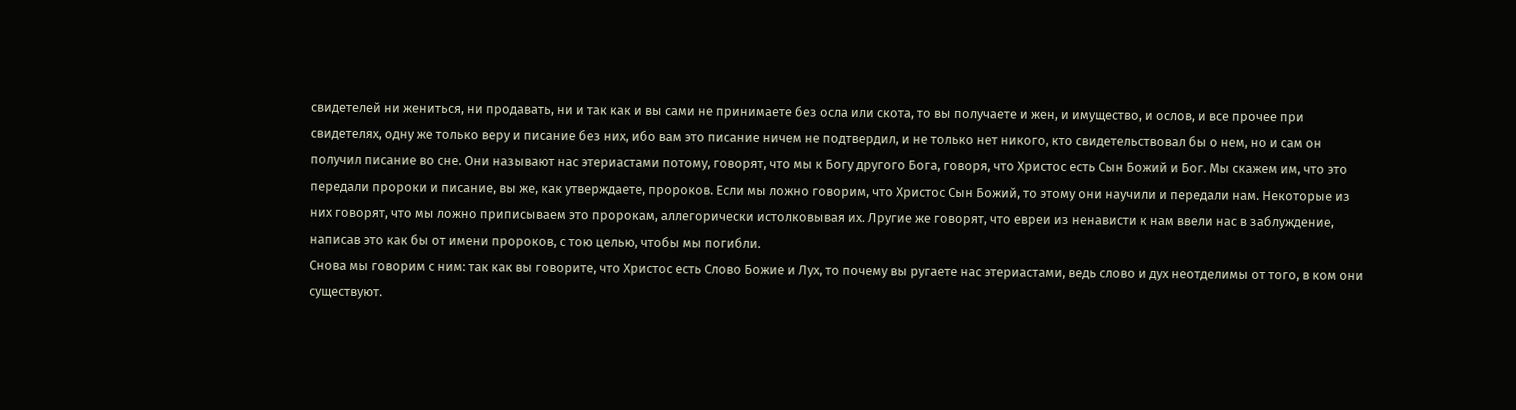свидетелей ни жениться, ни продавать, ни и так как и вы сами не принимаете без осла или скота, то вы получаете и жен, и имущество, и ослов, и все прочее при свидетелях, одну же только веру и писание без них, ибо вам это писание ничем не подтвердил, и не только нет никого, кто свидетельствовал бы о нем, но и сам он получил писание во сне. Они называют нас этериастами потому, говорят, что мы к Богу другого Бога, говоря, что Христос есть Сын Божий и Бог. Мы скажем им, что это передали пророки и писание, вы же, как утверждаете, пророков. Если мы ложно говорим, что Христос Сын Божий, то этому они научили и передали нам. Некоторые из них говорят, что мы ложно приписываем это пророкам, аллегорически истолковывая их. Лругие же говорят, что евреи из ненависти к нам ввели нас в заблуждение, написав это как бы от имени пророков, с тою целью, чтобы мы погибли.
Снова мы говорим с ним: так как вы говорите, что Христос есть Слово Божие и Лух, то почему вы ругаете нас этериастами, ведь слово и дух неотделимы от того, в ком они существуют.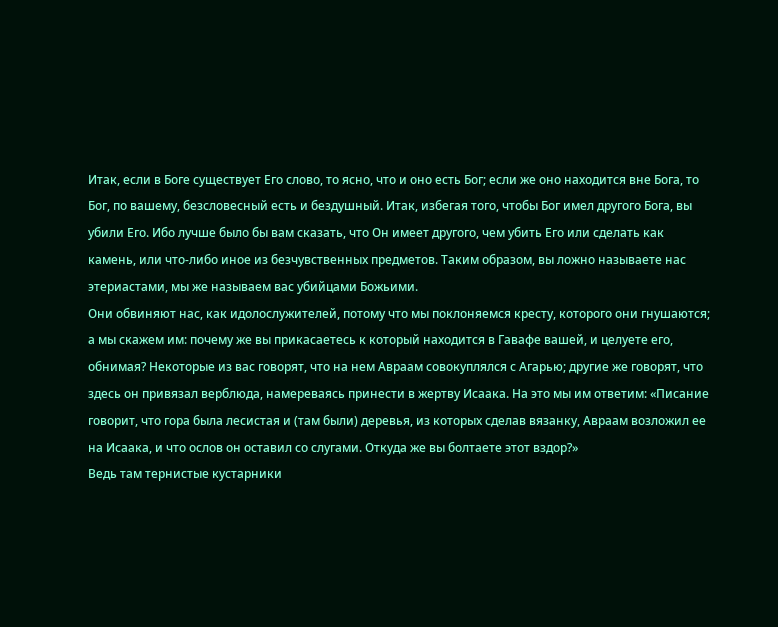Итак, если в Боге существует Его слово, то ясно, что и оно есть Бог; если же оно находится вне Бога, то Бог, по вашему, безсловесный есть и бездушный. Итак, избегая того, чтобы Бог имел другого Бога, вы убили Его. Ибо лучше было бы вам сказать, что Он имеет другого, чем убить Его или сделать как камень, или что-либо иное из безчувственных предметов. Таким образом, вы ложно называете нас этериастами, мы же называем вас убийцами Божьими.
Они обвиняют нас, как идолослужителей, потому что мы поклоняемся кресту, которого они гнушаются; а мы скажем им: почему же вы прикасаетесь к который находится в Гавафе вашей, и целуете его, обнимая? Некоторые из вас говорят, что на нем Авраам совокуплялся с Агарью; другие же говорят, что здесь он привязал верблюда, намереваясь принести в жертву Исаака. На это мы им ответим: «Писание говорит, что гора была лесистая и (там были) деревья, из которых сделав вязанку, Авраам возложил ее на Исаака, и что ослов он оставил со слугами. Откуда же вы болтаете этот вздор?»
Ведь там тернистые кустарники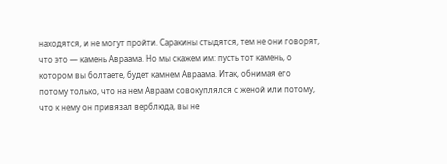находятся, и не могут пройти. Саракины стыдятся, тем не они говорят, что это — камень Авраама. Но мы скажем им: пусть тот камень, о котором вы болтаете, будет камнем Авраама. Итак, обнимая его потому только, что на нем Авраам совокуплялся с женой или потому, что к нему он привязал верблюда, вы не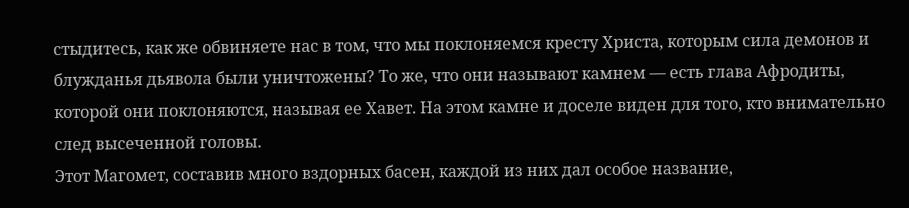стыдитесь, как же обвиняете нас в том, что мы поклоняемся кресту Христа, которым сила демонов и блужданья дьявола были уничтожены? То же, что они называют камнем — есть глава Афродиты, которой они поклоняются, называя ее Хавет. На этом камне и доселе виден для того, кто внимательно след высеченной головы.
Этот Магомет, составив много вздорных басен, каждой из них дал особое название,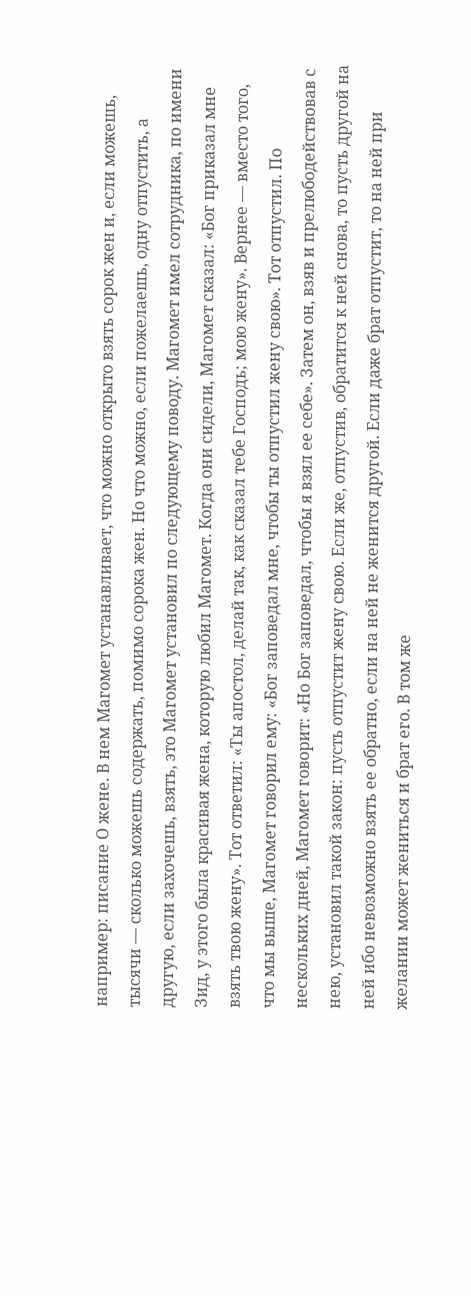например: писание О жене. В нем Магомет устанавливает, что можно открыто взять сорок жен и, если можешь, тысячи — сколько можешь содержать, помимо сорока жен. Но что можно, если пожелаешь, одну отпустить, а другую, если захочешь, взять, это Магомет установил по следующему поводу. Магомет имел сотрудника, по имени Зид, у этого была красивая жена, которую любил Магомет. Когда они сидели, Магомет сказал: «Бог приказал мне взять твою жену». Тот ответил: «Ты апостол, делай так, как сказал тебе Господь; мою жену». Вернее — вместо того, что мы выше, Магомет говорил ему: «Бог заповедал мне, чтобы ты отпустил жену свою». Тот отпустил. По нескольких дней, Магомет говорит: «Но Бог заповедал, чтобы я взял ее себе». Затем он, взяв и прелюбодействовав с нею, установил такой закон: пусть отпустит жену свою. Если же, отпустив, обратится к ней снова, то пусть другой на ней ибо невозможно взять ее обратно, если на ней не женится другой. Если даже брат отпустит, то на ней при желании может жениться и брат его. В том же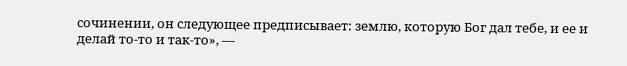сочинении, он следующее предписывает: землю, которую Бог дал тебе, и ее и делай то-то и так-то», —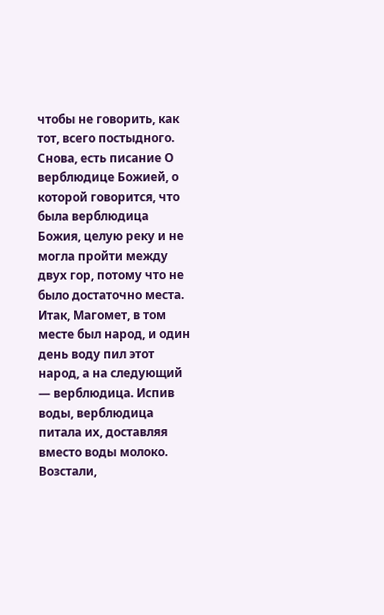чтобы не говорить, как тот, всего постыдного.
Снова, есть писание О верблюдице Божией, о которой говорится, что была верблюдица Божия, целую реку и не могла пройти между двух гор, потому что не было достаточно места. Итак, Магомет, в том месте был народ, и один день воду пил этот народ, а на следующий — верблюдица. Испив воды, верблюдица питала их, доставляя вместо воды молоко. Возстали,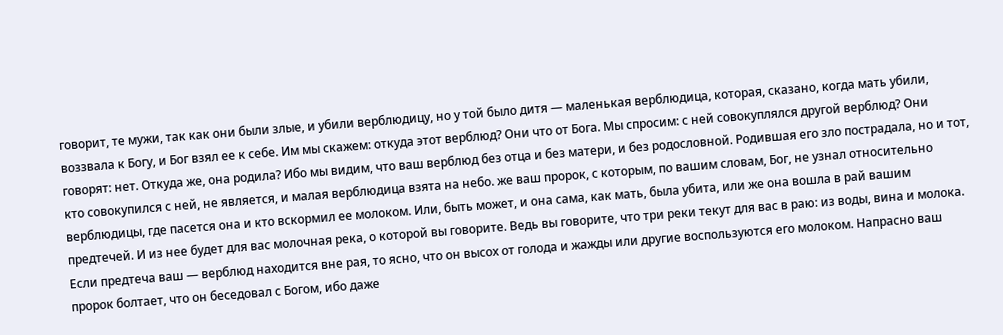говорит, те мужи, так как они были злые, и убили верблюдицу, но у той было дитя — маленькая верблюдица, которая, сказано, когда мать убили, воззвала к Богу, и Бог взял ее к себе. Им мы скажем: откуда этот верблюд? Они что от Бога. Мы спросим: с ней совокуплялся другой верблюд? Они говорят: нет. Откуда же, она родила? Ибо мы видим, что ваш верблюд без отца и без матери, и без родословной. Родившая его зло пострадала, но и тот, кто совокупился с ней, не является, и малая верблюдица взята на небо. же ваш пророк, с которым, по вашим словам, Бог, не узнал относительно верблюдицы, где пасется она и кто вскормил ее молоком. Или, быть может, и она сама, как мать, была убита, или же она вошла в рай вашим предтечей. И из нее будет для вас молочная река, о которой вы говорите. Ведь вы говорите, что три реки текут для вас в раю: из воды, вина и молока. Если предтеча ваш — верблюд находится вне рая, то ясно, что он высох от голода и жажды или другие воспользуются его молоком. Напрасно ваш пророк болтает, что он беседовал с Богом, ибо даже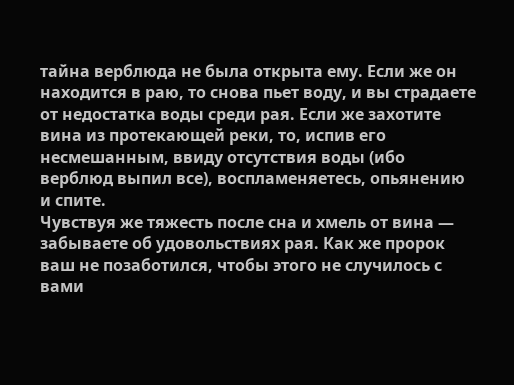тайна верблюда не была открыта ему. Если же он находится в раю, то снова пьет воду, и вы страдаете от недостатка воды среди рая. Если же захотите вина из протекающей реки, то, испив его несмешанным, ввиду отсутствия воды (ибо верблюд выпил все), воспламеняетесь, опьянению и спите.
Чувствуя же тяжесть после сна и хмель от вина — забываете об удовольствиях рая. Как же пророк ваш не позаботился, чтобы этого не случилось с вами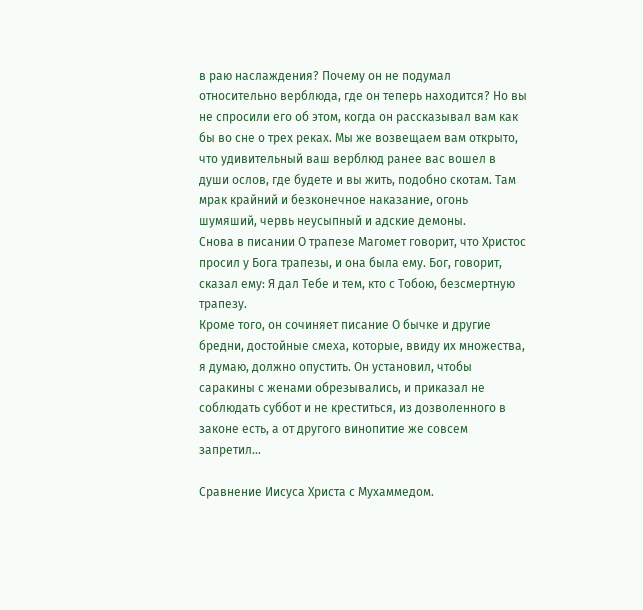в раю наслаждения? Почему он не подумал относительно верблюда, где он теперь находится? Но вы не спросили его об этом, когда он рассказывал вам как бы во сне о трех реках. Мы же возвещаем вам открыто, что удивительный ваш верблюд ранее вас вошел в души ослов, где будете и вы жить, подобно скотам. Там мрак крайний и безконечное наказание, огонь шумяший, червь неусыпный и адские демоны.
Снова в писании О трапезе Магомет говорит, что Христос просил у Бога трапезы, и она была ему. Бог, говорит, сказал ему: Я дал Тебе и тем, кто с Тобою, безсмертную трапезу.
Кроме того, он сочиняет писание О бычке и другие бредни, достойные смеха, которые, ввиду их множества, я думаю, должно опустить. Он установил, чтобы саракины с женами обрезывались, и приказал не соблюдать суббот и не креститься, из дозволенного в законе есть, а от другого винопитие же совсем запретил...

Сравнение Иисуса Христа с Мухаммедом.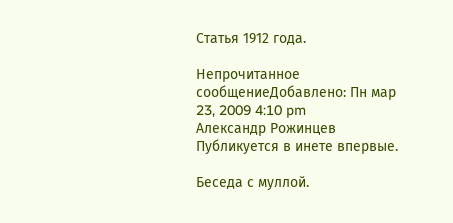Статья 1912 года.

Непрочитанное сообщениеДобавлено: Пн мар 23, 2009 4:10 pm
Александр Рожинцев
Публикуется в инете впервые.

Беседа с муллой.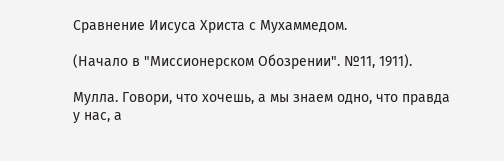Сравнение Иисуса Христа с Мухаммедом.

(Начало в "Миссионерском Обозрении". №11, 1911).

Мулла. Говори, что хочешь, а мы знаем одно, что правда у нас, а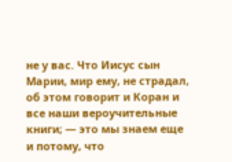не у вас. Что Иисус сын Марии, мир ему, не страдал, об этом говорит и Коран и все наши вероучительные книги; — это мы знаем еще и потому, что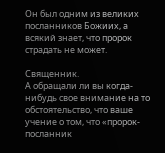Он был одним из великих посланников Божиих, а всякий знает, что пророк страдать не может.

Священник.
А обращали ли вы когда-нибудь свое внимание на то обстоятельство, что ваше учение о том, что «пророк-посланник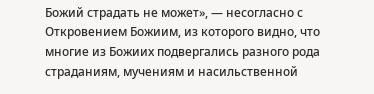Божий страдать не может», — несогласно с Откровением Божиим, из которого видно, что многие из Божиих подвергались разного рода страданиям, мучениям и насильственной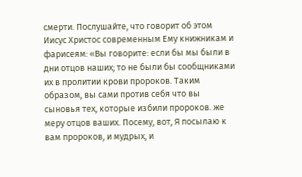смерти. Послушайте, что говорит об этом Иисус Христос современным Ему книжникам и фарисеям: «Вы говорите: если бы мы были в дни отцов наших; то не были бы сообщниками их в пролитии крови пророков. Таким образом, вы сами против себя что вы сыновья тех, которые избили пророков. же меру отцов ваших. Посему, вот, Я посылаю к вам пророков, и мудрых, и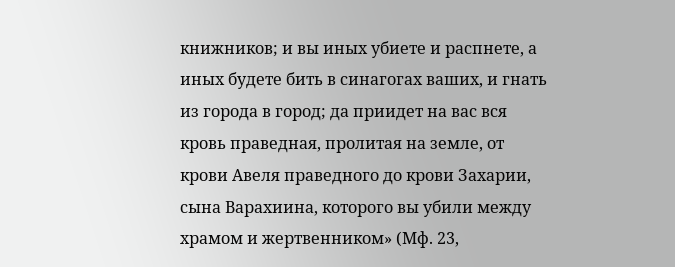книжников; и вы иных убиете и распнете, а иных будете бить в синагогах ваших, и гнать из города в город; да приидет на вас вся кровь праведная, пролитая на земле, от крови Авеля праведного до крови Захарии, сына Варахиина, которого вы убили между храмом и жертвенником» (Мф. 23,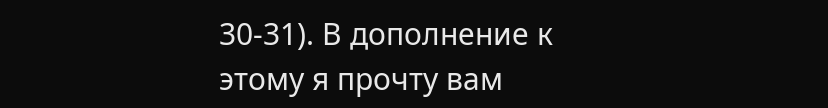30-31). В дополнение к этому я прочту вам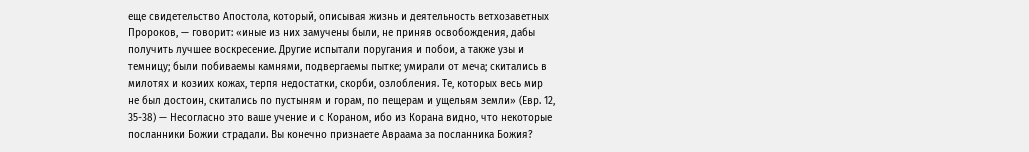еще свидетельство Апостола, который, описывая жизнь и деятельность ветхозаветных Пророков, — говорит: «иные из них замучены были, не приняв освобождения, дабы получить лучшее воскресение. Другие испытали поругания и побои, а также узы и темницу; были побиваемы камнями, подвергаемы пытке; умирали от меча; скитались в милотях и козиих кожах, терпя недостатки, скорби, озлобления. Те, которых весь мир не был достоин, скитались по пустыням и горам, по пещерам и ущельям земли» (Евр. 12, 35-38) — Несогласно это ваше учение и с Кораном, ибо из Корана видно, что некоторые посланники Божии страдали. Вы конечно признаете Авраама за посланника Божия?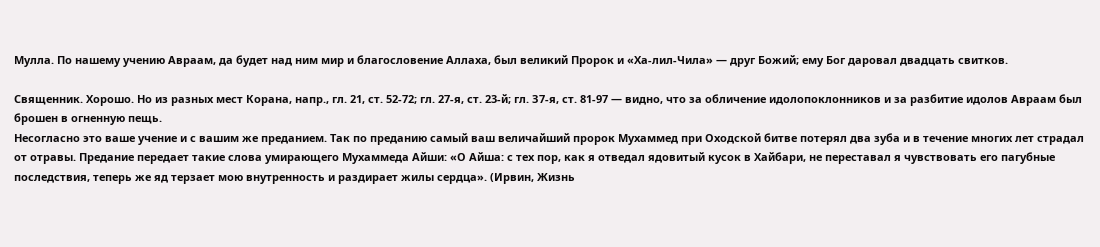Мулла. По нашему учению Авраам, да будет над ним мир и благословение Аллаха, был великий Пророк и «Ха-лил-Чила» — друг Божий; ему Бог даровал двадцать свитков.

Священник. Хорошо. Но из разных мест Корана, напр., гл. 21, ст. 52-72; гл. 27-я, ст. 23-й; гл. З7-я, ст. 81-97 — видно, что за обличение идолопоклонников и за разбитие идолов Авраам был брошен в огненную пещь.
Несогласно это ваше учение и с вашим же преданием. Так по преданию самый ваш величайший пророк Мухаммед при Оходской битве потерял два зуба и в течение многих лет страдал от отравы. Предание передает такие слова умирающего Мухаммеда Айши: «О Айша: с тех пор, как я отведал ядовитый кусок в Хайбари, не переставал я чувствовать его пагубные последствия, теперь же яд терзает мою внутренность и раздирает жилы сердца». (Ирвин, Жизнь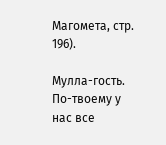Магомета, стр. 196).

Мулла-гость. По-твоему у нас все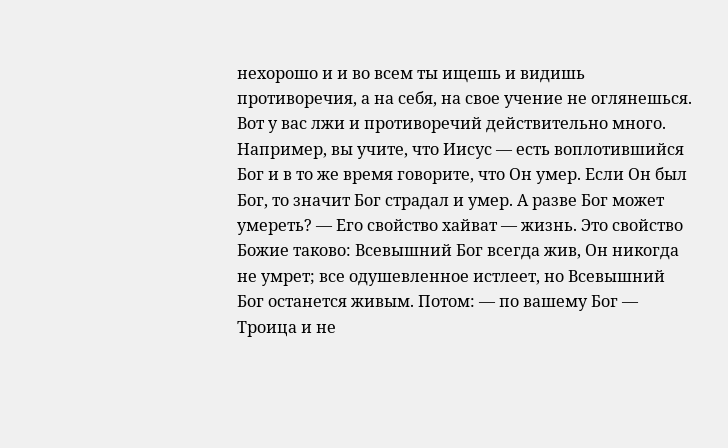нехорошо и и во всем ты ищешь и видишь противоречия, а на себя, на свое учение не оглянешься. Вот у вас лжи и противоречий действительно много. Например, вы учите, что Иисус — есть воплотившийся Бог и в то же время говорите, что Он умер. Если Он был Бог, то значит Бог страдал и умер. А разве Бог может умереть? — Его свойство хайват — жизнь. Это свойство Божие таково: Всевышний Бог всегда жив, Он никогда не умрет; все одушевленное истлеет, но Всевышний Бог останется живым. Потом: — по вашему Бог — Троица и не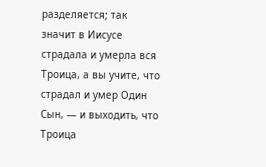разделяется; так значит в Иисусе страдала и умерла вся Троица, а вы учите, что страдал и умер Один Сын, — и выходить, что Троица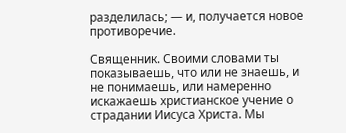разделилась; — и, получается новое противоречие.

Священник. Своими словами ты показываешь, что или не знаешь, и не понимаешь, или намеренно искажаешь христианское учение о страдании Иисуса Христа. Мы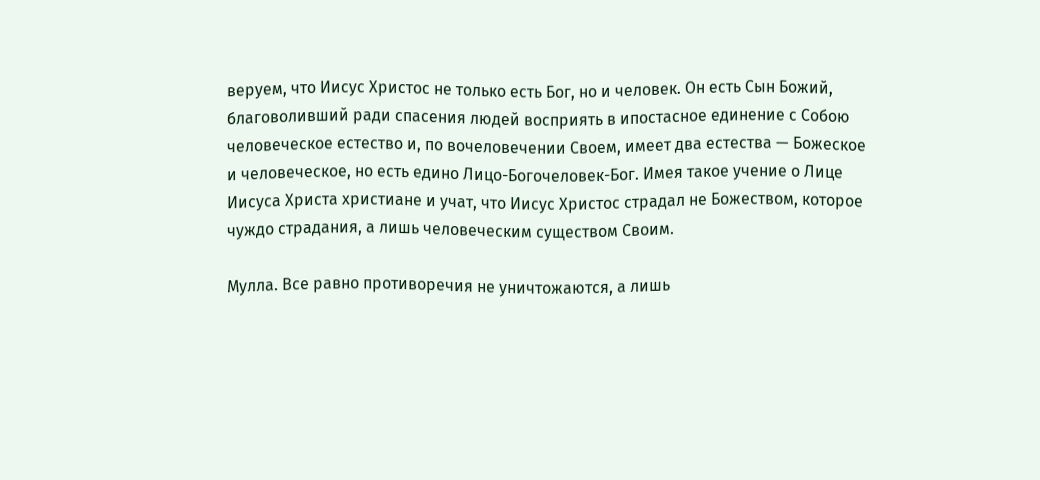веруем, что Иисус Христос не только есть Бог, но и человек. Он есть Сын Божий, благоволивший ради спасения людей восприять в ипостасное единение с Собою человеческое естество и, по вочеловечении Своем, имеет два естества — Божеское и человеческое, но есть едино Лицо-Богочеловек-Бог. Имея такое учение о Лице Иисуса Христа христиане и учат, что Иисус Христос страдал не Божеством, которое чуждо страдания, а лишь человеческим существом Своим.

Мулла. Все равно противоречия не уничтожаются, а лишь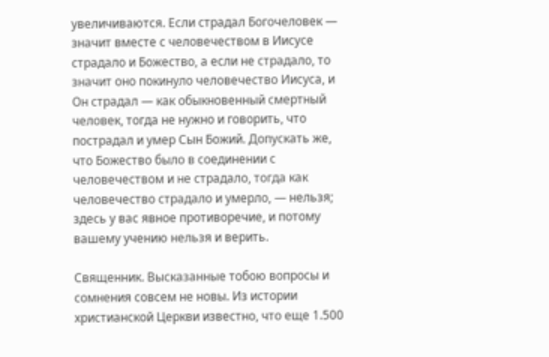увеличиваются. Если страдал Богочеловек — значит вместе с человечеством в Иисусе страдало и Божество, а если не страдало, то значит оно покинуло человечество Иисуса, и Он страдал — как обыкновенный смертный человек, тогда не нужно и говорить, что пострадал и умер Сын Божий. Допускать же, что Божество было в соединении с человечеством и не страдало, тогда как человечество страдало и умерло, — нельзя; здесь у вас явное противоречие, и потому вашему учению нельзя и верить.

Священник. Высказанные тобою вопросы и сомнения совсем не новы. Из истории христианской Церкви известно, что еще 1.500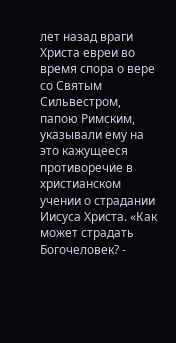лет назад враги Христа евреи во время спора о вере со Святым Сильвестром, папою Римским, указывали ему на это кажущееся противоречие в христианском учении о страдании Иисуса Христа. «Как может страдать Богочеловек? -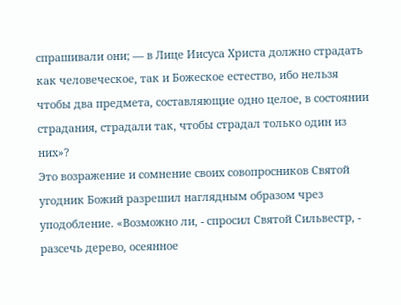спрашивали они; — в Лице Иисуса Христа должно страдать как человеческое, так и Божеское естество, ибо нельзя чтобы два предмета, составляющие одно целое, в состоянии страдания, страдали так, чтобы страдал только один из них»?
Это возражение и сомнение своих совопросников Святой угодник Божий разрешил наглядным образом чрез уподобление. «Возможно ли, - спросил Святой Сильвестр, - разсечь дерево, осеянное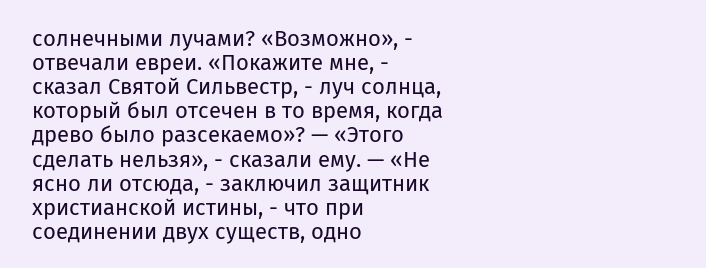солнечными лучами? «Возможно», - отвечали евреи. «Покажите мне, - сказал Святой Сильвестр, - луч солнца, который был отсечен в то время, когда древо было разсекаемо»? — «Этого сделать нельзя», - сказали ему. — «Не ясно ли отсюда, - заключил защитник христианской истины, - что при соединении двух существ, одно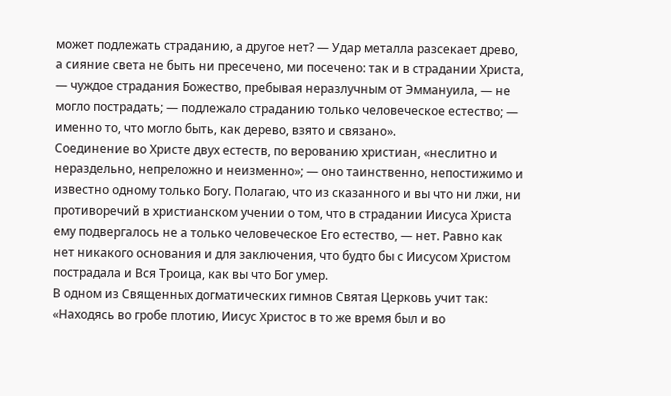может подлежать страданию, а другое нет? — Удар металла разсекает древо, а сияние света не быть ни пресечено, ми посечено: так и в страдании Христа, — чуждое страдания Божество, пребывая неразлучным от Эммануила, — не могло пострадать; — подлежало страданию только человеческое естество; — именно то, что могло быть, как дерево, взято и связано».
Соединение во Христе двух естеств, по верованию христиан, «неслитно и нераздельно, непреложно и неизменно»; — оно таинственно, непостижимо и известно одному только Богу. Полагаю, что из сказанного и вы что ни лжи, ни противоречий в христианском учении о том, что в страдании Иисуса Христа ему подвергалось не а только человеческое Его естество, — нет. Равно как нет никакого основания и для заключения, что будто бы с Иисусом Христом пострадала и Вся Троица, как вы что Бог умер.
В одном из Священных догматических гимнов Святая Церковь учит так: «Находясь во гробе плотию, Иисус Христос в то же время был и во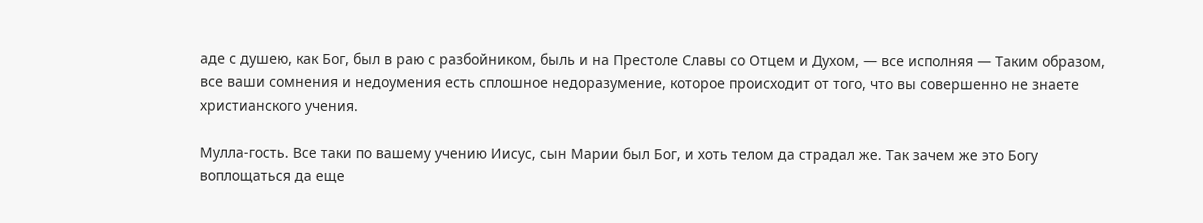аде с душею, как Бог, был в раю с разбойником, быль и на Престоле Славы со Отцем и Духом, — все исполняя — Таким образом, все ваши сомнения и недоумения есть сплошное недоразумение, которое происходит от того, что вы совершенно не знаете христианского учения.

Мулла-гость. Все таки по вашему учению Иисус, сын Марии был Бог, и хоть телом да страдал же. Так зачем же это Богу воплощаться да еще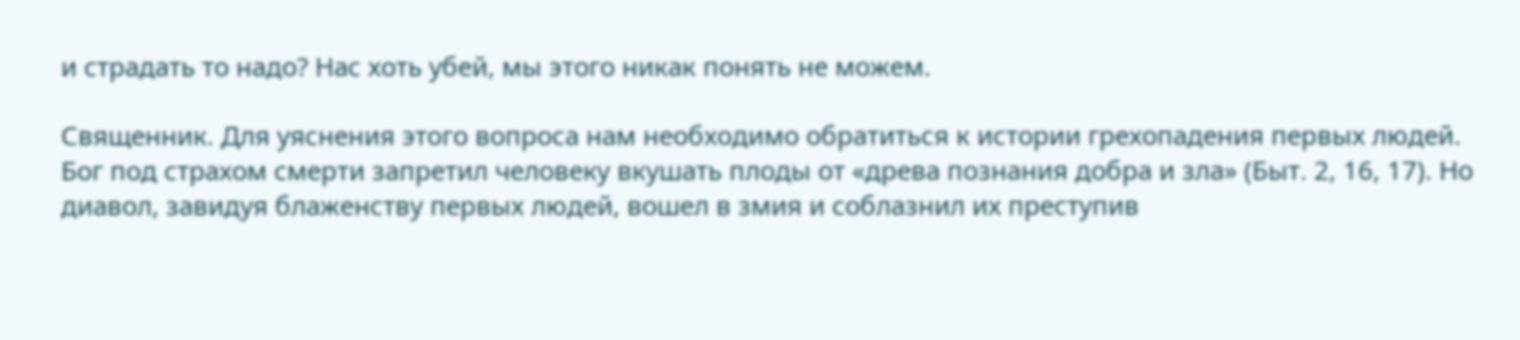и страдать то надо? Нас хоть убей, мы этого никак понять не можем.

Священник. Для уяснения этого вопроса нам необходимо обратиться к истории грехопадения первых людей. Бог под страхом смерти запретил человеку вкушать плоды от «древа познания добра и зла» (Быт. 2, 16, 17). Но диавол, завидуя блаженству первых людей, вошел в змия и соблазнил их преступив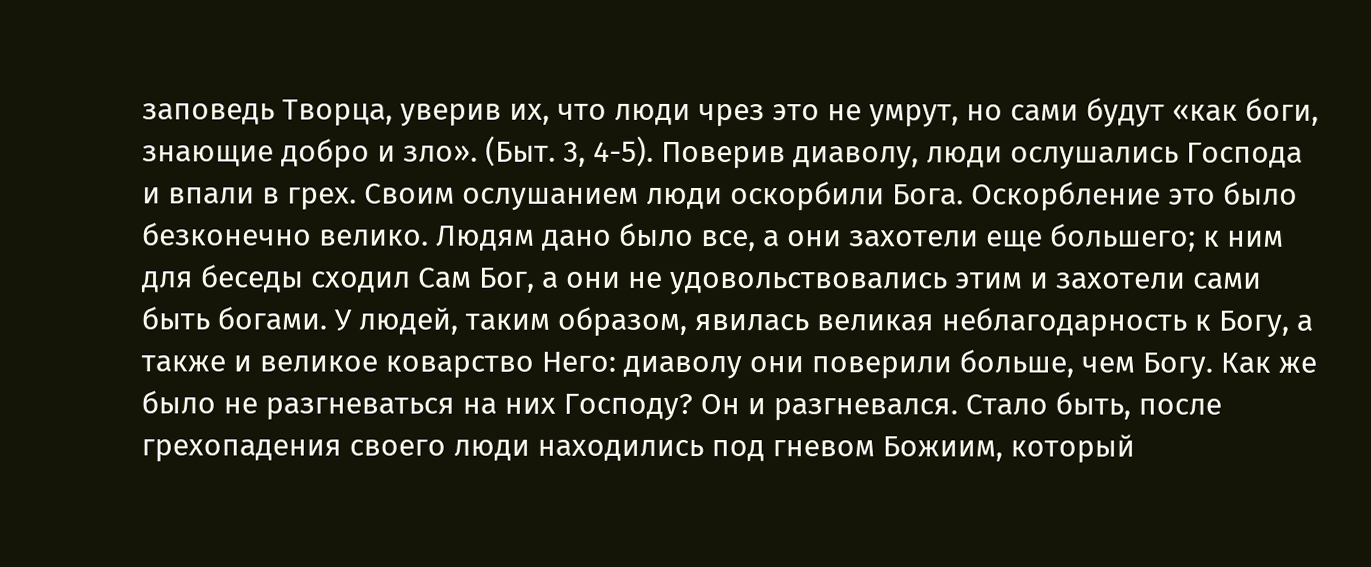заповедь Творца, уверив их, что люди чрез это не умрут, но сами будут «как боги, знающие добро и зло». (Быт. 3, 4-5). Поверив диаволу, люди ослушались Господа и впали в грех. Своим ослушанием люди оскорбили Бога. Оскорбление это было безконечно велико. Людям дано было все, а они захотели еще большего; к ним для беседы сходил Сам Бог, а они не удовольствовались этим и захотели сами быть богами. У людей, таким образом, явилась великая неблагодарность к Богу, а также и великое коварство Него: диаволу они поверили больше, чем Богу. Как же было не разгневаться на них Господу? Он и разгневался. Стало быть, после грехопадения своего люди находились под гневом Божиим, который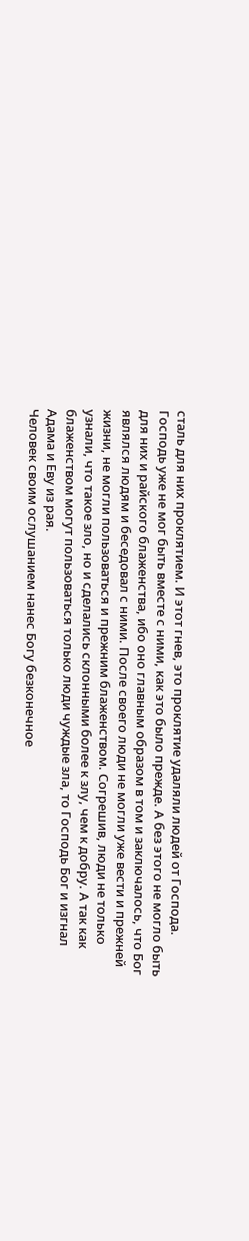сталь для них проклятием. И этот гнев, это проклятие удаляли людей от Господа. Господь уже не мог быть вместе с ними, как это было прежде. А без этого не могло быть для них и райского блаженства, ибо оно главным образом в том и заключалось, что Бог являлся людям и беседовал с ними. После своего люди не могли уже вести и прежней жизни, не могли пользоваться и прежним блаженством. Согрешив, люди не только узнали, что такое зло, но и сделались склонными более к злу, чем к добру. А так как блаженством могут пользоваться только люди чуждые зла, то Господь Бог и изгнал Адама и Еву из рая.
Человек своим ослушанием нанес Богу безконечное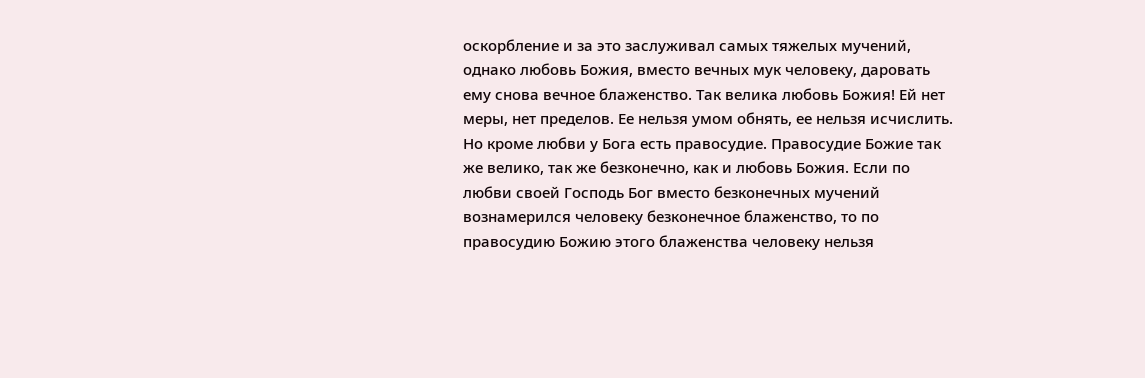оскорбление и за это заслуживал самых тяжелых мучений, однако любовь Божия, вместо вечных мук человеку, даровать ему снова вечное блаженство. Так велика любовь Божия! Ей нет меры, нет пределов. Ее нельзя умом обнять, ее нельзя исчислить. Но кроме любви у Бога есть правосудие. Правосудие Божие так же велико, так же безконечно, как и любовь Божия. Если по любви своей Господь Бог вместо безконечных мучений вознамерился человеку безконечное блаженство, то по правосудию Божию этого блаженства человеку нельзя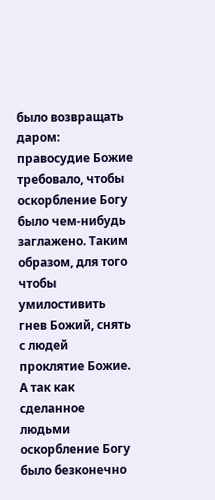было возвращать даром: правосудие Божие требовало, чтобы оскорбление Богу было чем-нибудь заглажено. Таким образом, для того чтобы умилостивить гнев Божий, снять с людей проклятие Божие. А так как сделанное людьми оскорбление Богу было безконечно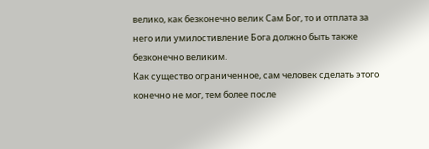велико, как безконечно велик Сам Бог, то и отплата за него или умилостивление Бога должно быть также безконечно великим.
Как существо ограниченное, сам человек сделать этого конечно не мог, тем более после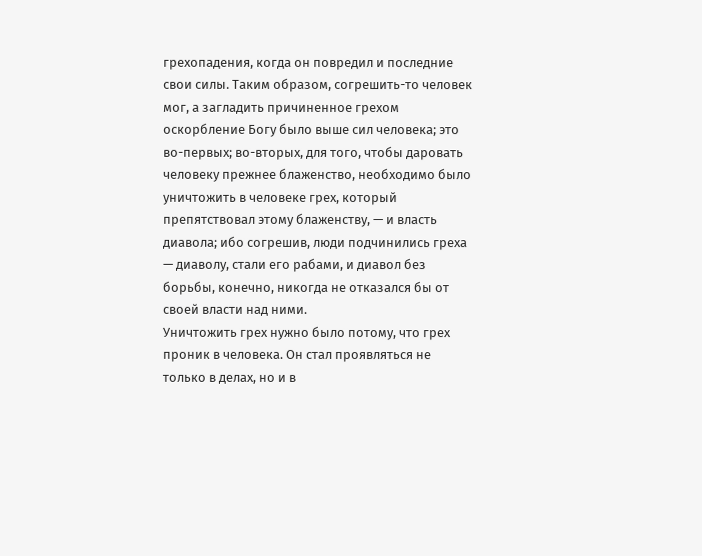грехопадения, когда он повредил и последние свои силы. Таким образом, согрешить-то человек мог, а загладить причиненное грехом оскорбление Богу было выше сил человека; это во-первых; во-вторых, для того, чтобы даровать человеку прежнее блаженство, необходимо было уничтожить в человеке грех, который препятствовал этому блаженству, — и власть диавола; ибо согрешив, люди подчинились греха — диаволу, стали его рабами, и диавол без борьбы, конечно, никогда не отказался бы от своей власти над ними.
Уничтожить грех нужно было потому, что грех проник в человека. Он стал проявляться не только в делах, но и в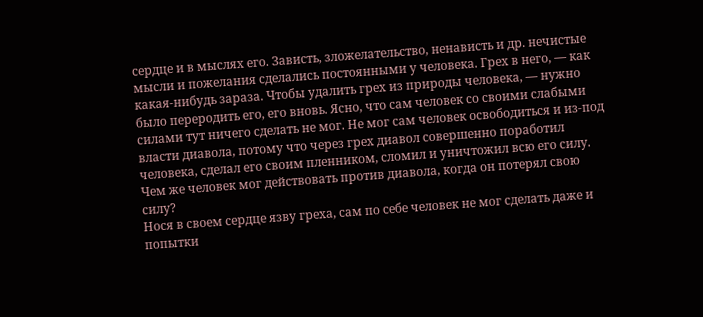сердце и в мыслях его. Зависть, зложелательство, ненависть и др. нечистые мысли и пожелания сделались постоянными у человека. Грех в него, — как какая-нибудь зараза. Чтобы удалить грех из природы человека, — нужно было переродить его, его вновь. Ясно, что сам человек со своими слабыми силами тут ничего сделать не мог. Не мог сам человек освободиться и из-под власти диавола, потому что через грех диавол совершенно поработил человека, сделал его своим пленником, сломил и уничтожил всю его силу. Чем же человек мог действовать против диавола, когда он потерял свою силу?
Нося в своем сердце язву греха, сам по себе человек не мог сделать даже и попытки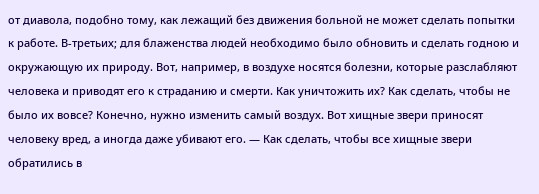от диавола, подобно тому, как лежащий без движения больной не может сделать попытки к работе. В-третьих; для блаженства людей необходимо было обновить и сделать годною и окружающую их природу. Вот, например, в воздухе носятся болезни, которые разслабляют человека и приводят его к страданию и смерти. Как уничтожить их? Как сделать, чтобы не было их вовсе? Конечно, нужно изменить самый воздух. Вот хищные звери приносят человеку вред, а иногда даже убивают его. — Как сделать, чтобы все хищные звери обратились в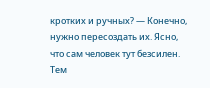кротких и ручных? — Конечно, нужно пересоздать их. Ясно, что сам человек тут безсилен. Тем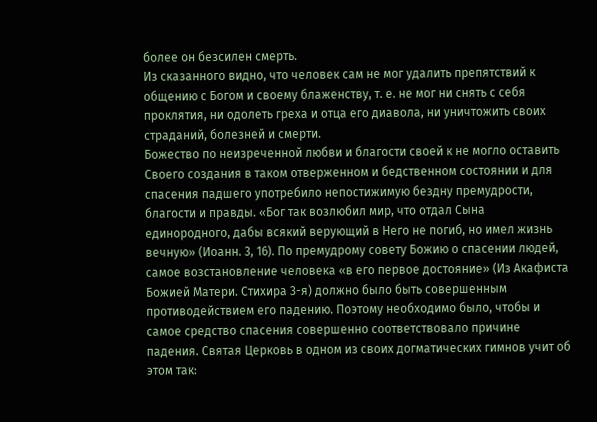более он безсилен смерть.
Из сказанного видно, что человек сам не мог удалить препятствий к общению с Богом и своему блаженству, т. е. не мог ни снять с себя проклятия, ни одолеть греха и отца его диавола, ни уничтожить своих страданий, болезней и смерти.
Божество по неизреченной любви и благости своей к не могло оставить Своего создания в таком отверженном и бедственном состоянии и для спасения падшего употребило непостижимую бездну премудрости, благости и правды. «Бог так возлюбил мир, что отдал Сына единородного, дабы всякий верующий в Него не погиб, но имел жизнь вечную» (Иоанн. 3, 16). По премудрому совету Божию о спасении людей, самое возстановление человека «в его первое достояние» (Из Акафиста Божией Матери. Стихира 3-я) должно было быть совершенным противодействием его падению. Поэтому необходимо было, чтобы и самое средство спасения совершенно соответствовало причине падения. Святая Церковь в одном из своих догматических гимнов учит об этом так: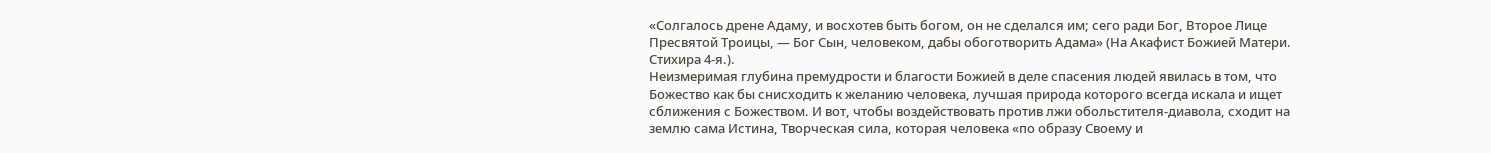«Солгалось дрене Адаму, и восхотев быть богом, он не сделался им; сего ради Бог, Второе Лице Пресвятой Троицы, — Бог Сын, человеком, дабы обоготворить Адама» (На Акафист Божией Матери. Стихира 4-я.).
Неизмеримая глубина премудрости и благости Божией в деле спасения людей явилась в том, что Божество как бы снисходить к желанию человека, лучшая природа которого всегда искала и ищет сближения с Божеством. И вот, чтобы воздействовать против лжи обольстителя-диавола, сходит на землю сама Истина, Творческая сила, которая человека «по образу Своему и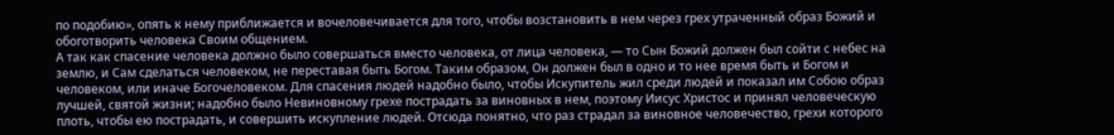по подобию», опять к нему приближается и вочеловечивается для того, чтобы возстановить в нем через грех утраченный образ Божий и обоготворить человека Своим общением.
А так как спасение человека должно было совершаться вместо человека, от лица человека, — то Сын Божий должен был сойти с небес на землю, и Сам сделаться человеком, не переставая быть Богом. Таким образом, Он должен был в одно и то нее время быть и Богом и человеком, или иначе Богочеловеком. Для спасения людей надобно было, чтобы Искупитель жил среди людей и показал им Собою образ лучшей, святой жизни; надобно было Невиновному грехе пострадать за виновных в нем, поэтому Иисус Христос и принял человеческую плоть, чтобы ею пострадать, и совершить искупление людей. Отсюда понятно, что раз страдал за виновное человечество, грехи которого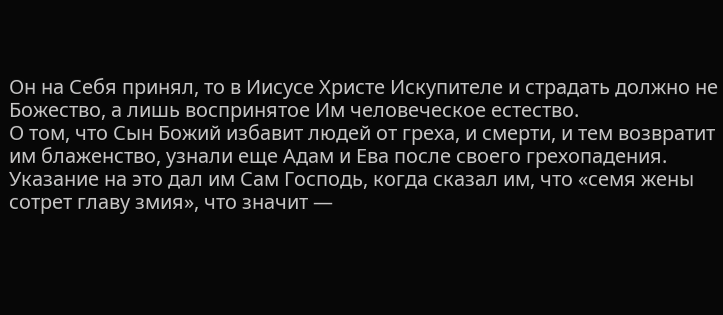Он на Себя принял, то в Иисусе Христе Искупителе и страдать должно не Божество, а лишь воспринятое Им человеческое естество.
О том, что Сын Божий избавит людей от греха, и смерти, и тем возвратит им блаженство, узнали еще Адам и Ева после своего грехопадения. Указание на это дал им Сам Господь, когда сказал им, что «семя жены сотрет главу змия», что значит —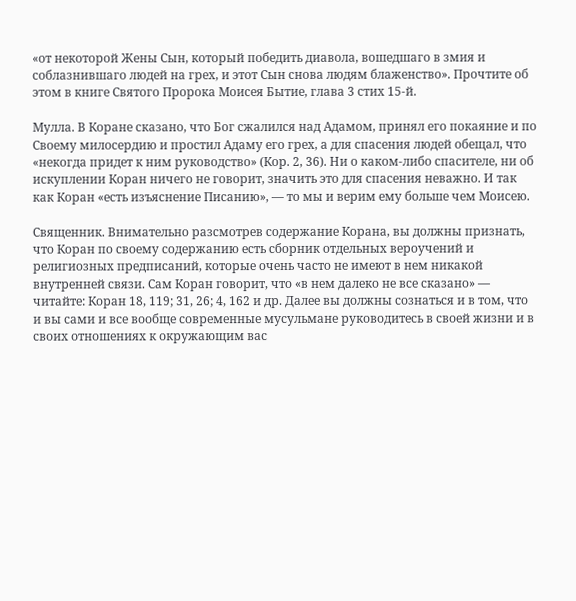«от некоторой Жены Сын, который победить диавола, вошедшаго в змия и соблазнившаго людей на грех, и этот Сын снова людям блаженство». Прочтите об этом в книге Святого Пророка Моисея Бытие, глава 3 стих 15-й.

Мулла. В Коране сказано, что Бог сжалился над Адамом, принял его покаяние и по Своему милосердию и простил Адаму его грех, а для спасения людей обещал, что «некогда придет к ним руководство» (Кор. 2, 36). Ни о каком-либо спасителе, ни об искуплении Коран ничего не говорит, значить это для спасения неважно. И так как Коран «есть изъяснение Писанию», — то мы и верим ему больше чем Моисею.

Священник. Внимательно разсмотрев содержание Корана, вы должны признать, что Коран по своему содержанию есть сборник отдельных вероучений и религиозных предписаний, которые очень часто не имеют в нем никакой внутренней связи. Сам Коран говорит, что «в нем далеко не все сказано» — читайте: Коран 18, 119; 31, 26; 4, 162 и др. Далее вы должны сознаться и в том, что и вы сами и все вообще современные мусульмане руководитесь в своей жизни и в своих отношениях к окружающим вас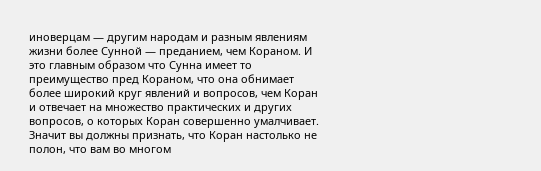иноверцам — другим народам и разным явлениям жизни более Сунной — преданием, чем Кораном. И это главным образом что Сунна имеет то преимущество пред Кораном, что она обнимает более широкий круг явлений и вопросов, чем Коран и отвечает на множество практических и других вопросов, о которых Коран совершенно умалчивает. Значит вы должны признать, что Коран настолько не полон, что вам во многом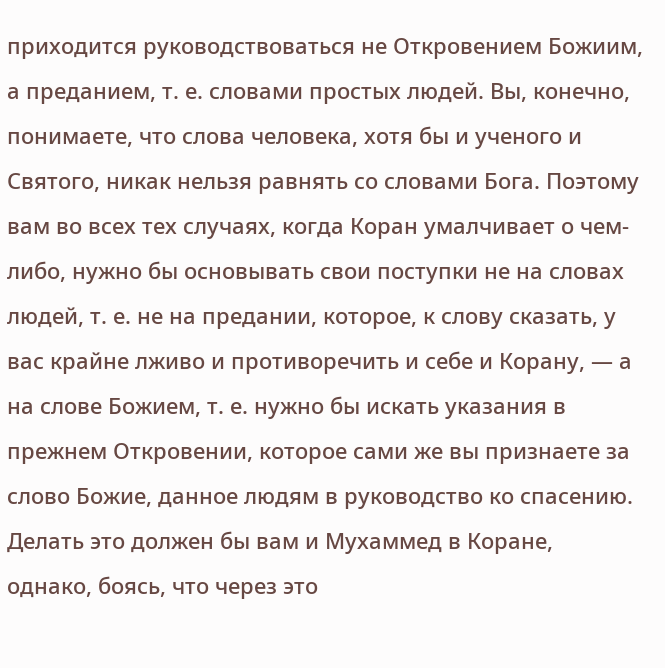приходится руководствоваться не Откровением Божиим, а преданием, т. е. словами простых людей. Вы, конечно, понимаете, что слова человека, хотя бы и ученого и Святого, никак нельзя равнять со словами Бога. Поэтому вам во всех тех случаях, когда Коран умалчивает о чем-либо, нужно бы основывать свои поступки не на словах людей, т. е. не на предании, которое, к слову сказать, у вас крайне лживо и противоречить и себе и Корану, — а на слове Божием, т. е. нужно бы искать указания в прежнем Откровении, которое сами же вы признаете за слово Божие, данное людям в руководство ко спасению. Делать это должен бы вам и Мухаммед в Коране, однако, боясь, что через это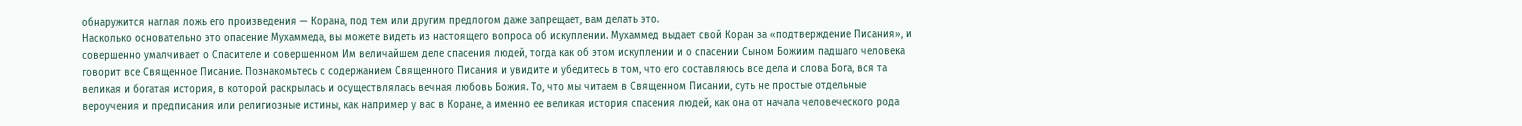обнаружится наглая ложь его произведения — Корана, под тем или другим предлогом даже запрещает, вам делать это.
Насколько основательно это опасение Мухаммеда, вы можете видеть из настоящего вопроса об искуплении. Мухаммед выдает свой Коран за «подтверждение Писания», и совершенно умалчивает о Спасителе и совершенном Им величайшем деле спасения людей, тогда как об этом искуплении и о спасении Сыном Божиим падшаго человека говорит все Священное Писание. Познакомьтесь с содержанием Священного Писания и увидите и убедитесь в том, что его составляюсь все дела и слова Бога, вся та великая и богатая история, в которой раскрылась и осуществлялась вечная любовь Божия. То, что мы читаем в Священном Писании, суть не простые отдельные вероучения и предписания или религиозные истины, как например у вас в Коране, а именно ее великая история спасения людей, как она от начала человеческого рода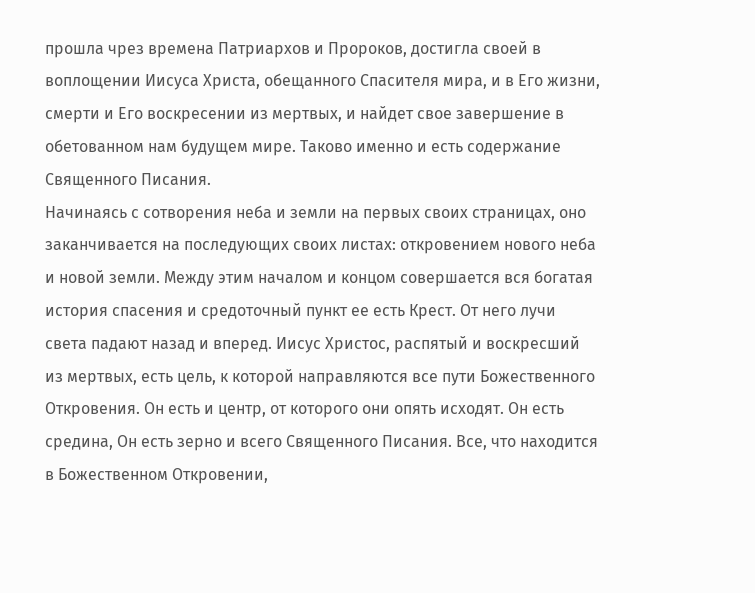прошла чрез времена Патриархов и Пророков, достигла своей в воплощении Иисуса Христа, обещанного Спасителя мира, и в Его жизни, смерти и Его воскресении из мертвых, и найдет свое завершение в обетованном нам будущем мире. Таково именно и есть содержание Священного Писания.
Начинаясь с сотворения неба и земли на первых своих страницах, оно заканчивается на последующих своих листах: откровением нового неба и новой земли. Между этим началом и концом совершается вся богатая история спасения и средоточный пункт ее есть Крест. От него лучи света падают назад и вперед. Иисус Христос, распятый и воскресший из мертвых, есть цель, к которой направляются все пути Божественного Откровения. Он есть и центр, от которого они опять исходят. Он есть средина, Он есть зерно и всего Священного Писания. Все, что находится в Божественном Откровении,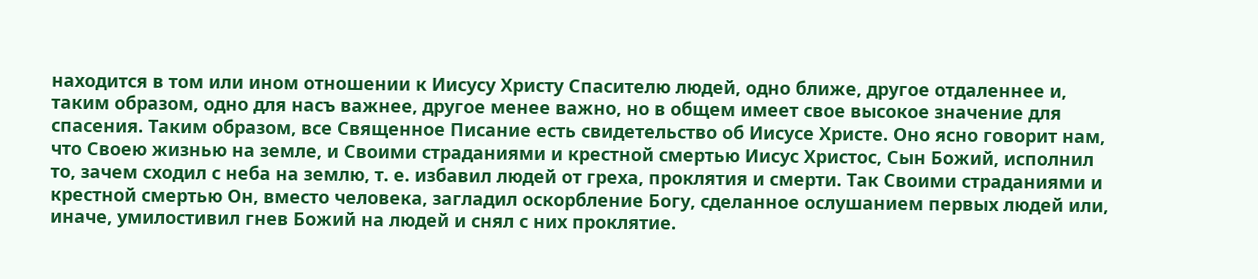находится в том или ином отношении к Иисусу Христу Спасителю людей, одно ближе, другое отдаленнее и, таким образом, одно для насъ важнее, другое менее важно, но в общем имеет свое высокое значение для спасения. Таким образом, все Священное Писание есть свидетельство об Иисусе Христе. Оно ясно говорит нам, что Своею жизнью на земле, и Своими страданиями и крестной смертью Иисус Христос, Сын Божий, исполнил то, зачем сходил с неба на землю, т. е. избавил людей от греха, проклятия и смерти. Так Своими страданиями и крестной смертью Он, вместо человека, загладил оскорбление Богу, сделанное ослушанием первых людей или, иначе, умилостивил гнев Божий на людей и снял с них проклятие.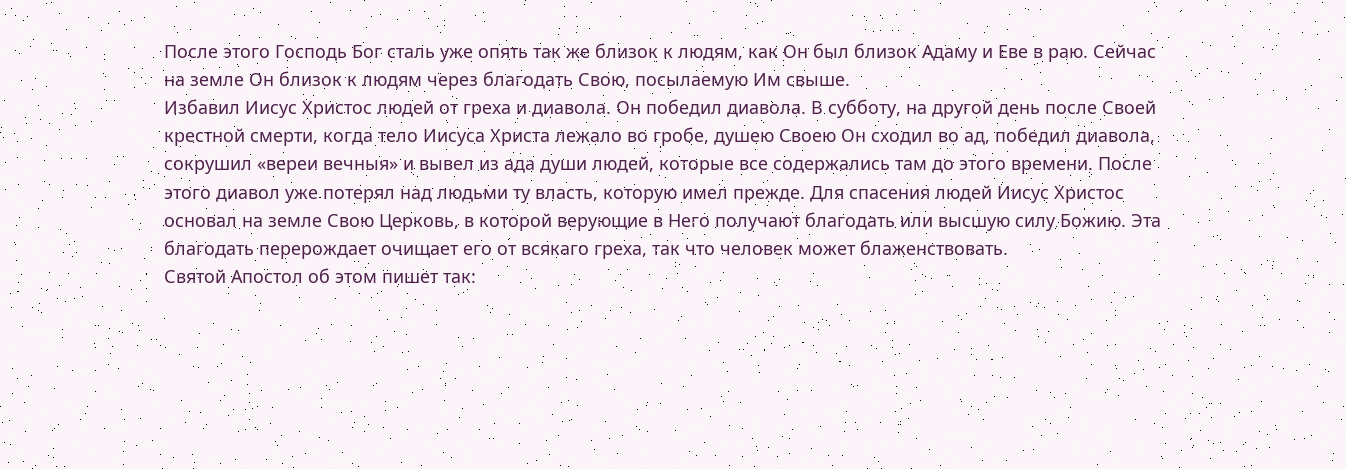После этого Господь Бог сталь уже опять так же близок к людям, как Он был близок Адаму и Еве в раю. Сейчас на земле Он близок к людям через благодать Свою, посылаемую Им свыше.
Избавил Иисус Христос людей от греха и диавола. Он победил диавола. В субботу, на другой день после Своей крестной смерти, когда тело Иисуса Христа лежало во гробе, душею Своею Он сходил во ад, победил диавола, сокрушил «вереи вечныя» и вывел из ада души людей, которые все содержались там до этого времени. После этого диавол уже потерял над людьми ту власть, которую имел прежде. Для спасения людей Иисус Христос основал на земле Свою Церковь, в которой верующие в Него получают благодать или высшую силу Божию. Эта благодать перерождает очищает его от всякаго греха, так что человек может блаженствовать.
Святой Апостол об этом пишет так: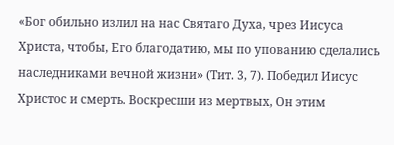«Бог обильно излил на нас Святаго Духа, чрез Иисуса Христа, чтобы, Его благодатию, мы по упованию сделались наследниками вечной жизни» (Тит. 3, 7). Победил Иисус Христос и смерть. Воскресши из мертвых, Он этим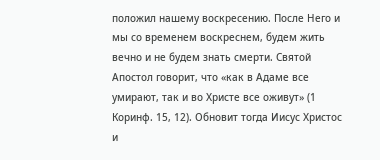положил нашему воскресению. После Него и мы со временем воскреснем, будем жить вечно и не будем знать смерти. Святой Апостол говорит, что «как в Адаме все умирают, так и во Христе все оживут» (1 Коринф. 15, 12). Обновит тогда Иисус Христос и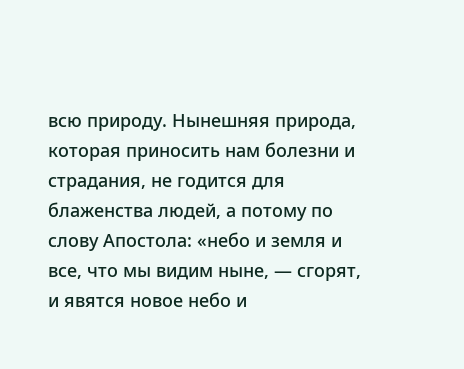всю природу. Нынешняя природа, которая приносить нам болезни и страдания, не годится для блаженства людей, а потому по слову Апостола: «небо и земля и все, что мы видим ныне, — сгорят, и явятся новое небо и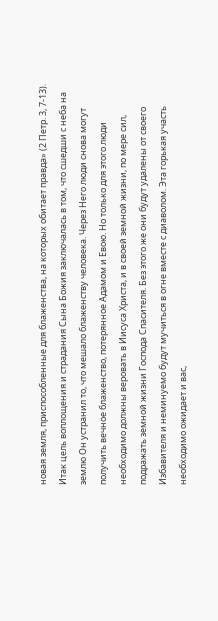новая земля, приспособленные для блаженства, на которых обитает правда» (2 Петр. 3, 7-13). Итак цель воплощения и страдания Сына Божия заключалась в том, что сшедши с неба на землю Он устранил то, что мешало блаженству человека. Через Него люди снова могут получить вечное блаженство, потерянное Адамом и Евою. Но только для этого люди необходимо должны веровать в Иисуса Христа, и в своей земной жизни, по мере сил, подражать земной жизни Господа Спасителя. Без этого же они будут удалены от своего Избавителя и неминуемо будут мучиться в огне вместе с диаволом. Эта горькая участь необходимо ожидает и вас,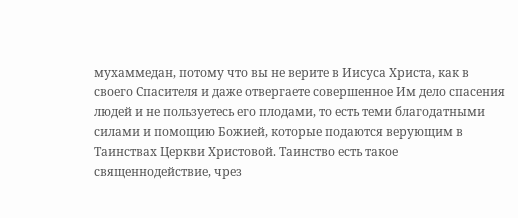мухаммедан, потому что вы не верите в Иисуса Христа, как в своего Спасителя и даже отвергаете совершенное Им дело спасения людей и не пользуетесь его плодами, то есть теми благодатными силами и помощию Божией, которые подаются верующим в Таинствах Церкви Христовой. Таинство есть такое священнодействие, чрез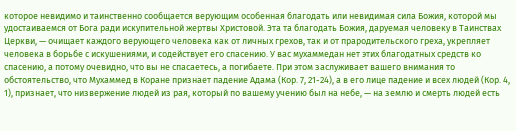которое невидимо и таинственно сообщается верующим особенная благодать или невидимая сила Божия, которой мы удостаиваемся от Бога ради искупительной жертвы Христовой. Эта та благодать Божия, даруемая человеку в Таинствах Церкви, — очищает каждого верующего человека как от личных грехов, так и от прародительского греха, укрепляет человека в борьбе с искушениями, и содействует его спасению. У вас мухаммедан нет этих благодатных средств ко спасению, а потому очевидно, что вы не спасаетесь, а погибаете. При этом заслуживает вашего внимания то обстоятельство, что Мухаммед в Коране признает падение Адама (Кор. 7, 21-24), а в его лице падение и всех людей (Кор. 4, 1), признает, что низвержение людей из рая, который по вашему учению был на небе, — на землю и смерть людей есть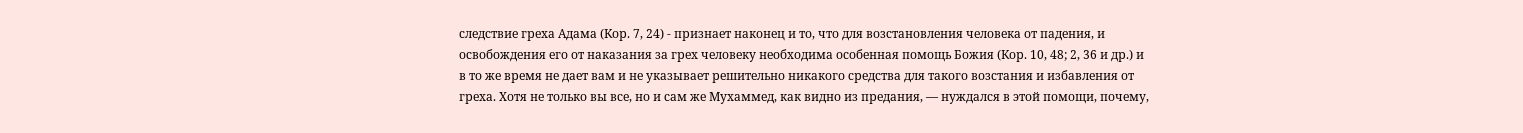следствие греха Адама (Кор. 7, 24) - признает наконец и то, что для возстановления человека от падения, и освобождения его от наказания за грех человеку необходима особенная помощь Божия (Кор. 10, 48; 2, 36 и др.) и в то же время не дает вам и не указывает решительно никакого средства для такого возстания и избавления от греха. Хотя не только вы все, но и сам же Мухаммед, как видно из предания, — нуждался в этой помощи, почему,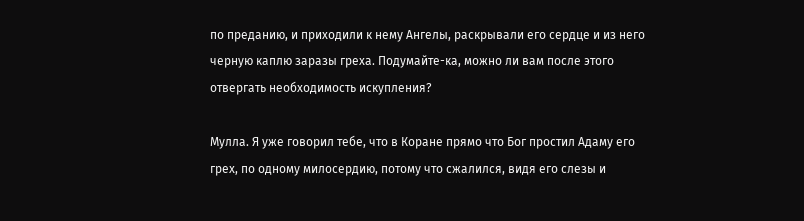по преданию, и приходили к нему Ангелы, раскрывали его сердце и из него черную каплю заразы греха. Подумайте-ка, можно ли вам после этого отвергать необходимость искупления?

Мулла. Я уже говорил тебе, что в Коране прямо что Бог простил Адаму его грех, по одному милосердию, потому что сжалился, видя его слезы и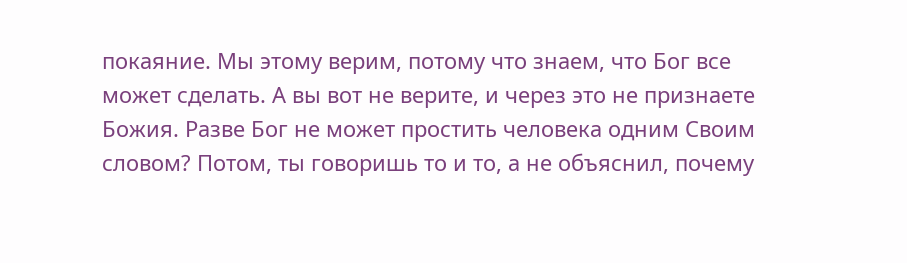покаяние. Мы этому верим, потому что знаем, что Бог все может сделать. А вы вот не верите, и через это не признаете Божия. Разве Бог не может простить человека одним Своим словом? Потом, ты говоришь то и то, а не объяснил, почему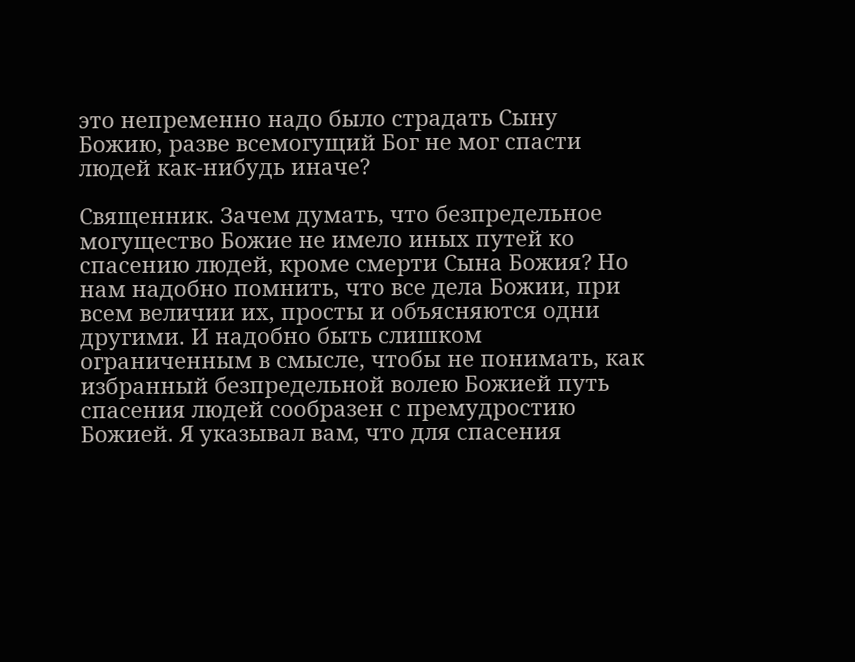это непременно надо было страдать Сыну Божию, разве всемогущий Бог не мог спасти людей как-нибудь иначе?

Священник. Зачем думать, что безпредельное могущество Божие не имело иных путей ко спасению людей, кроме смерти Сына Божия? Но нам надобно помнить, что все дела Божии, при всем величии их, просты и объясняются одни другими. И надобно быть слишком ограниченным в смысле, чтобы не понимать, как избранный безпредельной волею Божией путь спасения людей сообразен с премудростию Божией. Я указывал вам, что для спасения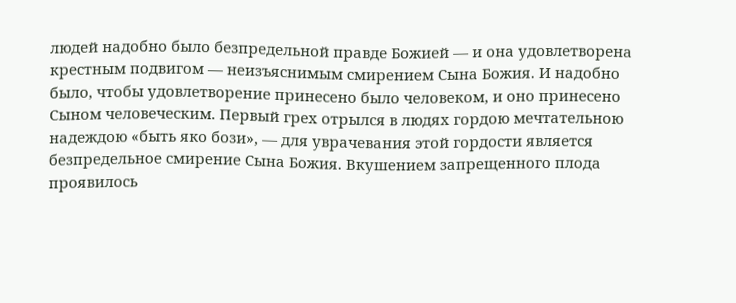людей надобно было безпредельной правде Божией — и она удовлетворена крестным подвигом — неизъяснимым смирением Сына Божия. И надобно было, чтобы удовлетворение принесено было человеком, и оно принесено Сыном человеческим. Первый грех отрылся в людях гордою мечтательною надеждою «быть яко бози», — для уврачевания этой гордости является безпредельное смирение Сына Божия. Вкушением запрещенного плода проявилось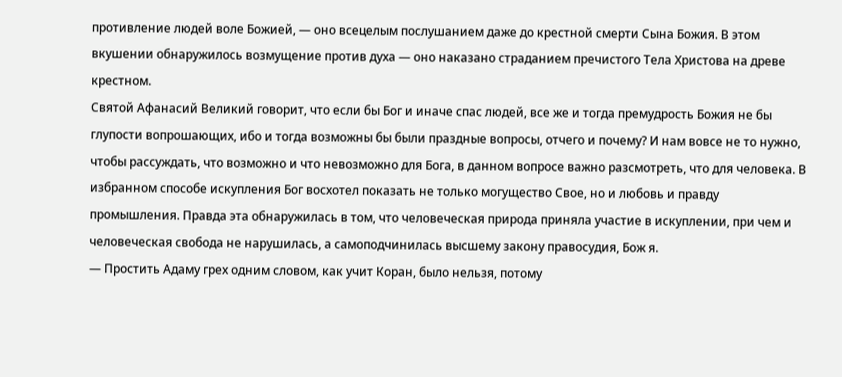противление людей воле Божией, — оно всецелым послушанием даже до крестной смерти Сына Божия. В этом вкушении обнаружилось возмущение против духа — оно наказано страданием пречистого Тела Христова на древе крестном.
Святой Афанасий Великий говорит, что если бы Бог и иначе спас людей, все же и тогда премудрость Божия не бы глупости вопрошающих, ибо и тогда возможны бы были праздные вопросы, отчего и почему? И нам вовсе не то нужно, чтобы рассуждать, что возможно и что невозможно для Бога, в данном вопросе важно разсмотреть, что для человека. В избранном способе искупления Бог восхотел показать не только могущество Свое, но и любовь и правду промышления. Правда эта обнаружилась в том, что человеческая природа приняла участие в искуплении, при чем и человеческая свобода не нарушилась, а самоподчинилась высшему закону правосудия, Бож я.
— Простить Адаму грех одним словом, как учит Коран, было нельзя, потому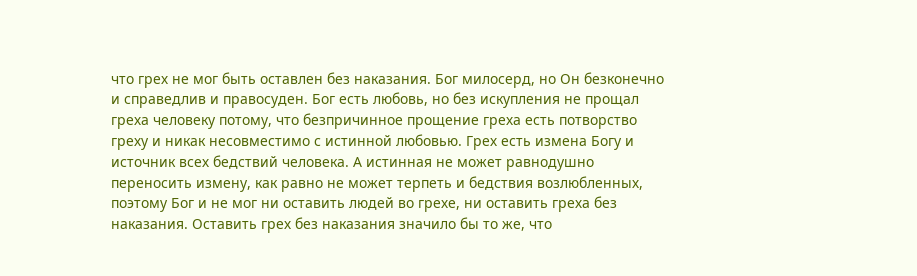что грех не мог быть оставлен без наказания. Бог милосерд, но Он безконечно и справедлив и правосуден. Бог есть любовь, но без искупления не прощал греха человеку потому, что безпричинное прощение греха есть потворство греху и никак несовместимо с истинной любовью. Грех есть измена Богу и источник всех бедствий человека. А истинная не может равнодушно переносить измену, как равно не может терпеть и бедствия возлюбленных, поэтому Бог и не мог ни оставить людей во грехе, ни оставить греха без наказания. Оставить грех без наказания значило бы то же, что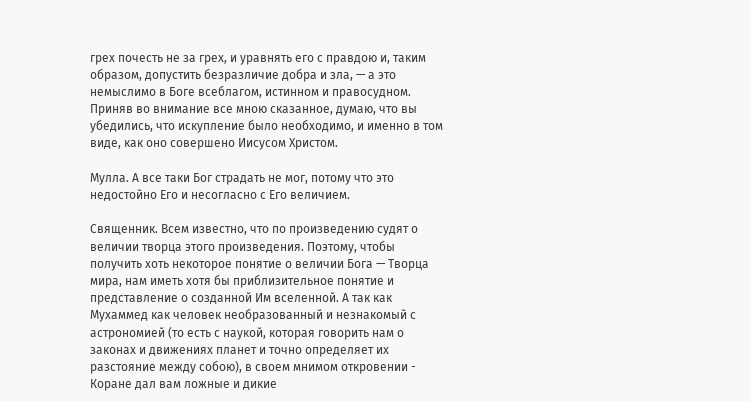грех почесть не за грех, и уравнять его с правдою и, таким образом, допустить безразличие добра и зла, — а это немыслимо в Боге всеблагом, истинном и правосудном. Приняв во внимание все мною сказанное, думаю, что вы убедились, что искупление было необходимо, и именно в том виде, как оно совершено Иисусом Христом.

Мулла. А все таки Бог страдать не мог, потому что это недостойно Его и несогласно с Его величием.

Священник. Всем известно, что по произведению судят о величии творца этого произведения. Поэтому, чтобы получить хоть некоторое понятие о величии Бога — Творца мира, нам иметь хотя бы приблизительное понятие и представление о созданной Им вселенной. А так как Мухаммед как человек необразованный и незнакомый с астрономией (то есть с наукой, которая говорить нам о законах и движениях планет и точно определяет их разстояние между собою), в своем мнимом откровении - Коране дал вам ложные и дикие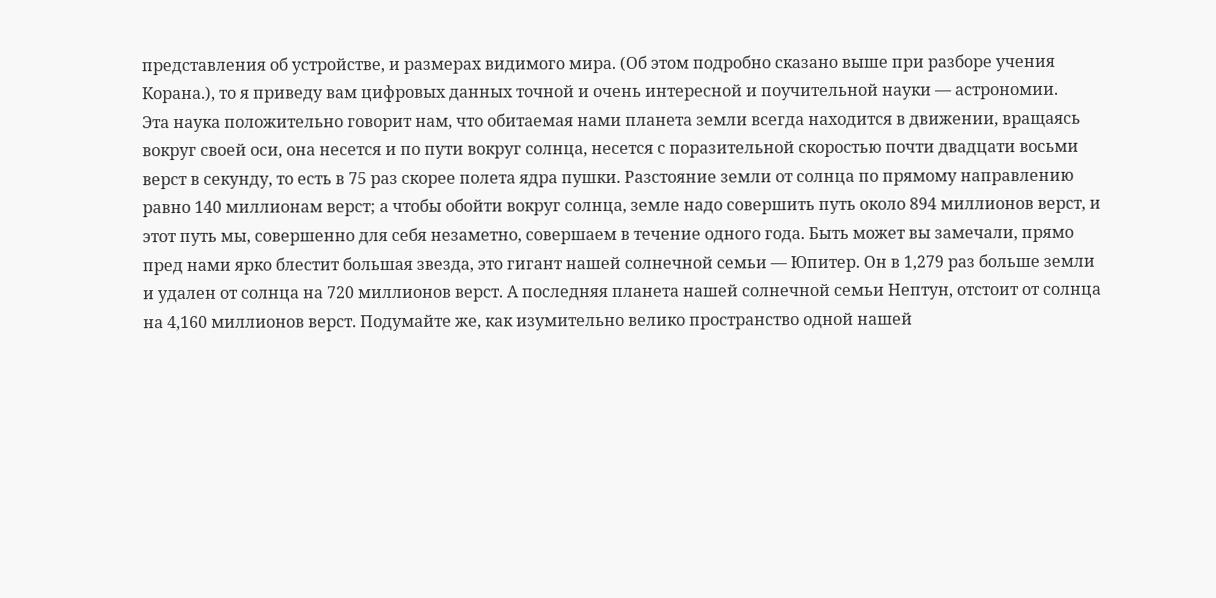представления об устройстве, и размерах видимого мира. (Об этом подробно сказано выше при разборе учения Корана.), то я приведу вам цифровых данных точной и очень интересной и поучительной науки — астрономии.
Эта наука положительно говорит нам, что обитаемая нами планета земли всегда находится в движении, вращаясь вокруг своей оси, она несется и по пути вокруг солнца, несется с поразительной скоростью почти двадцати восьми верст в секунду, то есть в 75 раз скорее полета ядра пушки. Разстояние земли от солнца по прямому направлению равно 140 миллионам верст; а чтобы обойти вокруг солнца, земле надо совершить путь около 894 миллионов верст, и этот путь мы, совершенно для себя незаметно, совершаем в течение одного года. Быть может вы замечали, прямо пред нами ярко блестит большая звезда, это гигант нашей солнечной семьи — Юпитер. Он в 1,279 раз больше земли и удален от солнца на 720 миллионов верст. А последняя планета нашей солнечной семьи Нептун, отстоит от солнца на 4,160 миллионов верст. Подумайте же, как изумительно велико пространство одной нашей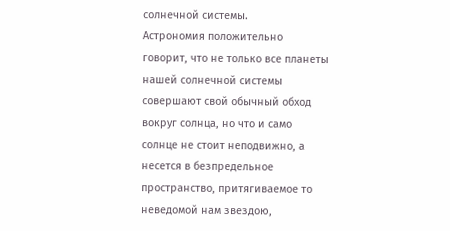солнечной системы.
Астрономия положительно говорит, что не только все планеты нашей солнечной системы совершают свой обычный обход вокруг солнца, но что и само солнце не стоит неподвижно, а несется в безпредельное пространство, притягиваемое то неведомой нам звездою,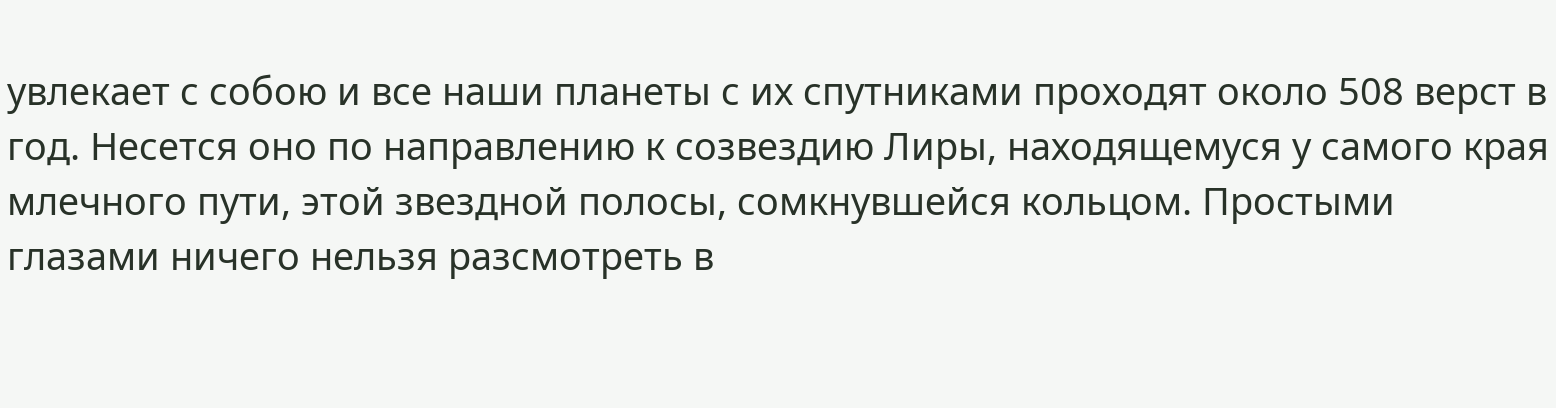увлекает с собою и все наши планеты с их спутниками проходят около 508 верст в год. Несется оно по направлению к созвездию Лиры, находящемуся у самого края млечного пути, этой звездной полосы, сомкнувшейся кольцом. Простыми глазами ничего нельзя разсмотреть в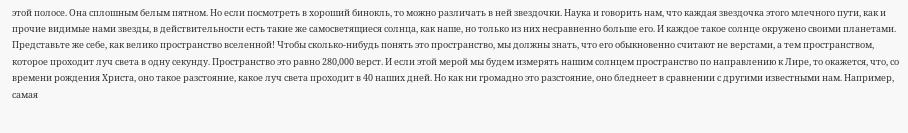этой полосе. Она сплошным белым пятном. Но если посмотреть в хороший бинокль, то можно различать в ней звездочки. Наука и говорить нам, что каждая звездочка этого млечного пути, как и прочие видимые нами звезды, в действительности есть такие же самосветящиеся солнца, как наше, но только из них несравненно больше его. И каждое такое солнце окружено своими планетами. Представьте же себе, как велико пространство вселенной! Чтобы сколько-нибудь понять это пространство, мы должны знать, что его обыкновенно считают не верстами, а тем пространством, которое проходит луч света в одну секунду. Пространство это равно 280,000 верст. И если этой мерой мы будем измерять нашим солнцем пространство по направлению к Лире, то окажется, что, со времени рождения Христа, оно такое разстояние, какое луч света проходит в 40 наших дней. Но как ни громадно это разстояние, оно бледнеет в сравнении с другими известными нам. Например, самая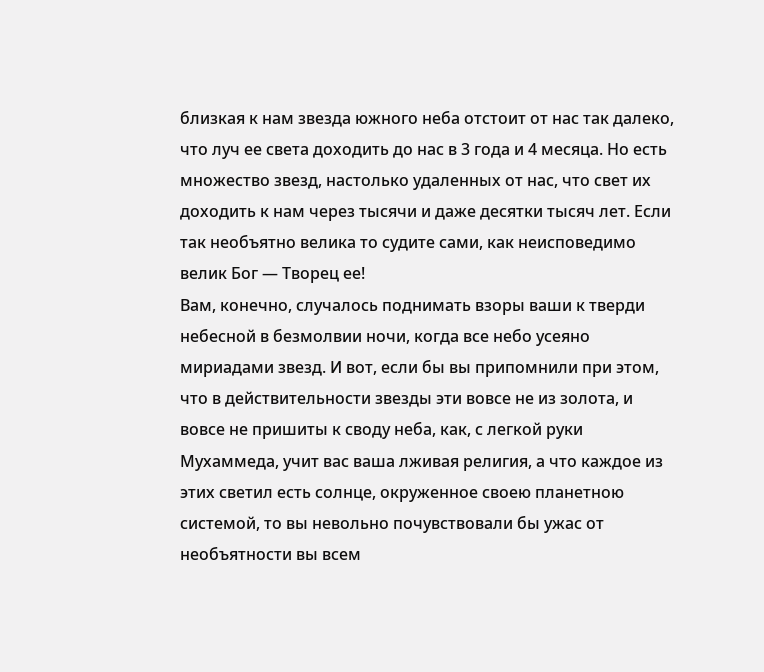близкая к нам звезда южного неба отстоит от нас так далеко, что луч ее света доходить до нас в 3 года и 4 месяца. Но есть множество звезд, настолько удаленных от нас, что свет их доходить к нам через тысячи и даже десятки тысяч лет. Если так необъятно велика то судите сами, как неисповедимо велик Бог — Творец ее!
Вам, конечно, случалось поднимать взоры ваши к тверди небесной в безмолвии ночи, когда все небо усеяно мириадами звезд. И вот, если бы вы припомнили при этом, что в действительности звезды эти вовсе не из золота, и вовсе не пришиты к своду неба, как, с легкой руки Мухаммеда, учит вас ваша лживая религия, а что каждое из этих светил есть солнце, окруженное своею планетною системой, то вы невольно почувствовали бы ужас от необъятности вы всем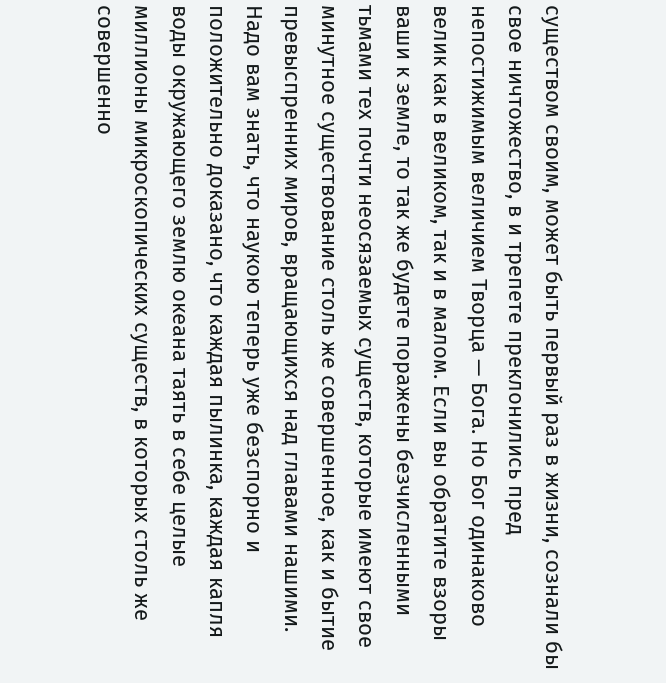существом своим, может быть первый раз в жизни, сознали бы свое ничтожество, в и трепете преклонились пред непостижимым величием Творца — Бога. Но Бог одинаково велик как в великом, так и в малом. Если вы обратите взоры ваши к земле, то так же будете поражены безчисленными тьмами тех почти неосязаемых существ, которые имеют свое минутное существование столь же совершенное, как и бытие превыспренних миров, вращающихся над главами нашими. Надо вам знать, что наукою теперь уже безспорно и положительно доказано, что каждая пылинка, каждая капля воды окружающего землю океана таять в себе целые миллионы микроскопических существ, в которых столь же совершенно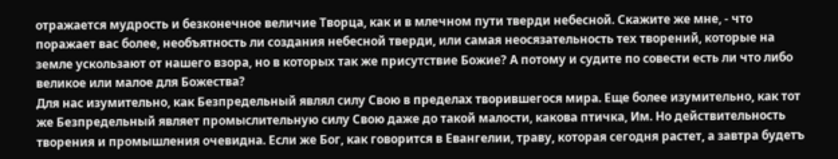отражается мудрость и безконечное величие Творца, как и в млечном пути тверди небесной. Скажите же мне, - что поражает вас более, необъятность ли создания небесной тверди, или самая неосязательность тех творений, которые на земле ускользают от нашего взора, но в которых так же присутствие Божие? А потому и судите по совести есть ли что либо великое или малое для Божества?
Для нас изумительно, как Безпредельный являл силу Свою в пределах творившегося мира. Еще более изумительно, как тот же Безпредельный являет промыслительную силу Свою даже до такой малости, какова птичка, Им. Но действительность творения и промышления очевидна. Если же Бог, как говорится в Евангелии, траву, которая сегодня растет, а завтра будетъ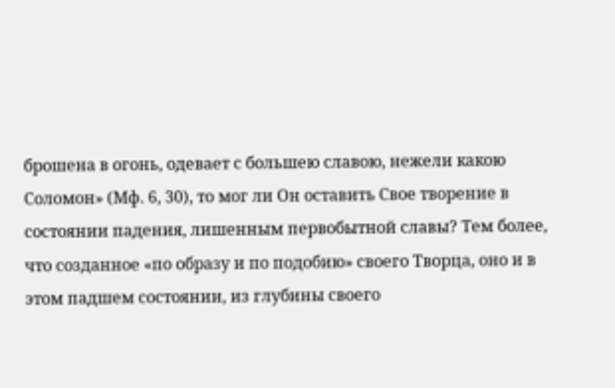брошена в огонь, одевает с большею славою, нежели какою Соломон» (Мф. 6, 30), то мог ли Он оставить Свое творение в состоянии падения, лишенным первобытной славы? Тем более, что созданное «по образу и по подобию» своего Творца, оно и в этом падшем состоянии, из глубины своего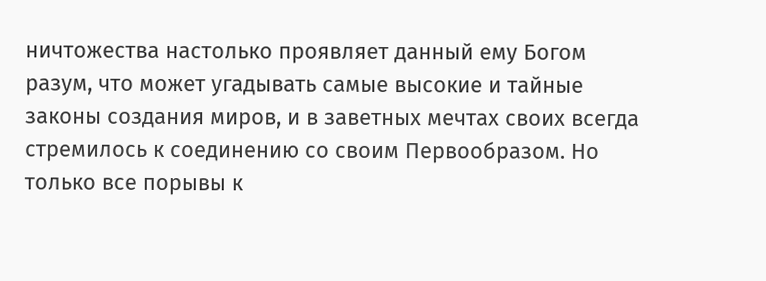ничтожества настолько проявляет данный ему Богом разум, что может угадывать самые высокие и тайные законы создания миров, и в заветных мечтах своих всегда стремилось к соединению со своим Первообразом. Но только все порывы к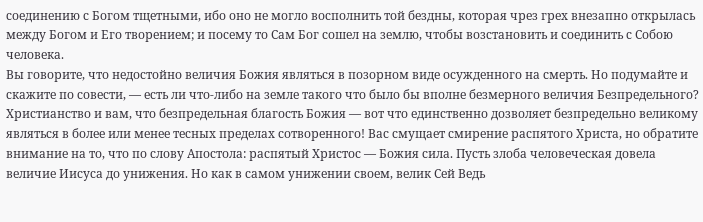соединению с Богом тщетными, ибо оно не могло восполнить той бездны, которая чрез грех внезапно открылась между Богом и Его творением; и посему то Сам Бог сошел на землю, чтобы возстановить и соединить с Собою человека.
Вы говорите, что недостойно величия Божия являться в позорном виде осужденного на смерть. Но подумайте и скажите по совести, — есть ли что-либо на земле такого что было бы вполне безмерного величия Безпредельного? Христианство и вам, что безпредельная благость Божия — вот что единственно дозволяет безпредельно великому являться в более или менее тесных пределах сотворенного! Вас смущает смирение распятого Христа, но обратите внимание на то, что по слову Апостола: распятый Христос — Божия сила. Пусть злоба человеческая довела величие Иисуса до унижения. Но как в самом унижении своем, велик Сей Ведь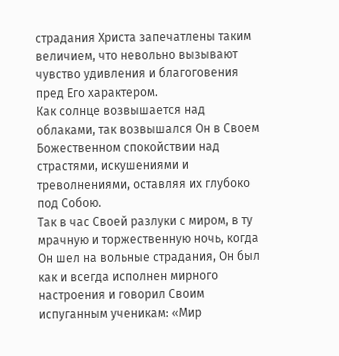страдания Христа запечатлены таким величием, что невольно вызывают чувство удивления и благоговения пред Его характером.
Как солнце возвышается над облаками, так возвышался Он в Своем Божественном спокойствии над страстями, искушениями и треволнениями, оставляя их глубоко под Собою.
Так в час Своей разлуки с миром, в ту мрачную и торжественную ночь, когда Он шел на вольные страдания, Он был как и всегда исполнен мирного настроения и говорил Своим испуганным ученикам: «Мир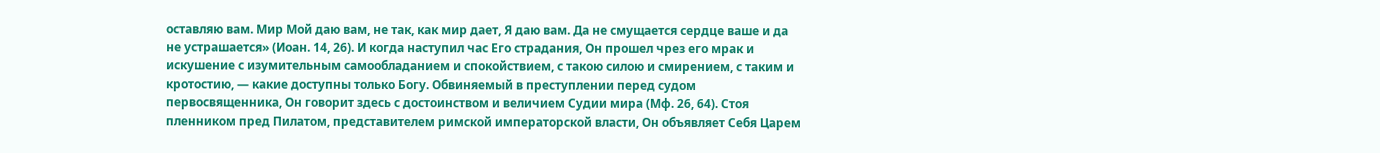оставляю вам. Мир Мой даю вам, не так, как мир дает, Я даю вам. Да не смущается сердце ваше и да не устрашается» (Иоан. 14, 26). И когда наступил час Его страдания, Он прошел чрез его мрак и искушение с изумительным самообладанием и спокойствием, с такою силою и смирением, с таким и кротостию, — какие доступны только Богу. Обвиняемый в преступлении перед судом первосвященника, Он говорит здесь с достоинством и величием Судии мира (Мф. 26, 64). Стоя пленником пред Пилатом, представителем римской императорской власти, Он объявляет Себя Царем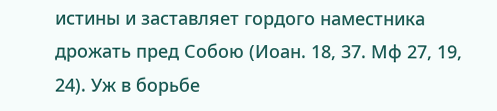истины и заставляет гордого наместника дрожать пред Собою (Иоан. 18, 37. Мф 27, 19, 24). Уж в борьбе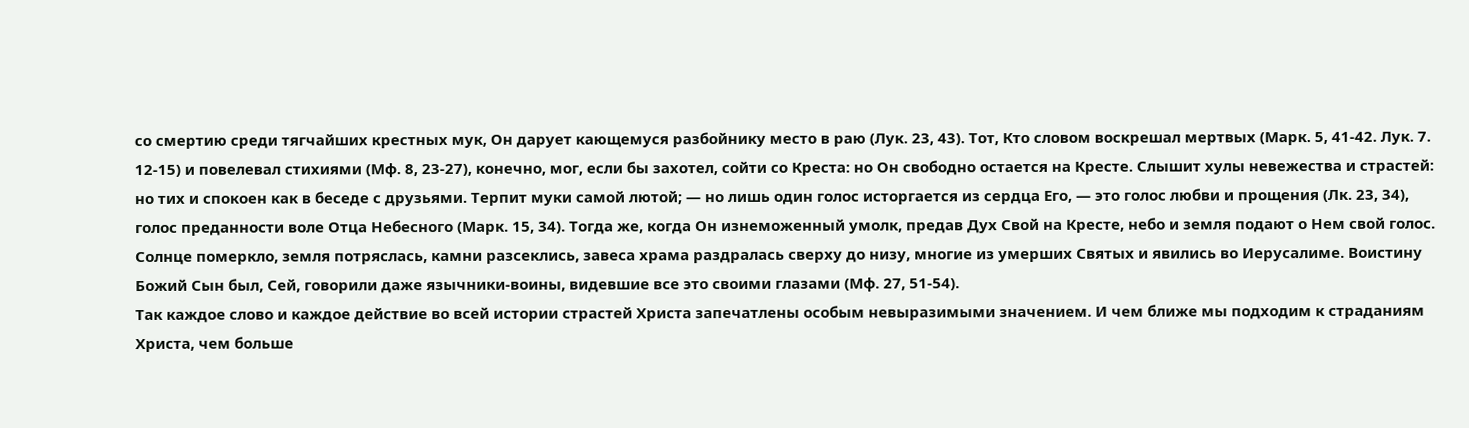со смертию среди тягчайших крестных мук, Он дарует кающемуся разбойнику место в раю (Лук. 23, 43). Тот, Кто словом воскрешал мертвых (Марк. 5, 41-42. Лук. 7. 12-15) и повелевал стихиями (Мф. 8, 23-27), конечно, мог, если бы захотел, сойти со Креста: но Он свободно остается на Кресте. Слышит хулы невежества и страстей: но тих и спокоен как в беседе с друзьями. Терпит муки самой лютой; — но лишь один голос исторгается из сердца Его, — это голос любви и прощения (Лк. 23, 34), голос преданности воле Отца Небесного (Марк. 15, 34). Тогда же, когда Он изнеможенный умолк, предав Дух Свой на Кресте, небо и земля подают о Нем свой голос. Солнце померкло, земля потряслась, камни разсеклись, завеса храма раздралась сверху до низу, многие из умерших Святых и явились во Иерусалиме. Воистину Божий Сын был, Сей, говорили даже язычники-воины, видевшие все это своими глазами (Мф. 27, 51-54).
Так каждое слово и каждое действие во всей истории страстей Христа запечатлены особым невыразимыми значением. И чем ближе мы подходим к страданиям Христа, чем больше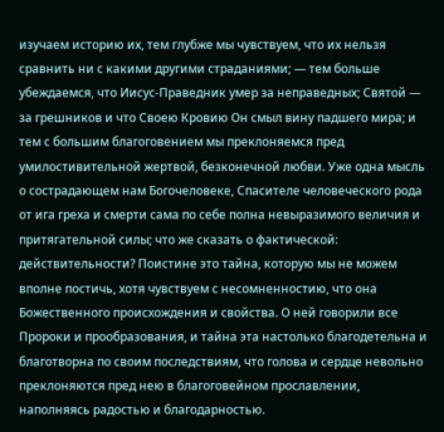изучаем историю их, тем глубже мы чувствуем, что их нельзя сравнить ни с какими другими страданиями; — тем больше убеждаемся, что Иисус-Праведник умер за неправедных; Святой — за грешников и что Своею Кровию Он смыл вину падшего мира; и тем с большим благоговением мы преклоняемся пред умилостивительной жертвой, безконечной любви. Уже одна мысль о сострадающем нам Богочеловеке, Спасителе человеческого рода от ига греха и смерти сама по себе полна невыразимого величия и притягательной силы; что же сказать о фактической: действительности? Поистине это тайна, которую мы не можем вполне постичь, хотя чувствуем с несомненностию, что она Божественного происхождения и свойства. О ней говорили все Пророки и прообразования, и тайна эта настолько благодетельна и благотворна по своим последствиям, что голова и сердце невольно преклоняются пред нею в благоговейном прославлении, наполняясь радостью и благодарностью.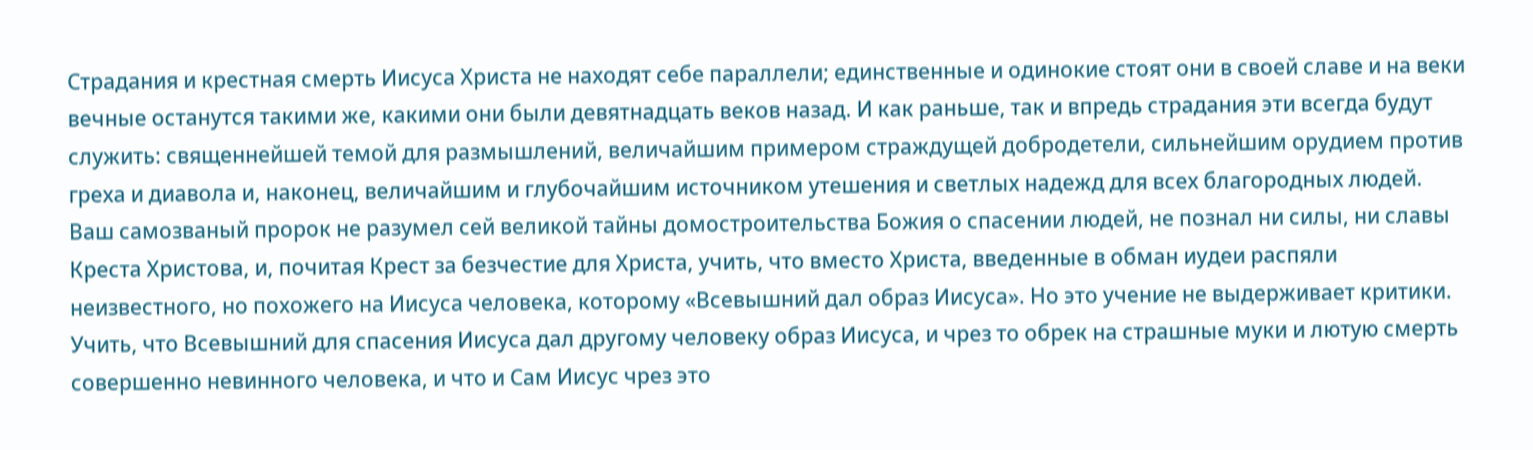Страдания и крестная смерть Иисуса Христа не находят себе параллели; единственные и одинокие стоят они в своей славе и на веки вечные останутся такими же, какими они были девятнадцать веков назад. И как раньше, так и впредь страдания эти всегда будут служить: священнейшей темой для размышлений, величайшим примером страждущей добродетели, сильнейшим орудием против греха и диавола и, наконец, величайшим и глубочайшим источником утешения и светлых надежд для всех благородных людей.
Ваш самозваный пророк не разумел сей великой тайны домостроительства Божия о спасении людей, не познал ни силы, ни славы Креста Христова, и, почитая Крест за безчестие для Христа, учить, что вместо Христа, введенные в обман иудеи распяли неизвестного, но похожего на Иисуса человека, которому «Всевышний дал образ Иисуса». Но это учение не выдерживает критики. Учить, что Всевышний для спасения Иисуса дал другому человеку образ Иисуса, и чрез то обрек на страшные муки и лютую смерть совершенно невинного человека, и что и Сам Иисус чрез это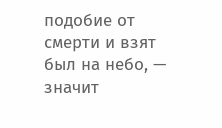подобие от смерти и взят был на небо, — значит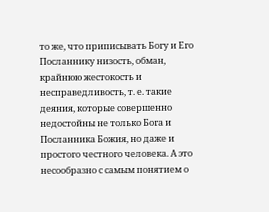то же, что приписывать Богу и Его Посланнику низость, обман, крайнюю жестокость и несправедливость, т. е. такие деяния, которые совершенно недостойны не только Бога и Посланника Божия, но даже и простого честного человека. А это несообразно с самым понятием о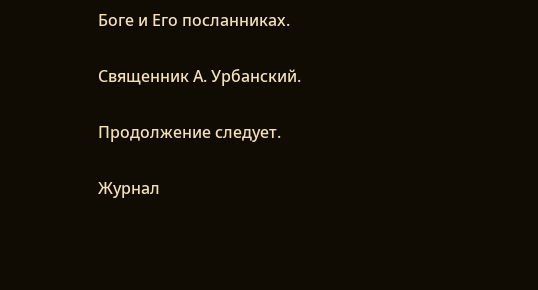Боге и Его посланниках.

Священник А. Урбанский.

Продолжение следует.

Журнал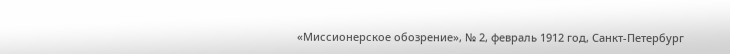«Миссионерское обозрение», № 2, февраль 1912 год, Санкт-Петербург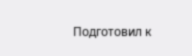Подготовил к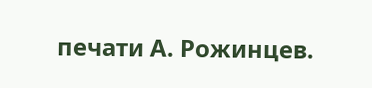печати А. Рожинцев.